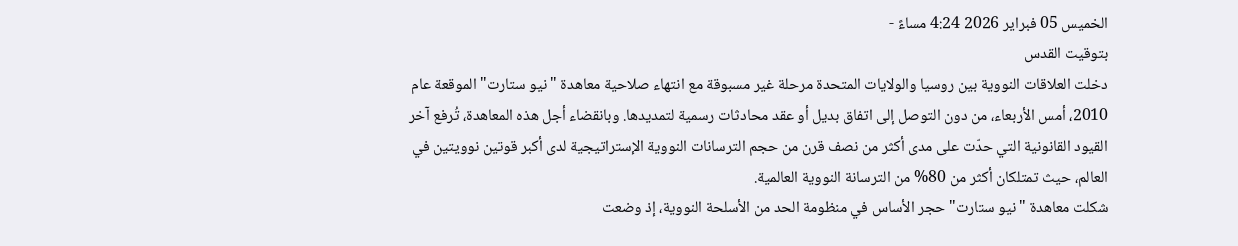الخميس 05 فبراير 2026 4:24 مساءً -
بتوقيت القدس
دخلت العلاقات النووية بين روسيا والولايات المتحدة مرحلة غير مسبوقة مع انتهاء صلاحية معاهدة "نيو ستارت" الموقعة عام 2010، أمس الأربعاء، من دون التوصل إلى اتفاق بديل أو عقد محادثات رسمية لتمديدها. وبانقضاء أجل هذه المعاهدة، تُرفع آخر القيود القانونية التي حدّت على مدى أكثر من نصف قرن من حجم الترسانات النووية الإستراتيجية لدى أكبر قوتين نوويتين في العالم، حيث تمتلكان أكثر من 80% من الترسانة النووية العالمية.
شكلت معاهدة "نيو ستارت" حجر الأساس في منظومة الحد من الأسلحة النووية، إذ وضعت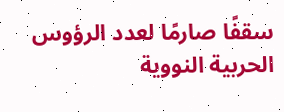سقفًا صارمًا لعدد الرؤوس الحربية النووية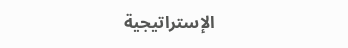الإستراتيجية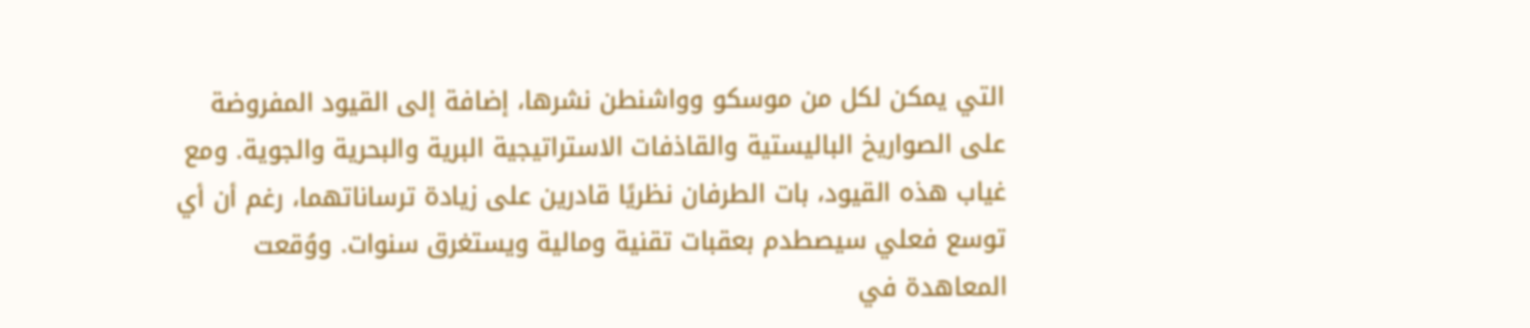التي يمكن لكل من موسكو وواشنطن نشرها، إضافة إلى القيود المفروضة على الصواريخ الباليستية والقاذفات الاستراتيجية البرية والبحرية والجوية. ومع غياب هذه القيود، بات الطرفان نظريًا قادرين على زيادة ترساناتهما، رغم أن أي توسع فعلي سيصطدم بعقبات تقنية ومالية ويستغرق سنوات. ووُقعت المعاهدة في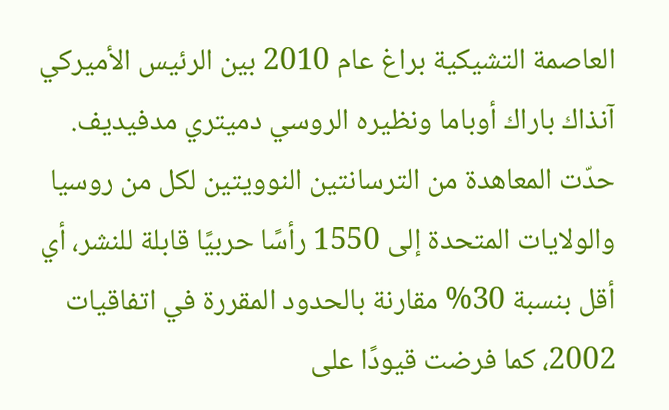العاصمة التشيكية براغ عام 2010 بين الرئيس الأميركي آنذاك باراك أوباما ونظيره الروسي دميتري مدفيديف.
حدّت المعاهدة من الترسانتين النوويتين لكل من روسيا والولايات المتحدة إلى 1550 رأسًا حربيًا قابلة للنشر، أي أقل بنسبة 30% مقارنة بالحدود المقررة في اتفاقيات 2002، كما فرضت قيودًا على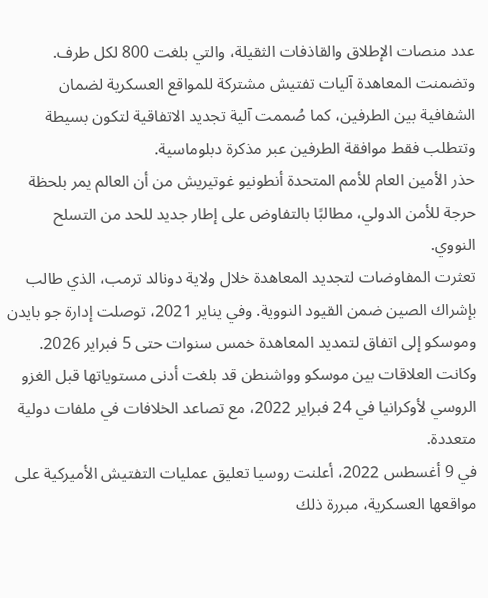عدد منصات الإطلاق والقاذفات الثقيلة، والتي بلغت 800 لكل طرف. وتضمنت المعاهدة آليات تفتيش مشتركة للمواقع العسكرية لضمان الشفافية بين الطرفين، كما صُممت آلية تجديد الاتفاقية لتكون بسيطة وتتطلب فقط موافقة الطرفين عبر مذكرة دبلوماسية.
حذر الأمين العام للأمم المتحدة أنطونيو غوتيريش من أن العالم يمر بلحظة حرجة للأمن الدولي، مطالبًا بالتفاوض على إطار جديد للحد من التسلح النووي.
تعثرت المفاوضات لتجديد المعاهدة خلال ولاية دونالد ترمب، الذي طالب بإشراك الصين ضمن القيود النووية. وفي يناير 2021، توصلت إدارة جو بايدن وموسكو إلى اتفاق لتمديد المعاهدة خمس سنوات حتى 5 فبراير 2026. وكانت العلاقات بين موسكو وواشنطن قد بلغت أدنى مستوياتها قبل الغزو الروسي لأوكرانيا في 24 فبراير 2022، مع تصاعد الخلافات في ملفات دولية متعددة.
في 9 أغسطس 2022، أعلنت روسيا تعليق عمليات التفتيش الأميركية على مواقعها العسكرية، مبررة ذلك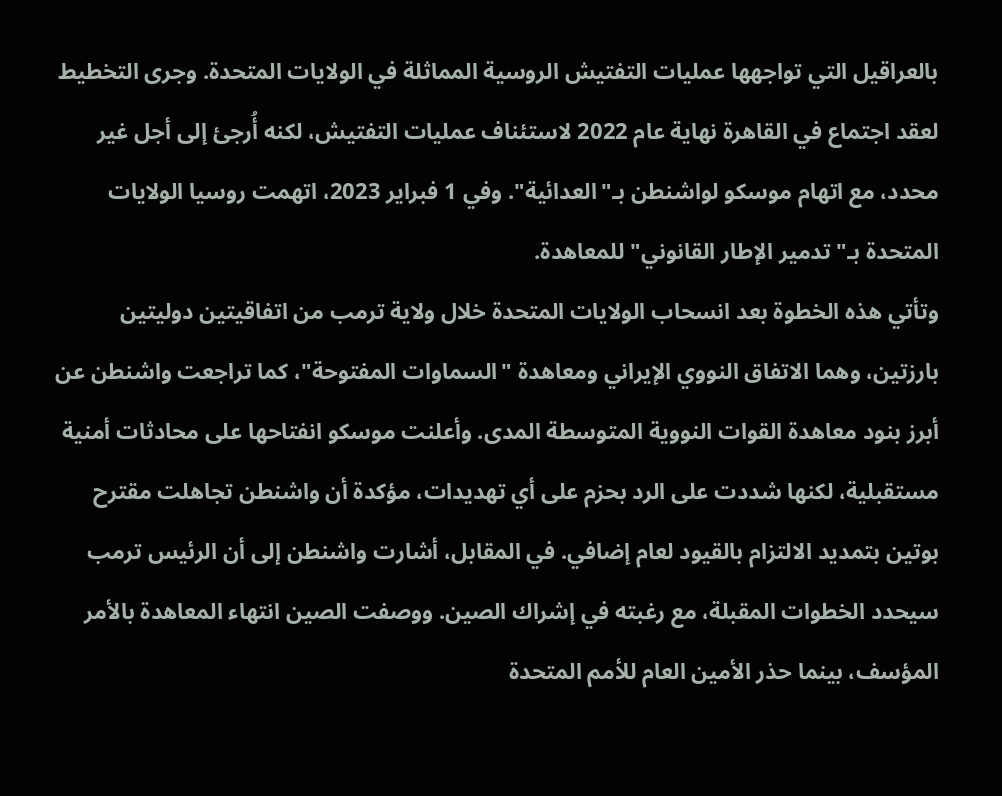بالعراقيل التي تواجهها عمليات التفتيش الروسية المماثلة في الولايات المتحدة. وجرى التخطيط لعقد اجتماع في القاهرة نهاية عام 2022 لاستئناف عمليات التفتيش، لكنه أُرجئ إلى أجل غير محدد، مع اتهام موسكو لواشنطن بـ"العدائية". وفي 1 فبراير 2023، اتهمت روسيا الولايات المتحدة بـ"تدمير الإطار القانوني" للمعاهدة.
وتأتي هذه الخطوة بعد انسحاب الولايات المتحدة خلال ولاية ترمب من اتفاقيتين دوليتين بارزتين، وهما الاتفاق النووي الإيراني ومعاهدة "السماوات المفتوحة"، كما تراجعت واشنطن عن أبرز بنود معاهدة القوات النووية المتوسطة المدى. وأعلنت موسكو انفتاحها على محادثات أمنية مستقبلية، لكنها شددت على الرد بحزم على أي تهديدات، مؤكدة أن واشنطن تجاهلت مقترح بوتين بتمديد الالتزام بالقيود لعام إضافي. في المقابل، أشارت واشنطن إلى أن الرئيس ترمب سيحدد الخطوات المقبلة، مع رغبته في إشراك الصين. ووصفت الصين انتهاء المعاهدة بالأمر المؤسف، بينما حذر الأمين العام للأمم المتحدة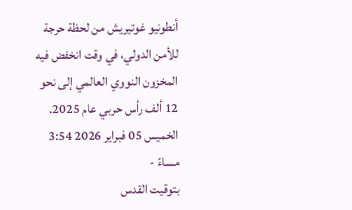أنطونيو غوتيريش من لحظة حرجة للأمن الدولي، في وقت انخفض فيه المخزون النووي العالمي إلى نحو 12 ألف رأس حربي عام 2025.
الخميس 05 فبراير 2026 3:54 مساءً -
بتوقيت القدس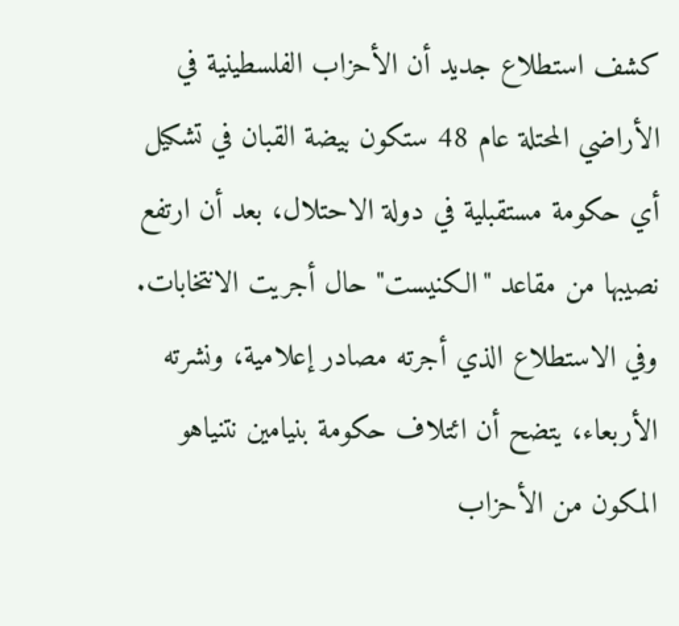كشف استطلاع جديد أن الأحزاب الفلسطينية في الأراضي المحتلة عام 48 ستكون بيضة القبان في تشكيل أي حكومة مستقبلية في دولة الاحتلال، بعد أن ارتفع نصيبها من مقاعد "الكنيست" حال أجريت الانتخابات. وفي الاستطلاع الذي أجرته مصادر إعلامية، ونشرته الأربعاء، يتضح أن ائتلاف حكومة بنيامين نتنياهو المكون من الأحزاب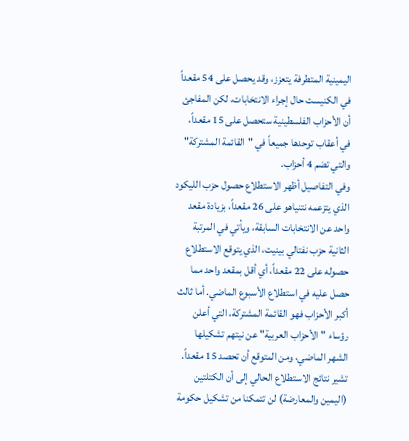اليمينية المتطرفة يتعزز، وقد يحصل على 54 مقعداً في الكنيست حال إجراء الانتخابات، لكن المفاجئ أن الأحزاب الفلسطينية ستحصل على 15 مقعداً، في أعقاب توحدها جميعاً في "القائمة المشتركة" والتي تضم 4 أحزاب.
وفي التفاصيل أظهر الاستطلاع حصول حزب الليكود الذي يتزعمه نتنياهو على 26 مقعداً، بزيادة مقعد واحد عن الانتخابات السابقة، ويأتي في المرتبة الثانية حزب نفتالي بينيت، الذي يتوقع الاستطلاع حصوله على 22 مقعداً، أي أقل بمقعد واحد مما حصل عليه في استطلاع الأسبوع الماضي. أما ثالث أكبر الأحزاب فهو القائمة المشتركة، التي أعلن رؤساء "الأحزاب العربية" عن نيتهم تشكيلها الشهر الماضي، ومن المتوقع أن تحصد 15 مقعداً.
تشير نتائج الاستطلاع الحالي إلى أن الكتلتين (اليمين والمعارضة) لن تتمكنا من تشكيل حكومة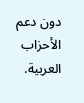دون دعم الأحزاب العربية.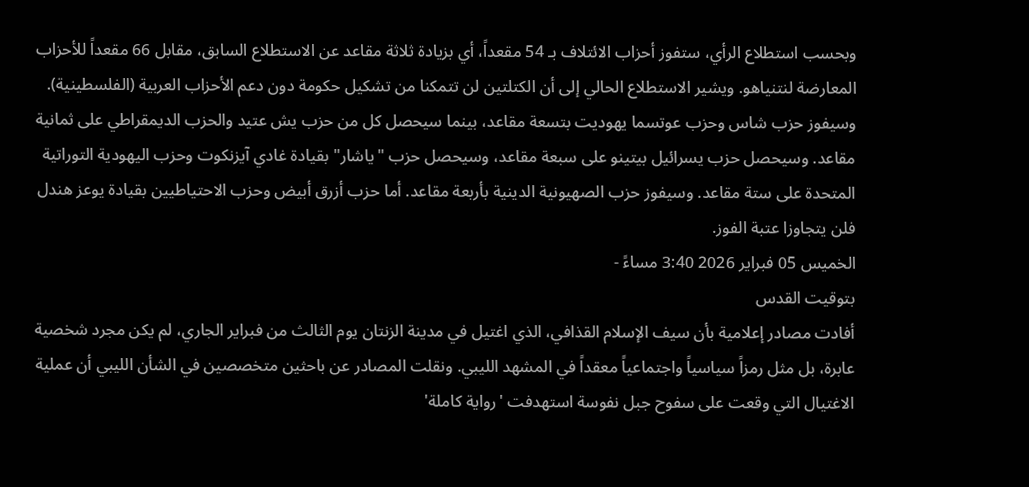وبحسب استطلاع الرأي، ستفوز أحزاب الائتلاف بـ 54 مقعداً، أي بزيادة ثلاثة مقاعد عن الاستطلاع السابق، مقابل 66 مقعداً للأحزاب المعارضة لنتنياهو. ويشير الاستطلاع الحالي إلى أن الكتلتين لن تتمكنا من تشكيل حكومة دون دعم الأحزاب العربية (الفلسطينية).
وسيفوز حزب شاس وحزب عوتسما يهوديت بتسعة مقاعد، بينما سيحصل كل من حزب يش عتيد والحزب الديمقراطي على ثمانية مقاعد. وسيحصل حزب يسرائيل بيتينو على سبعة مقاعد، وسيحصل حزب "ياشار" بقيادة غادي آيزنكوت وحزب اليهودية التوراتية المتحدة على ستة مقاعد. وسيفوز حزب الصهيونية الدينية بأربعة مقاعد. أما حزب أزرق أبيض وحزب الاحتياطيين بقيادة يوعز هندل فلن يتجاوزا عتبة الفوز.
الخميس 05 فبراير 2026 3:40 مساءً -
بتوقيت القدس
أفادت مصادر إعلامية بأن سيف الإسلام القذافي، الذي اغتيل في مدينة الزنتان يوم الثالث من فبراير الجاري، لم يكن مجرد شخصية عابرة، بل مثل رمزاً سياسياً واجتماعياً معقداً في المشهد الليبي. ونقلت المصادر عن باحثين متخصصين في الشأن الليبي أن عملية الاغتيال التي وقعت على سفوح جبل نفوسة استهدفت 'رواية كاملة'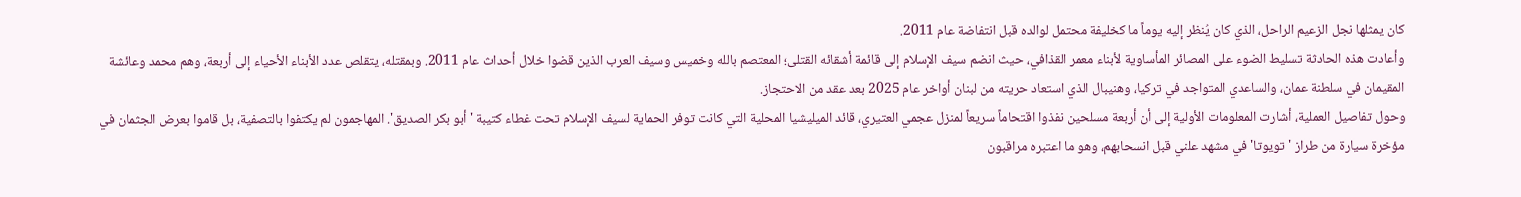كان يمثلها نجل الزعيم الراحل، الذي كان يُنظر إليه يوماً ما كخليفة محتمل لوالده قبل انتفاضة عام 2011.
وأعادت هذه الحادثة تسليط الضوء على المصائر المأساوية لأبناء معمر القذافي، حيث انضم سيف الإسلام إلى قائمة أشقائه القتلى؛ المعتصم بالله وخميس وسيف العرب الذين قضوا خلال أحداث عام 2011. وبمقتله، يتقلص عدد الأبناء الأحياء إلى أربعة، وهم محمد وعائشة المقيمان في سلطنة عمان، والساعدي المتواجد في تركيا، وهنيبال الذي استعاد حريته من لبنان أواخر عام 2025 بعد عقد من الاحتجاز.
وحول تفاصيل العملية، أشارت المعلومات الأولية إلى أن أربعة مسلحين نفذوا اقتحاماً سريعاً لمنزل عجمي العتيري، قائد الميليشيا المحلية التي كانت توفر الحماية لسيف الإسلام تحت غطاء كتيبة 'أبو بكر الصديق'. المهاجمون لم يكتفوا بالتصفية، بل قاموا بعرض الجثمان في مؤخرة سيارة من طراز 'تويوتا' في مشهد علني قبل انسحابهم، وهو ما اعتبره مراقبون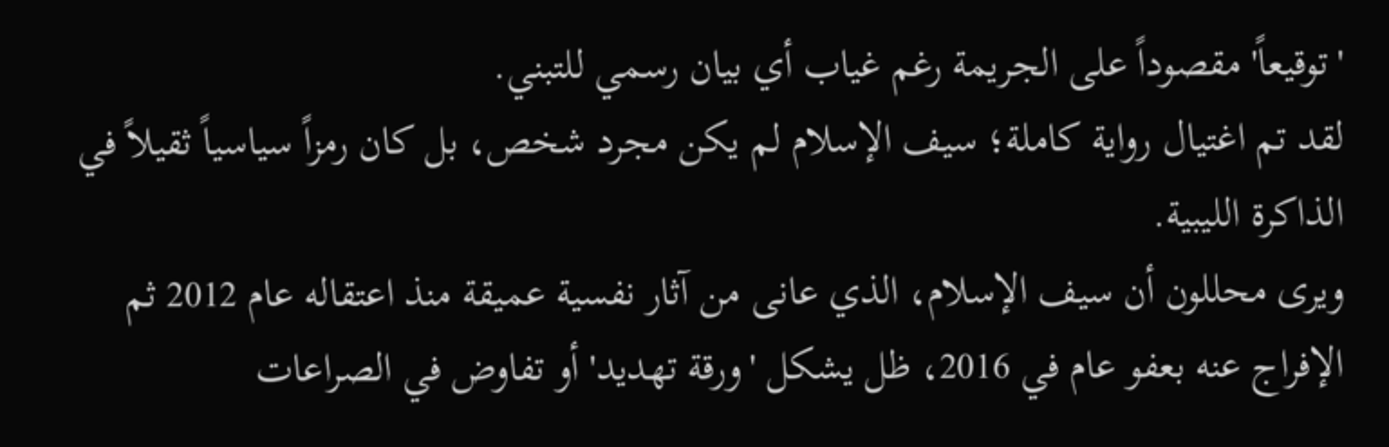'توقيعاً' مقصوداً على الجريمة رغم غياب أي بيان رسمي للتبني.
لقد تم اغتيال رواية كاملة؛ سيف الإسلام لم يكن مجرد شخص، بل كان رمزاً سياسياً ثقيلاً في الذاكرة الليبية.
ويرى محللون أن سيف الإسلام، الذي عانى من آثار نفسية عميقة منذ اعتقاله عام 2012 ثم الإفراج عنه بعفو عام في 2016، ظل يشكل 'ورقة تهديد' أو تفاوض في الصراعات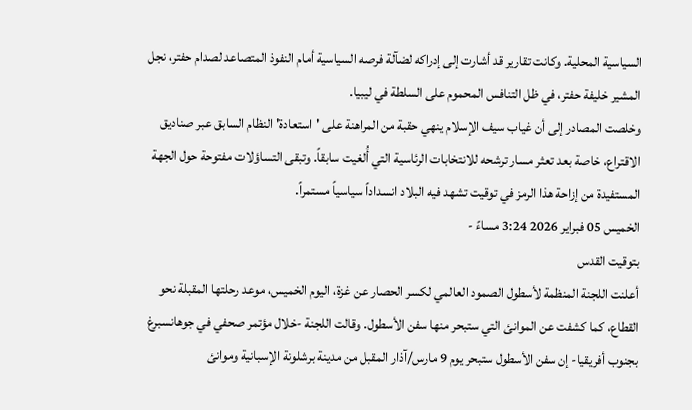السياسية المحلية. وكانت تقارير قد أشارت إلى إدراكه لضآلة فرصه السياسية أمام النفوذ المتصاعد لصدام حفتر، نجل المشير خليفة حفتر، في ظل التنافس المحموم على السلطة في ليبيا.
وخلصت المصادر إلى أن غياب سيف الإسلام ينهي حقبة من المراهنة على 'استعادة' النظام السابق عبر صناديق الاقتراع، خاصة بعد تعثر مسار ترشحه للانتخابات الرئاسية التي أُلغيت سابقاً. وتبقى التساؤلات مفتوحة حول الجهة المستفيدة من إزاحة هذا الرمز في توقيت تشهد فيه البلاد انسداداً سياسياً مستمراً.
الخميس 05 فبراير 2026 3:24 مساءً -
بتوقيت القدس
أعلنت اللجنة المنظمة لأسطول الصمود العالمي لكسر الحصار عن غزة، اليوم الخميس، موعد رحلتها المقبلة نحو القطاع، كما كشفت عن الموانئ التي ستبحر منها سفن الأسطول. وقالت اللجنة -خلال مؤتمر صحفي في جوهانسبرغ بجنوب أفريقيا- إن سفن الأسطول ستبحر يوم 9 مارس/آذار المقبل من مدينة برشلونة الإسبانية وموانئ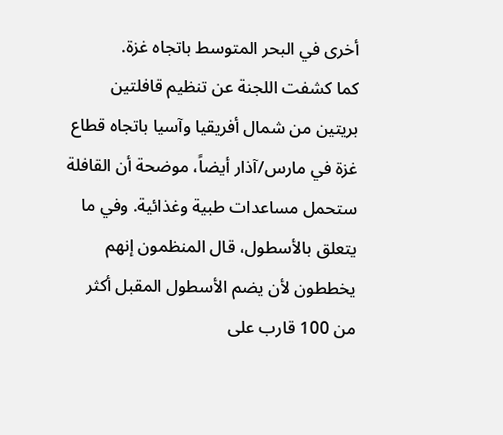أخرى في البحر المتوسط باتجاه غزة.
كما كشفت اللجنة عن تنظيم قافلتين بريتين من شمال أفريقيا وآسيا باتجاه قطاع غزة في مارس/آذار أيضاً، موضحة أن القافلة ستحمل مساعدات طبية وغذائية. وفي ما يتعلق بالأسطول، قال المنظمون إنهم يخططون لأن يضم الأسطول المقبل أكثر من 100 قارب على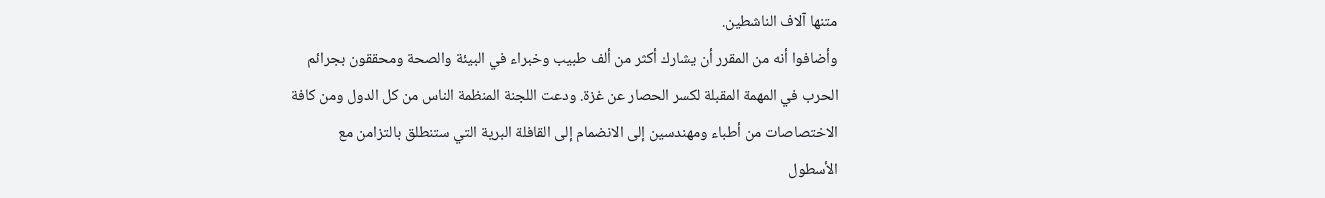متنها آلاف الناشطين.
وأضافوا أنه من المقرر أن يشارك أكثر من ألف طبيب وخبراء في البيئة والصحة ومحققون بجرائم الحرب في المهمة المقبلة لكسر الحصار عن غزة. ودعت اللجنة المنظمة الناس من كل الدول ومن كافة الاختصاصات من أطباء ومهندسين إلى الانضمام إلى القافلة البرية التي ستنطلق بالتزامن مع الأسطول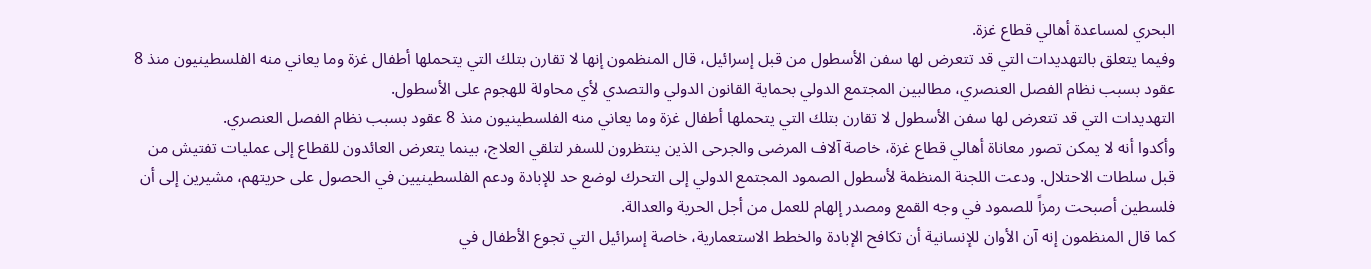البحري لمساعدة أهالي قطاع غزة.
وفيما يتعلق بالتهديدات التي قد تتعرض لها سفن الأسطول من قبل إسرائيل، قال المنظمون إنها لا تقارن بتلك التي يتحملها أطفال غزة وما يعاني منه الفلسطينيون منذ 8 عقود بسبب نظام الفصل العنصري، مطالبين المجتمع الدولي بحماية القانون الدولي والتصدي لأي محاولة للهجوم على الأسطول.
التهديدات التي قد تتعرض لها سفن الأسطول لا تقارن بتلك التي يتحملها أطفال غزة وما يعاني منه الفلسطينيون منذ 8 عقود بسبب نظام الفصل العنصري.
وأكدوا أنه لا يمكن تصور معاناة أهالي قطاع غزة، خاصة آلاف المرضى والجرحى الذين ينتظرون للسفر لتلقي العلاج، بينما يتعرض العائدون للقطاع إلى عمليات تفتيش من قبل سلطات الاحتلال. ودعت اللجنة المنظمة لأسطول الصمود المجتمع الدولي إلى التحرك لوضع حد للإبادة ودعم الفلسطينيين في الحصول على حريتهم، مشيرين إلى أن فلسطين أصبحت رمزاً للصمود في وجه القمع ومصدر إلهام للعمل من أجل الحرية والعدالة.
كما قال المنظمون إنه آن الأوان للإنسانية أن تكافح الإبادة والخطط الاستعمارية، خاصة إسرائيل التي تجوع الأطفال في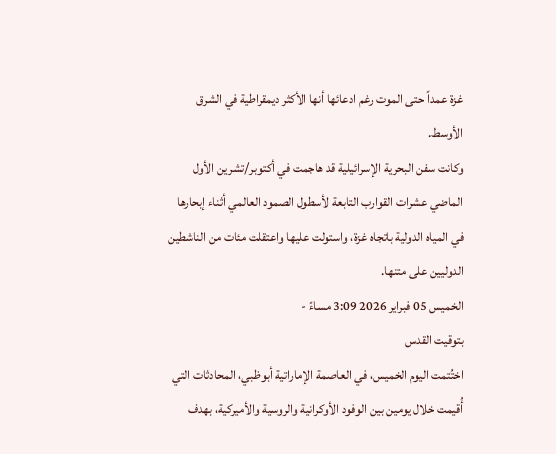غزة عمداً حتى الموت رغم ادعائها أنها الأكثر ديمقراطية في الشرق الأوسط.
وكانت سفن البحرية الإسرائيلية قد هاجمت في أكتوبر/تشرين الأول الماضي عشرات القوارب التابعة لأسطول الصمود العالمي أثناء إبحارها في المياه الدولية باتجاه غزة، واستولت عليها واعتقلت مئات من الناشطين الدوليين على متنها.
الخميس 05 فبراير 2026 3:09 مساءً -
بتوقيت القدس
اختُتمت اليوم الخميس، في العاصمة الإماراتية أبوظبي، المحادثات التي أُقيمت خلال يومين بين الوفود الأوكرانية والروسية والأميركية، بهدف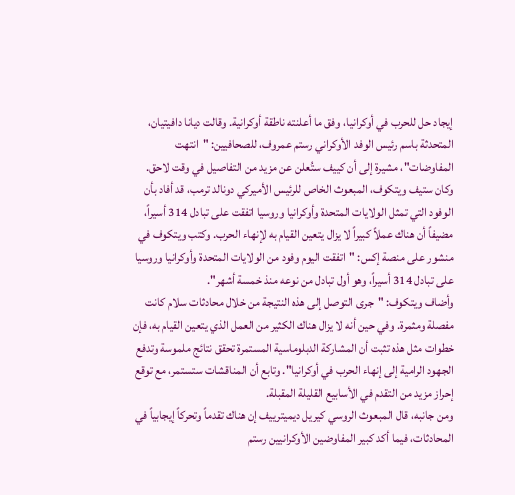إيجاد حل للحرب في أوكرانيا، وفق ما أعلنته ناطقة أوكرانية. وقالت ديانا دافيتيان، المتحدثة باسم رئيس الوفد الأوكراني رستم عمروف، للصحافيين: "انتهت المفاوضات"، مشيرة إلى أن كييف ستُعلن عن مزيد من التفاصيل في وقت لاحق.
وكان ستيف ويتكوف، المبعوث الخاص للرئيس الأميركي دونالد ترمب، قد أفاد بأن الوفود التي تمثل الولايات المتحدة وأوكرانيا وروسيا اتفقت على تبادل 314 أسيراً، مضيفاً أن هناك عملاً كبيراً لا يزال يتعين القيام به لإنهاء الحرب. وكتب ويتكوف في منشور على منصة إكس: "اتفقت اليوم وفود من الولايات المتحدة وأوكرانيا وروسيا على تبادل 314 أسيراً، وهو أول تبادل من نوعه منذ خمسة أشهر".
وأضاف ويتكوف: "جرى التوصل إلى هذه النتيجة من خلال محادثات سلام كانت مفصلة ومثمرة. وفي حين أنه لا يزال هناك الكثير من العمل الذي يتعين القيام به، فإن خطوات مثل هذه تثبت أن المشاركة الدبلوماسية المستمرة تحقق نتائج ملموسة وتدفع الجهود الرامية إلى إنهاء الحرب في أوكرانيا". وتابع أن المناقشات ستستمر، مع توقع إحراز مزيد من التقدم في الأسابيع القليلة المقبلة.
ومن جانبه، قال المبعوث الروسي كيريل ديميترييف إن هناك تقدماً وتحركاً إيجابياً في المحادثات، فيما أكد كبير المفاوضين الأوكرانيين رستم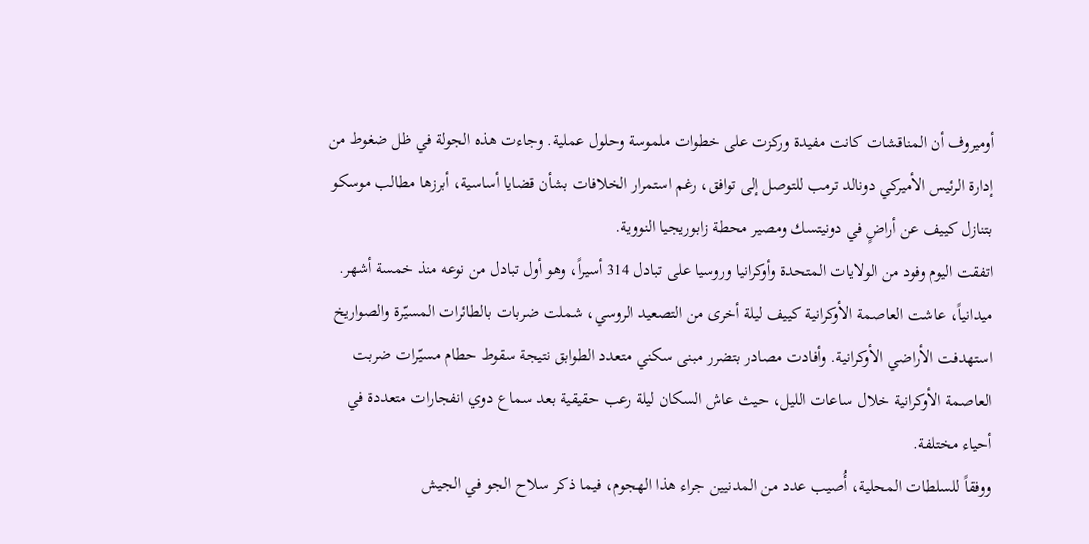أوميروف أن المناقشات كانت مفيدة وركزت على خطوات ملموسة وحلول عملية. وجاءت هذه الجولة في ظل ضغوط من إدارة الرئيس الأميركي دونالد ترمب للتوصل إلى توافق، رغم استمرار الخلافات بشأن قضايا أساسية، أبرزها مطالب موسكو بتنازل كييف عن أراضٍ في دونيتسك ومصير محطة زابوريجيا النووية.
اتفقت اليوم وفود من الولايات المتحدة وأوكرانيا وروسيا على تبادل 314 أسيراً، وهو أول تبادل من نوعه منذ خمسة أشهر.
ميدانياً، عاشت العاصمة الأوكرانية كييف ليلة أخرى من التصعيد الروسي، شملت ضربات بالطائرات المسيّرة والصواريخ استهدفت الأراضي الأوكرانية. وأفادت مصادر بتضرر مبنى سكني متعدد الطوابق نتيجة سقوط حطام مسيّرات ضربت العاصمة الأوكرانية خلال ساعات الليل، حيث عاش السكان ليلة رعب حقيقية بعد سماع دوي انفجارات متعددة في أحياء مختلفة.
ووفقاً للسلطات المحلية، أُصيب عدد من المدنيين جراء هذا الهجوم، فيما ذكر سلاح الجو في الجيش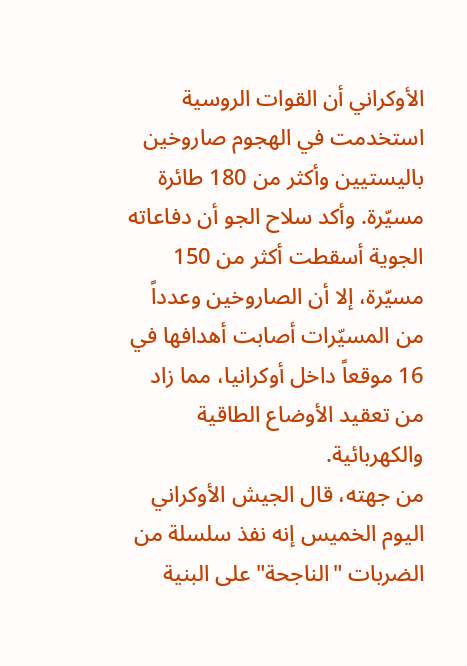الأوكراني أن القوات الروسية استخدمت في الهجوم صاروخين باليستيين وأكثر من 180 طائرة مسيّرة. وأكد سلاح الجو أن دفاعاته الجوية أسقطت أكثر من 150 مسيّرة، إلا أن الصاروخين وعدداً من المسيّرات أصابت أهدافها في 16 موقعاً داخل أوكرانيا، مما زاد من تعقيد الأوضاع الطاقية والكهربائية.
من جهته، قال الجيش الأوكراني اليوم الخميس إنه نفذ سلسلة من الضربات "الناجحة" على البنية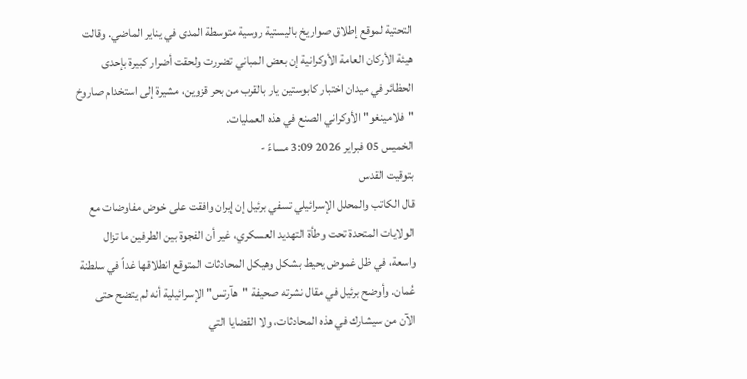التحتية لموقع إطلاق صواريخ باليستية روسية متوسطة المدى في يناير الماضي. وقالت هيئة الأركان العامة الأوكرانية إن بعض المباني تضررت ولحقت أضرار كبيرة بإحدى الحظائر في ميدان اختبار كابوستين يار بالقرب من بحر قزوين، مشيرة إلى استخدام صاروخ "فلامينغو" الأوكراني الصنع في هذه العمليات.
الخميس 05 فبراير 2026 3:09 مساءً -
بتوقيت القدس
قال الكاتب والمحلل الإسرائيلي تسفي برئيل إن إيران وافقت على خوض مفاوضات مع الولايات المتحدة تحت وطأة التهديد العسكري، غير أن الفجوة بين الطرفين ما تزال واسعة، في ظل غموض يحيط بشكل وهيكل المحادثات المتوقع انطلاقها غداً في سلطنة عُمان. وأوضح برئيل في مقال نشرته صحيفة "هآرتس" الإسرائيلية أنه لم يتضح حتى الآن من سيشارك في هذه المحادثات، ولا القضايا التي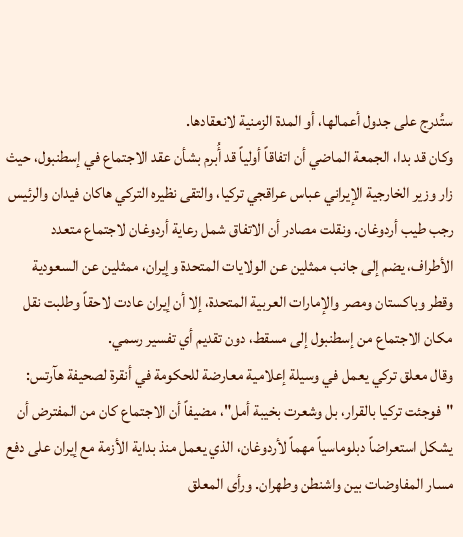ستُدرج على جدول أعمالها، أو المدة الزمنية لانعقادها.
وكان قد بدا، الجمعة الماضي أن اتفاقاً أولياً قد أُبرم بشأن عقد الاجتماع في إسطنبول، حيث زار وزير الخارجية الإيراني عباس عراقجي تركيا، والتقى نظيره التركي هاكان فيدان والرئيس رجب طيب أردوغان. ونقلت مصادر أن الاتفاق شمل رعاية أردوغان لاجتماع متعدد الأطراف، يضم إلى جانب ممثلين عن الولايات المتحدة وإيران، ممثلين عن السعودية وقطر وباكستان ومصر والإمارات العربية المتحدة، إلا أن إيران عادت لاحقاً وطلبت نقل مكان الاجتماع من إسطنبول إلى مسقط، دون تقديم أي تفسير رسمي.
وقال معلق تركي يعمل في وسيلة إعلامية معارضة للحكومة في أنقرة لصحيفة هآرتس: "فوجئت تركيا بالقرار، بل وشعرت بخيبة أمل"، مضيفاً أن الاجتماع كان من المفترض أن يشكل استعراضاً دبلوماسياً مهماً لأردوغان، الذي يعمل منذ بداية الأزمة مع إيران على دفع مسار المفاوضات بين واشنطن وطهران. ورأى المعلق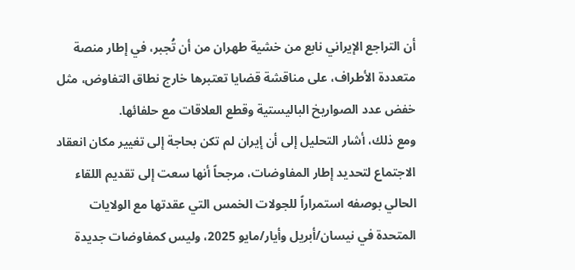أن التراجع الإيراني نابع من خشية طهران من أن تُجبر، في إطار منصة متعددة الأطراف، على مناقشة قضايا تعتبرها خارج نطاق التفاوض، مثل خفض عدد الصواريخ الباليستية وقطع العلاقات مع حلفائها.
ومع ذلك، أشار التحليل إلى أن إيران لم تكن بحاجة إلى تغيير مكان انعقاد الاجتماع لتحديد إطار المفاوضات، مرجحاً أنها سعت إلى تقديم اللقاء الحالي بوصفه استمراراً للجولات الخمس التي عقدتها مع الولايات المتحدة في نيسان/أبريل وأيار/مايو 2025، وليس كمفاوضات جديدة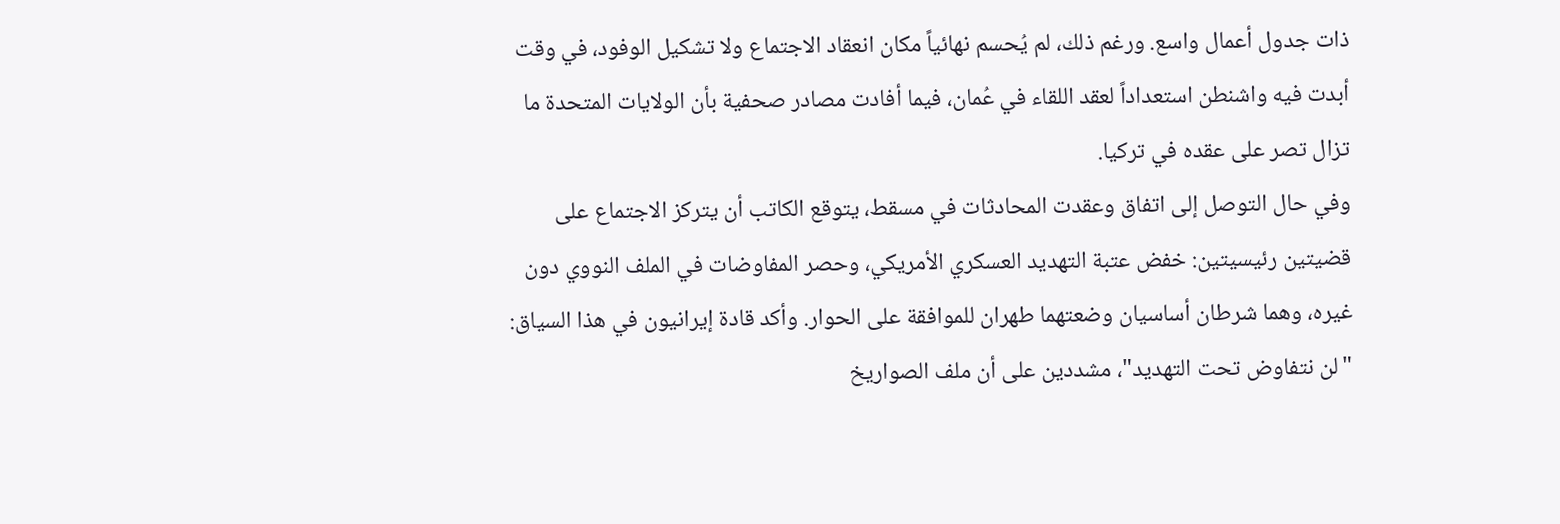ذات جدول أعمال واسع. ورغم ذلك، لم يُحسم نهائياً مكان انعقاد الاجتماع ولا تشكيل الوفود، في وقت أبدت فيه واشنطن استعداداً لعقد اللقاء في عُمان، فيما أفادت مصادر صحفية بأن الولايات المتحدة ما تزال تصر على عقده في تركيا.
وفي حال التوصل إلى اتفاق وعقدت المحادثات في مسقط، يتوقع الكاتب أن يتركز الاجتماع على قضيتين رئيسيتين: خفض عتبة التهديد العسكري الأمريكي، وحصر المفاوضات في الملف النووي دون غيره، وهما شرطان أساسيان وضعتهما طهران للموافقة على الحوار. وأكد قادة إيرانيون في هذا السياق: "لن نتفاوض تحت التهديد"، مشددين على أن ملف الصواريخ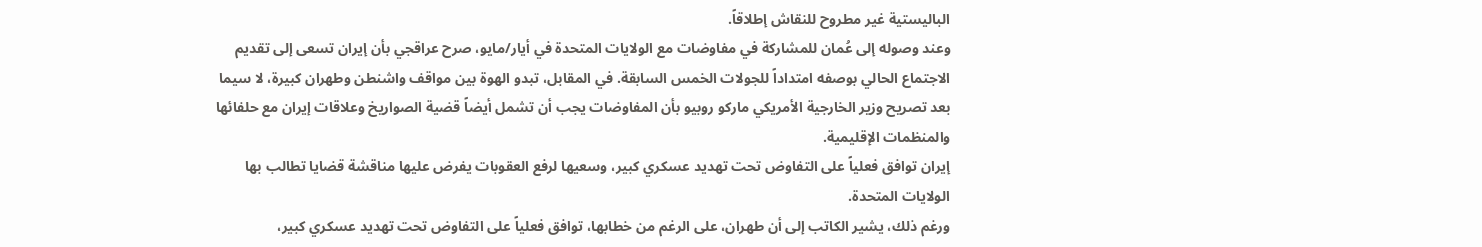الباليستية غير مطروح للنقاش إطلاقاً.
وعند وصوله إلى عُمان للمشاركة في مفاوضات مع الولايات المتحدة في أيار/مايو، صرح عراقجي بأن إيران تسعى إلى تقديم الاجتماع الحالي بوصفه امتداداً للجولات الخمس السابقة. في المقابل، تبدو الهوة بين مواقف واشنطن وطهران كبيرة، لا سيما بعد تصريح وزير الخارجية الأمريكي ماركو روبيو بأن المفاوضات يجب أن تشمل أيضاً قضية الصواريخ وعلاقات إيران مع حلفائها والمنظمات الإقليمية.
إيران توافق فعلياً على التفاوض تحت تهديد عسكري كبير، وسعيها لرفع العقوبات يفرض عليها مناقشة قضايا تطالب بها الولايات المتحدة.
ورغم ذلك، يشير الكاتب إلى أن طهران، على الرغم من خطابها، توافق فعلياً على التفاوض تحت تهديد عسكري كبير،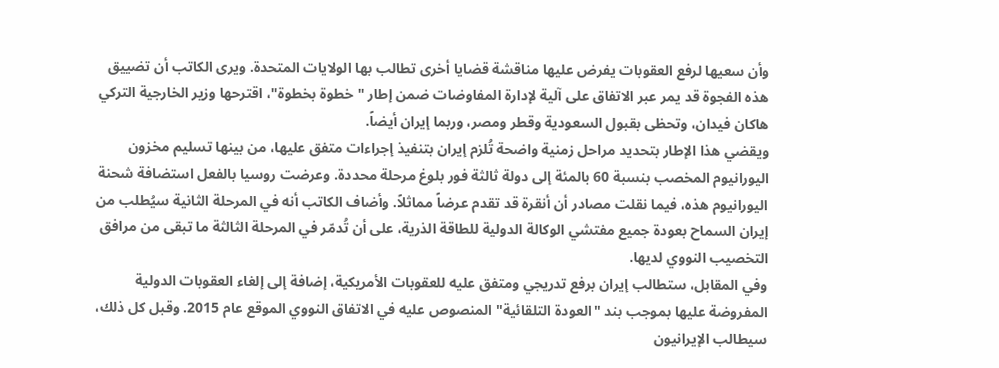وأن سعيها لرفع العقوبات يفرض عليها مناقشة قضايا أخرى تطالب بها الولايات المتحدة. ويرى الكاتب أن تضييق هذه الفجوة قد يمر عبر الاتفاق على آلية لإدارة المفاوضات ضمن إطار "خطوة بخطوة"، اقترحها وزير الخارجية التركي هاكان فيدان، وتحظى بقبول السعودية وقطر ومصر، وربما إيران أيضاً.
ويقضي هذا الإطار بتحديد مراحل زمنية واضحة تُلزم إيران بتنفيذ إجراءات متفق عليها، من بينها تسليم مخزون اليورانيوم المخصب بنسبة 60 بالمئة إلى دولة ثالثة فور بلوغ مرحلة محددة. وعرضت روسيا بالفعل استضافة شحنة اليورانيوم هذه، فيما نقلت مصادر أن أنقرة قد تقدم عرضاً مماثلاً. وأضاف الكاتب أنه في المرحلة الثانية سيُطلب من إيران السماح بعودة جميع مفتشي الوكالة الدولية للطاقة الذرية، على أن تُدمّر في المرحلة الثالثة ما تبقى من مرافق التخصيب النووي لديها.
وفي المقابل، ستطالب إيران برفع تدريجي ومتفق عليه للعقوبات الأمريكية، إضافة إلى إلغاء العقوبات الدولية المفروضة عليها بموجب بند "العودة التلقائية" المنصوص عليه في الاتفاق النووي الموقع عام 2015. وقبل كل ذلك، سيطالب الإيرانيون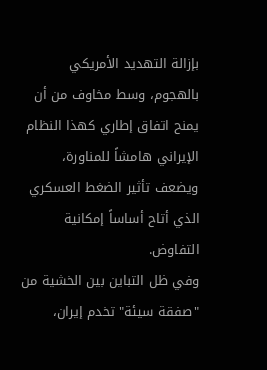بإزالة التهديد الأمريكي بالهجوم، وسط مخاوف من أن يمنح اتفاق إطاري كهذا النظام الإيراني هامشاً للمناورة، ويضعف تأثير الضغط العسكري الذي أتاح أساساً إمكانية التفاوض.
وفي ظل التباين بين الخشية من "صفقة سيئة" تخدم إيران،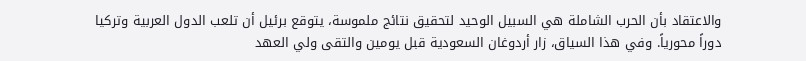والاعتقاد بأن الحرب الشاملة هي السبيل الوحيد لتحقيق نتائج ملموسة، يتوقع برئيل أن تلعب الدول العربية وتركيا دوراً محورياً. وفي هذا السياق، زار أردوغان السعودية قبل يومين والتقى ولي العهد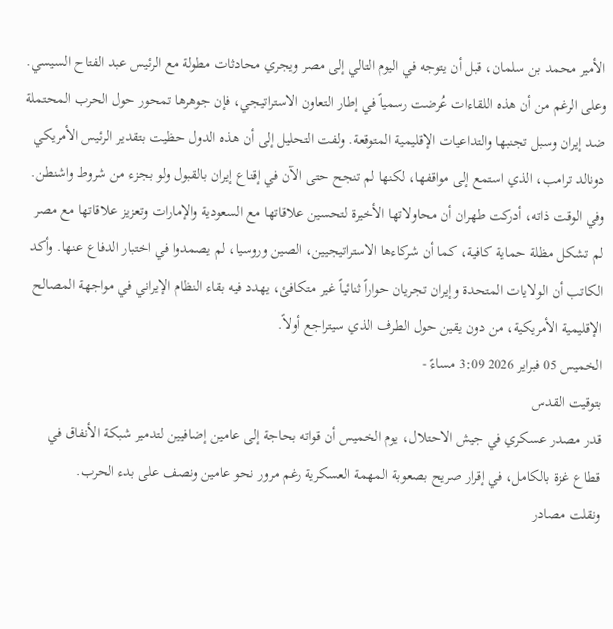الأمير محمد بن سلمان، قبل أن يتوجه في اليوم التالي إلى مصر ويجري محادثات مطولة مع الرئيس عبد الفتاح السيسي.
وعلى الرغم من أن هذه اللقاءات عُرضت رسمياً في إطار التعاون الاستراتيجي، فإن جوهرها تمحور حول الحرب المحتملة ضد إيران وسبل تجنبها والتداعيات الإقليمية المتوقعة. ولفت التحليل إلى أن هذه الدول حظيت بتقدير الرئيس الأمريكي دونالد ترامب، الذي استمع إلى مواقفها، لكنها لم تنجح حتى الآن في إقناع إيران بالقبول ولو بجزء من شروط واشنطن.
وفي الوقت ذاته، أدركت طهران أن محاولاتها الأخيرة لتحسين علاقاتها مع السعودية والإمارات وتعزيز علاقاتها مع مصر لم تشكل مظلة حماية كافية، كما أن شركاءها الاستراتيجيين، الصين وروسيا، لم يصمدوا في اختبار الدفاع عنها. وأكد الكاتب أن الولايات المتحدة وإيران تجريان حواراً ثنائياً غير متكافئ، يهدد فيه بقاء النظام الإيراني في مواجهة المصالح الإقليمية الأمريكية، من دون يقين حول الطرف الذي سيتراجع أولاً.
الخميس 05 فبراير 2026 3:09 مساءً -
بتوقيت القدس
قدر مصدر عسكري في جيش الاحتلال، يوم الخميس أن قواته بحاجة إلى عامين إضافيين لتدمير شبكة الأنفاق في قطاع غزة بالكامل، في إقرار صريح بصعوبة المهمة العسكرية رغم مرور نحو عامين ونصف على بدء الحرب.
ونقلت مصادر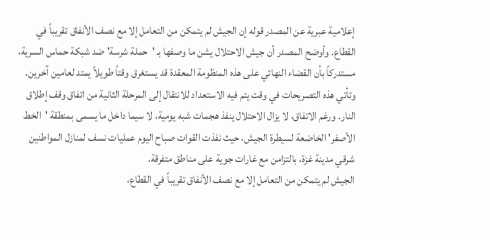إعلامية عبرية عن المصدر قوله إن الجيش لم يتمكن من التعامل إلا مع نصف الأنفاق تقريباً في القطاع. وأوضح المصدر أن جيش الاحتلال يشن ما وصفها بـ 'حملة شرسة' ضد شبكة حماس السرية، مستدركاً بأن القضاء النهائي على هذه المنظومة المعقدة قد يستغرق وقتاً طويلاً يمتد لعامين آخرين.
وتأتي هذه التصريحات في وقت يتم فيه الاستعداد للانتقال إلى المرحلة الثانية من اتفاق وقف إطلاق النار. ورغم الاتفاق، لا يزال الاحتلال ينفذ هجمات شبه يومية، لا سيما داخل ما يسمى بمنطقة 'الخط الأصفر' الخاضعة لسيطرة الجيش، حيث نفذت القوات صباح اليوم عمليات نسف لمنازل المواطنين شرقي مدينة غزة، بالتزامن مع غارات جوية على مناطق متفرقة.
الجيش لم يتمكن من التعامل إلا مع نصف الأنفاق تقريباً في القطاع،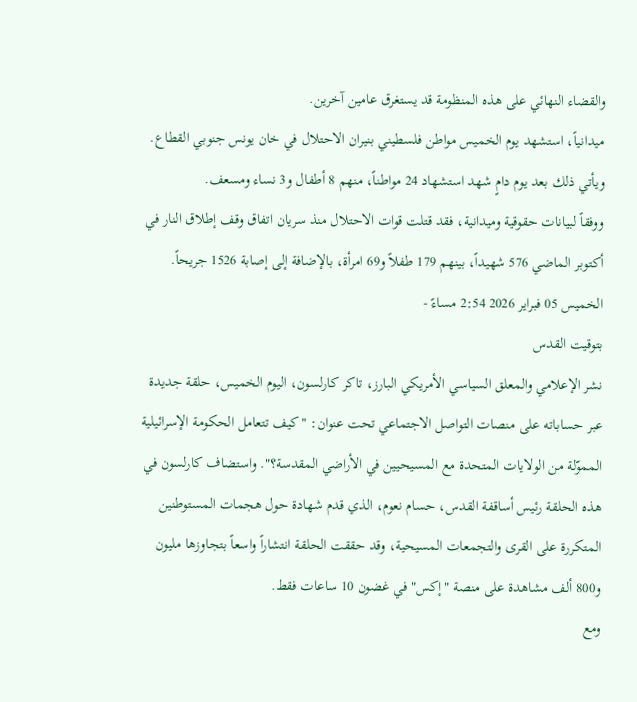والقضاء النهائي على هذه المنظومة قد يستغرق عامين آخرين.
ميدانياً، استشهد يوم الخميس مواطن فلسطيني بنيران الاحتلال في خان يونس جنوبي القطاع. ويأتي ذلك بعد يوم دامٍ شهد استشهاد 24 مواطناً، منهم 8 أطفال و3 نساء ومسعف.
ووفقاً لبيانات حقوقية وميدانية، فقد قتلت قوات الاحتلال منذ سريان اتفاق وقف إطلاق النار في أكتوبر الماضي 576 شهيداً، بينهم 179 طفلاً و69 امرأة، بالإضافة إلى إصابة 1526 جريحاً.
الخميس 05 فبراير 2026 2:54 مساءً -
بتوقيت القدس
نشر الإعلامي والمعلق السياسي الأمريكي البارز، تاكر كارلسون، اليوم الخميس، حلقة جديدة عبر حساباته على منصات التواصل الاجتماعي تحت عنوان: "كيف تتعامل الحكومة الإسرائيلية المموّلة من الولايات المتحدة مع المسيحيين في الأراضي المقدسة؟". واستضاف كارلسون في هذه الحلقة رئيس أساقفة القدس، حسام نعوم، الذي قدم شهادة حول هجمات المستوطنين المتكررة على القرى والتجمعات المسيحية، وقد حققت الحلقة انتشاراً واسعاً بتجاوزها مليون و800 ألف مشاهدة على منصة "إكس" في غضون 10 ساعات فقط.
ومع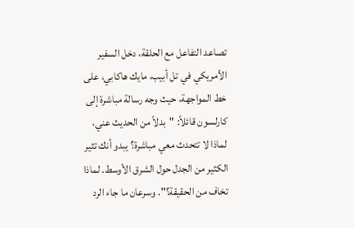تصاعد التفاعل مع الحلقة، دخل السفير الأمريكي في تل أبيب، مايك هاكابي، على خط المواجهة، حيث وجه رسالة مباشرة إلى كارلسون قائلاً: "بدلاً من الحديث عني، لماذا لا تتحدث معي مباشرة؟ يبدو أنك تثير الكثير من الجدل حول الشرق الأوسط. لماذا تخاف من الحقيقة؟". وسرعان ما جاء الرد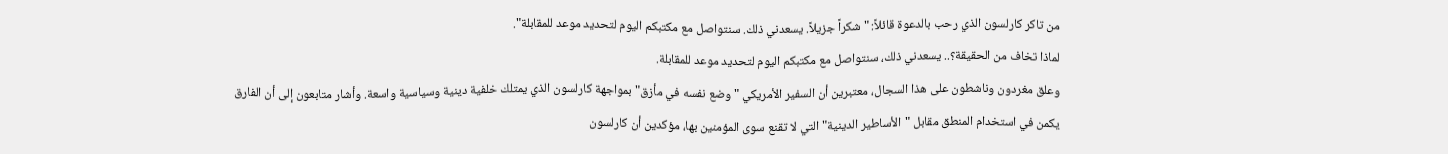من تاكر كارلسون الذي رحب بالدعوة قائلاً: "شكراً جزيلاً. يسعدني ذلك. سنتواصل مع مكتبكم اليوم لتحديد موعد للمقابلة".
لماذا تخاف من الحقيقة؟.. يسعدني ذلك، سنتواصل مع مكتبكم اليوم لتحديد موعد للمقابلة.
وعلق مغردون وناشطون على هذا السجال، معتبرين أن السفير الأمريكي "وضع نفسه في مأزق" بمواجهة كارلسون الذي يمتلك خلفية دينية وسياسية واسعة. وأشار متابعون إلى أن الفارق يكمن في استخدام المنطق مقابل "الأساطير الدينية" التي لا تقنع سوى المؤمنين بها، مؤكدين أن كارلسون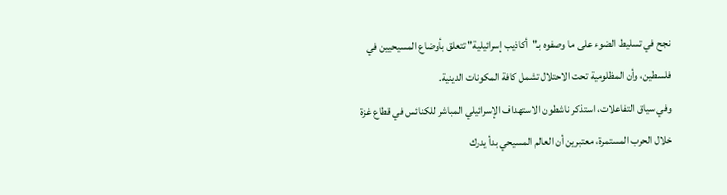نجح في تسليط الضوء على ما وصفوه بـ"أكاذيب إسرائيلية" تتعلق بأوضاع المسيحيين في فلسطين، وأن المظلومية تحت الاحتلال تشمل كافة المكونات الدينية.
وفي سياق التفاعلات، استذكر ناشطون الاستهداف الإسرائيلي المباشر للكنائس في قطاع غزة خلال الحرب المستمرة، معتبرين أن العالم المسيحي بدأ يدرك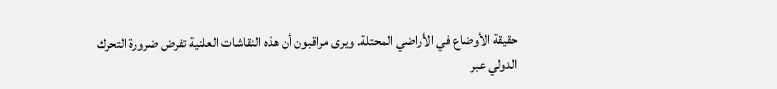حقيقة الأوضاع في الأراضي المحتلة. ويرى مراقبون أن هذه النقاشات العلنية تفرض ضرورة التحرك الدولي عبر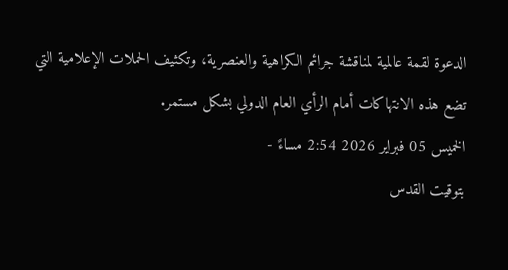الدعوة لقمة عالمية لمناقشة جرائم الكراهية والعنصرية، وتكثيف الحملات الإعلامية التي تضع هذه الانتهاكات أمام الرأي العام الدولي بشكل مستمر.
الخميس 05 فبراير 2026 2:54 مساءً -
بتوقيت القدس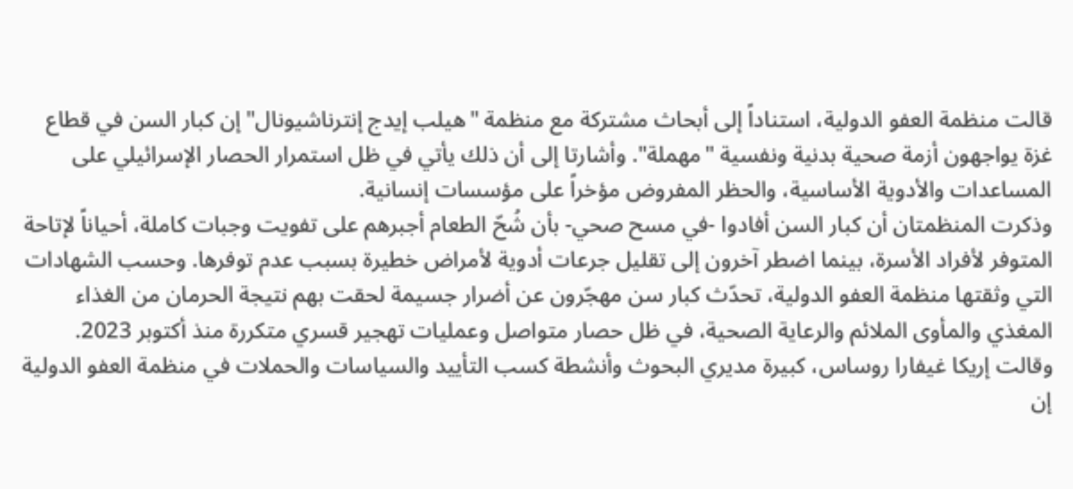قالت منظمة العفو الدولية، استناداً إلى أبحاث مشتركة مع منظمة "هيلب إيدج إنترناشيونال" إن كبار السن في قطاع غزة يواجهون أزمة صحية بدنية ونفسية "مهملة". وأشارتا إلى أن ذلك يأتي في ظل استمرار الحصار الإسرائيلي على المساعدات والأدوية الأساسية، والحظر المفروض مؤخراً على مؤسسات إنسانية.
وذكرت المنظمتان أن كبار السن أفادوا -في مسح صحي- بأن شُحّ الطعام أجبرهم على تفويت وجبات كاملة، أحياناً لإتاحة المتوفر لأفراد الأسرة، بينما اضطر آخرون إلى تقليل جرعات أدوية لأمراض خطيرة بسبب عدم توفرها. وحسب الشهادات التي وثقتها منظمة العفو الدولية، تحدّث كبار سن مهجّرون عن أضرار جسيمة لحقت بهم نتيجة الحرمان من الغذاء المغذي والمأوى الملائم والرعاية الصحية، في ظل حصار متواصل وعمليات تهجير قسري متكررة منذ أكتوبر 2023.
وقالت إريكا غيفارا روساس، كبيرة مديري البحوث وأنشطة كسب التأييد والسياسات والحملات في منظمة العفو الدولية إن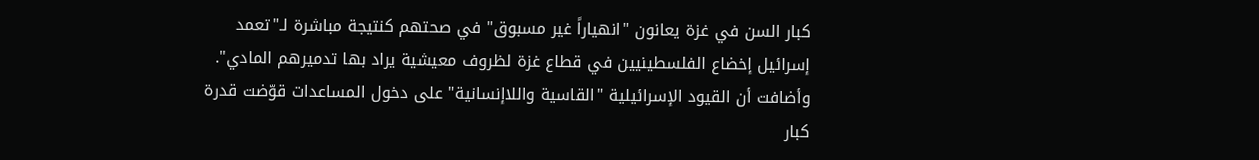كبار السن في غزة يعانون "انهياراً غير مسبوق" في صحتهم كنتيجة مباشرة لـ"تعمد إسرائيل إخضاع الفلسطينيين في قطاع غزة لظروف معيشية يراد بها تدميرهم المادي". وأضافت أن القيود الإسرائيلية "القاسية واللاإنسانية" على دخول المساعدات قوّضت قدرة كبار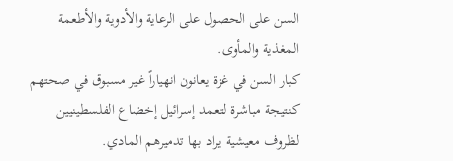السن على الحصول على الرعاية والأدوية والأطعمة المغذية والمأوى.
كبار السن في غزة يعانون انهياراً غير مسبوق في صحتهم كنتيجة مباشرة لتعمد إسرائيل إخضاع الفلسطينيين لظروف معيشية يراد بها تدميرهم المادي.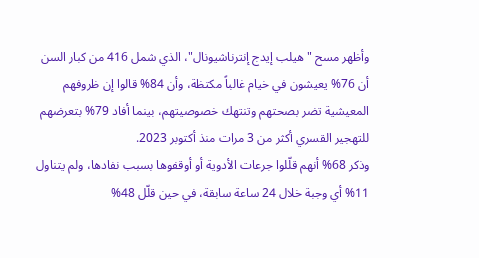وأظهر مسح "هيلب إيدج إنترناشيونال"، الذي شمل 416 من كبار السن أن 76% يعيشون في خيام غالباً مكتظة، وأن 84% قالوا إن ظروفهم المعيشية تضر بصحتهم وتنتهك خصوصيتهم، بينما أفاد 79% بتعرضهم للتهجير القسري أكثر من 3 مرات منذ أكتوبر 2023.
وذكر 68% أنهم قلّلوا جرعات الأدوية أو أوقفوها بسبب نفادها، ولم يتناول 11% أي وجبة خلال 24 ساعة سابقة، في حين قلّل 48%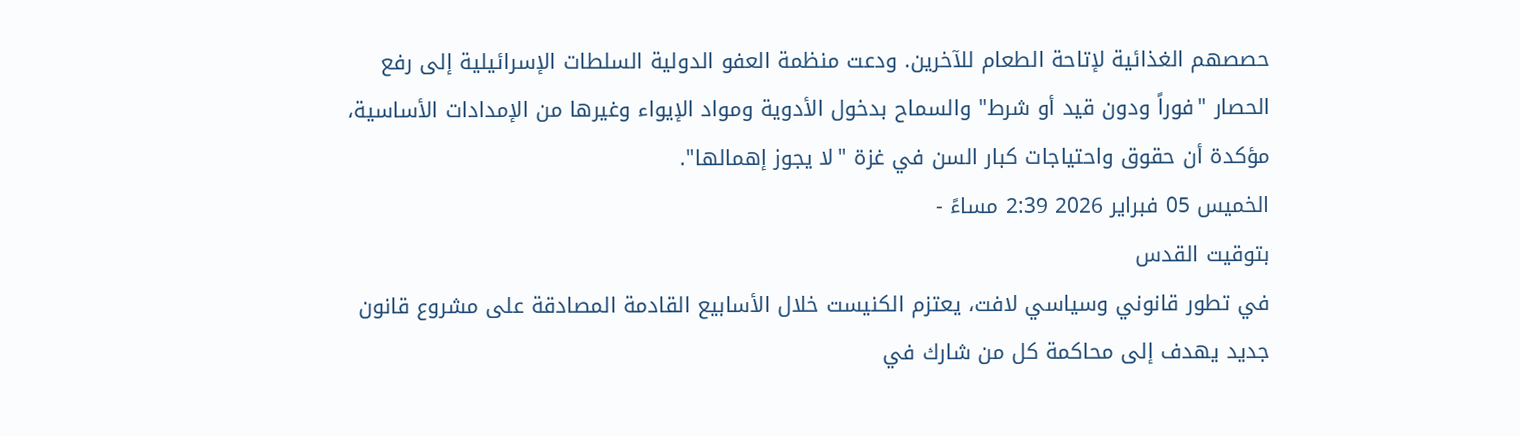حصصهم الغذائية لإتاحة الطعام للآخرين. ودعت منظمة العفو الدولية السلطات الإسرائيلية إلى رفع الحصار "فوراً ودون قيد أو شرط" والسماح بدخول الأدوية ومواد الإيواء وغيرها من الإمدادات الأساسية، مؤكدة أن حقوق واحتياجات كبار السن في غزة "لا يجوز إهمالها".
الخميس 05 فبراير 2026 2:39 مساءً -
بتوقيت القدس
في تطور قانوني وسياسي لافت، يعتزم الكنيست خلال الأسابيع القادمة المصادقة على مشروع قانون جديد يهدف إلى محاكمة كل من شارك في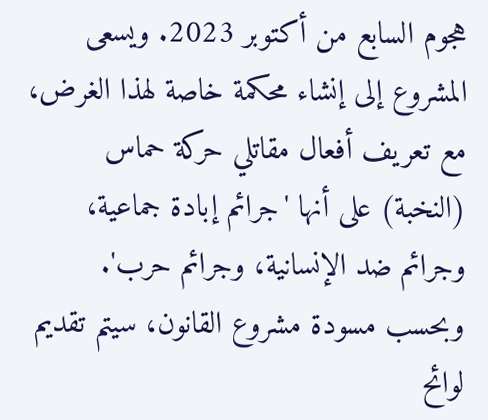هجوم السابع من أكتوبر 2023. ويسعى المشروع إلى إنشاء محكمة خاصة لهذا الغرض، مع تعريف أفعال مقاتلي حركة حماس (النخبة) على أنها 'جرائم إبادة جماعية، وجرائم ضد الإنسانية، وجرائم حرب'.
وبحسب مسودة مشروع القانون، سيتم تقديم لوائح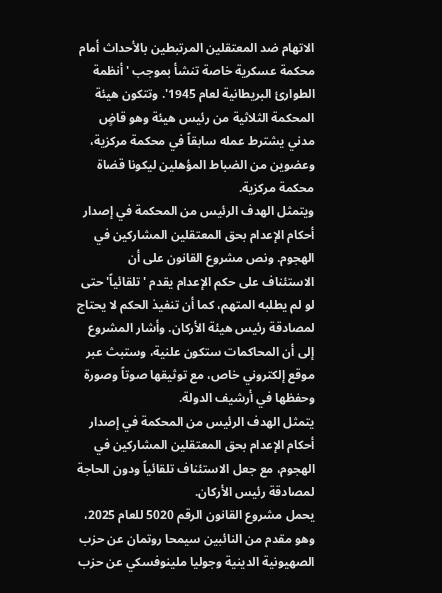الاتهام ضد المعتقلين المرتبطين بالأحداث أمام محكمة عسكرية خاصة تنشأ بموجب 'أنظمة الطوارئ البريطانية لعام 1945'. وتتكون هيئة المحكمة الثلاثية من رئيس هيئة وهو قاضٍ مدني يشترط عمله سابقاً في محكمة مركزية، وعضوين من الضباط المؤهلين ليكونا قضاة محكمة مركزية.
ويتمثل الهدف الرئيس من المحكمة في إصدار أحكام الإعدام بحق المعتقلين المشاركين في الهجوم. ونص مشروع القانون على أن الاستئناف على حكم الإعدام يقدم 'تلقائياً' حتى لو لم يطلبه المتهم، كما أن تنفيذ الحكم لا يحتاج لمصادقة رئيس هيئة الأركان. وأشار المشروع إلى أن المحاكمات ستكون علنية، وستبث عبر موقع إلكتروني خاص، مع توثيقها صوتاً وصورة وحفظها في أرشيف الدولة.
يتمثل الهدف الرئيس من المحكمة في إصدار أحكام الإعدام بحق المعتقلين المشاركين في الهجوم، مع جعل الاستئناف تلقائياً ودون الحاجة لمصادقة رئيس الأركان.
يحمل مشروع القانون الرقم 5020 للعام 2025، وهو مقدم من النائبين سيمحا روتمان عن حزب الصهيونية الدينية وجوليا ملينوفسكي عن حزب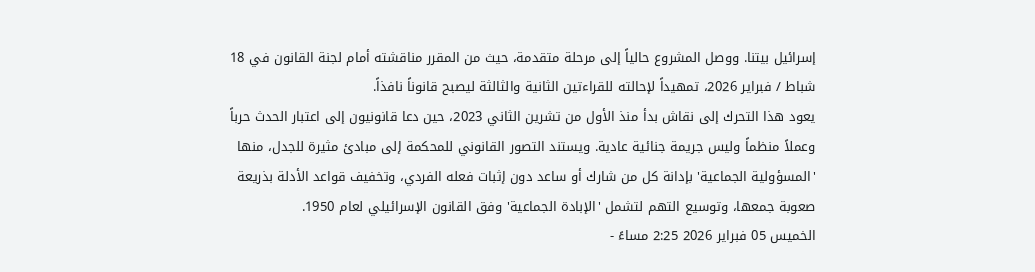إسرائيل بيتنا. ووصل المشروع حالياً إلى مرحلة متقدمة، حيث من المقرر مناقشته أمام لجنة القانون في 18 شباط / فبراير 2026، تمهيداً لإحالته للقراءتين الثانية والثالثة ليصبح قانوناً نافذاً.
يعود هذا التحرك إلى نقاش بدأ منذ الأول من تشرين الثاني 2023، حين دعا قانونيون إلى اعتبار الحدث حرباً وعملاً منظماً وليس جريمة جنائية عادية. ويستند التصور القانوني للمحكمة إلى مبادئ مثيرة للجدل، منها 'المسؤولية الجماعية' بإدانة كل من شارك أو ساعد دون إثبات فعله الفردي، وتخفيف قواعد الأدلة بذريعة صعوبة جمعها، وتوسيع التهم لتشمل 'الإبادة الجماعية' وفق القانون الإسرائيلي لعام 1950.
الخميس 05 فبراير 2026 2:25 مساءً -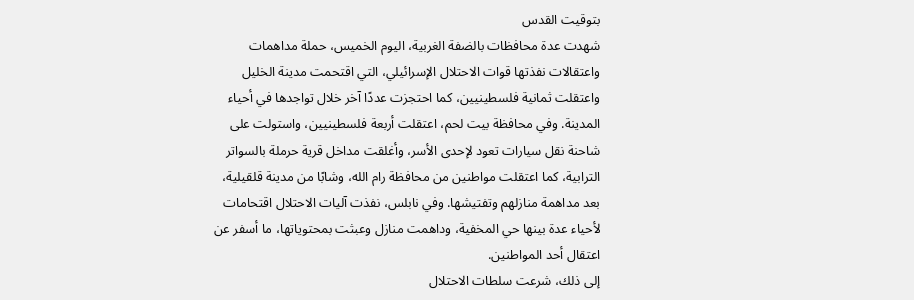بتوقيت القدس
شهدت عدة محافظات بالضفة الغربية، اليوم الخميس، حملة مداهمات واعتقالات نفذتها قوات الاحتلال الإسرائيلي، التي اقتحمت مدينة الخليل واعتقلت ثمانية فلسطينيين، كما احتجزت عددًا آخر خلال تواجدها في أحياء المدينة. وفي محافظة بيت لحم، اعتقلت أربعة فلسطينيين، واستولت على شاحنة نقل سيارات تعود لإحدى الأسر، وأغلقت مداخل قرية حرملة بالسواتر الترابية، كما اعتقلت مواطنين من محافظة رام الله، وشابًا من مدينة قلقيلية، بعد مداهمة منازلهم وتفتيشها. وفي نابلس، نفذت آليات الاحتلال اقتحامات لأحياء عدة بينها حي المخفية، وداهمت منازل وعبثت بمحتوياتها، ما أسفر عن اعتقال أحد المواطنين.
إلى ذلك، شرعت سلطات الاحتلال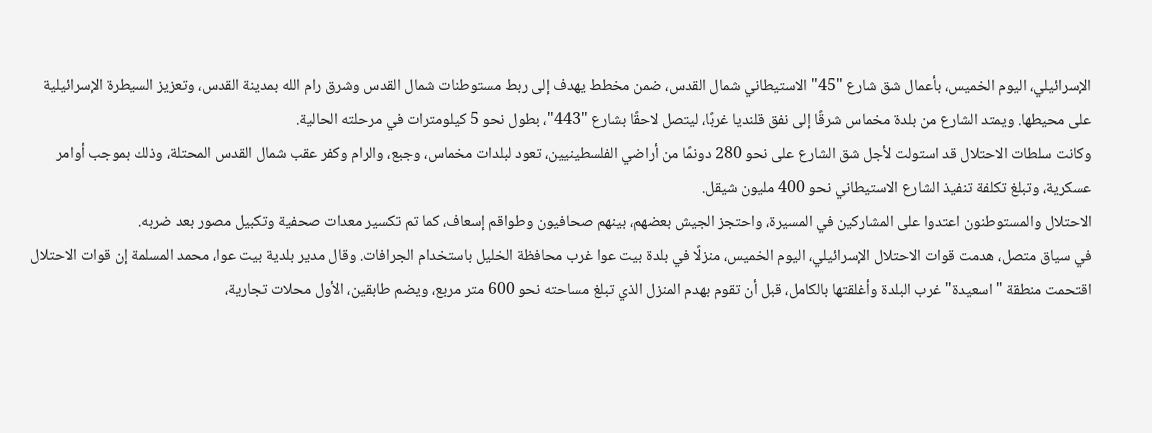الإسرائيلي، اليوم الخميس، بأعمال شق شارع "45" الاستيطاني شمال القدس، ضمن مخطط يهدف إلى ربط مستوطنات شمال القدس وشرق رام الله بمدينة القدس، وتعزيز السيطرة الإسرائيلية على محيطها. ويمتد الشارع من بلدة مخماس شرقًا إلى نفق قلنديا غربًا، ليتصل لاحقًا بشارع "443"، بطول نحو 5 كيلومترات في مرحلته الحالية.
وكانت سلطات الاحتلال قد استولت لأجل شق الشارع على نحو 280 دونمًا من أراضي الفلسطينيين، تعود لبلدات مخماس، وجبع، والرام وكفر عقب شمال القدس المحتلة، وذلك بموجب أوامر عسكرية، وتبلغ تكلفة تنفيذ الشارع الاستيطاني نحو 400 مليون شيقل.
الاحتلال والمستوطنون اعتدوا على المشاركين في المسيرة، واحتجز الجيش بعضهم، بينهم صحافيون وطواقم إسعاف، كما تم تكسير معدات صحفية وتكبيل مصور بعد ضربه.
في سياق متصل، هدمت قوات الاحتلال الإسرائيلي، اليوم الخميس، منزلًا في بلدة بيت عوا غرب محافظة الخليل باستخدام الجرافات. وقال مدير بلدية بيت عوا، محمد المسلمة إن قوات الاحتلال اقتحمت منطقة "اسعيدة" غرب البلدة وأغلقتها بالكامل، قبل أن تقوم بهدم المنزل الذي تبلغ مساحته نحو 600 متر مربع، ويضم طابقين، الأول محلات تجارية،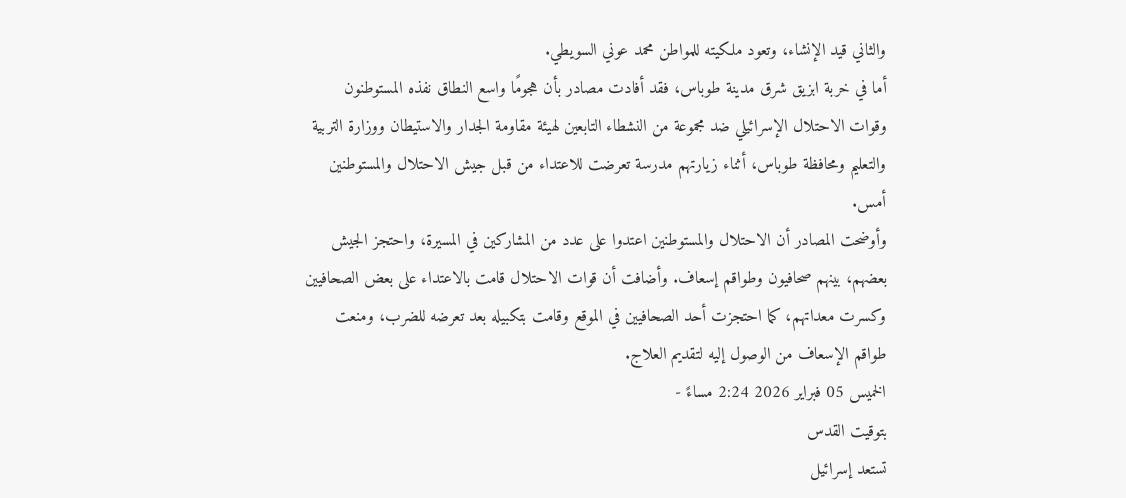والثاني قيد الإنشاء، وتعود ملكيته للمواطن محمد عوني السويطي.
أما في خربة ابزيق شرق مدينة طوباس، فقد أفادت مصادر بأن هجومًا واسع النطاق نفذه المستوطنون وقوات الاحتلال الإسرائيلي ضد مجموعة من النشطاء التابعين لهيئة مقاومة الجدار والاستيطان ووزارة التربية والتعليم ومحافظة طوباس، أثناء زيارتهم مدرسة تعرضت للاعتداء من قبل جيش الاحتلال والمستوطنين أمس.
وأوضحت المصادر أن الاحتلال والمستوطنين اعتدوا على عدد من المشاركين في المسيرة، واحتجز الجيش بعضهم، بينهم صحافيون وطواقم إسعاف. وأضافت أن قوات الاحتلال قامت بالاعتداء على بعض الصحافيين وكسرت معداتهم، كما احتجزت أحد الصحافيين في الموقع وقامت بتكبيله بعد تعرضه للضرب، ومنعت طواقم الإسعاف من الوصول إليه لتقديم العلاج.
الخميس 05 فبراير 2026 2:24 مساءً -
بتوقيت القدس
تستعد إسرائيل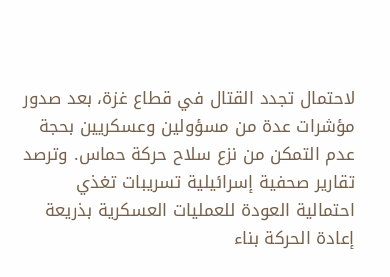لاحتمال تجدد القتال في قطاع غزة، بعد صدور مؤشرات عدة من مسؤولين وعسكريين بحجة عدم التمكن من نزع سلاح حركة حماس. وترصد تقارير صحفية إسرائيلية تسريبات تغذي احتمالية العودة للعمليات العسكرية بذريعة إعادة الحركة بناء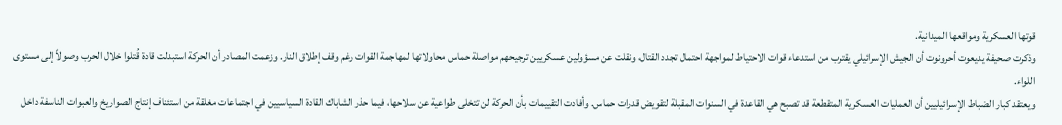قوتها العسكرية ومواقعها الميدانية.
وذكرت صحيفة يديعوت أحرونوت أن الجيش الإسرائيلي يقترب من استدعاء قوات الاحتياط لمواجهة احتمال تجدد القتال، ونقلت عن مسؤولين عسكريين ترجيحهم مواصلة حماس محاولاتها لمهاجمة القوات رغم وقف إطلاق النار. وزعمت المصادر أن الحركة استبدلت قادة قُتلوا خلال الحرب وصولاً إلى مستوى اللواء.
ويعتقد كبار الضباط الإسرائيليين أن العمليات العسكرية المتقطعة قد تصبح هي القاعدة في السنوات المقبلة لتقويض قدرات حماس. وأفادت التقييمات بأن الحركة لن تتخلى طواعية عن سلاحها، فيما حذر الشاباك القادة السياسيين في اجتماعات مغلقة من استئناف إنتاج الصواريخ والعبوات الناسفة داخل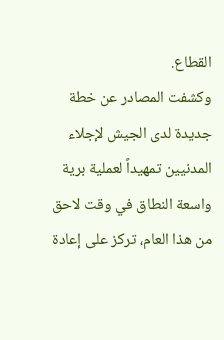القطاع.
وكشفت المصادر عن خطة جديدة لدى الجيش لإجلاء المدنيين تمهيداً لعملية برية واسعة النطاق في وقت لاحق من هذا العام، تركز على إعادة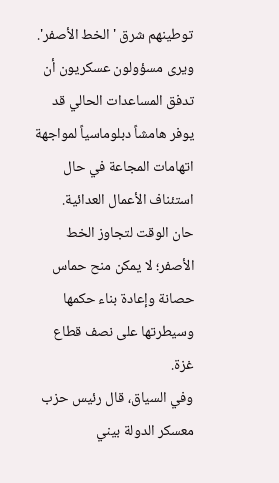توطينهم شرق 'الخط الأصفر'. ويرى مسؤولون عسكريون أن تدفق المساعدات الحالي قد يوفر هامشاً دبلوماسياً لمواجهة اتهامات المجاعة في حال استئناف الأعمال العدائية.
حان الوقت لتجاوز الخط الأصفر؛ لا يمكن منح حماس حصانة وإعادة بناء حكمها وسيطرتها على نصف قطاع غزة.
وفي السياق، قال رئيس حزب معسكر الدولة بيني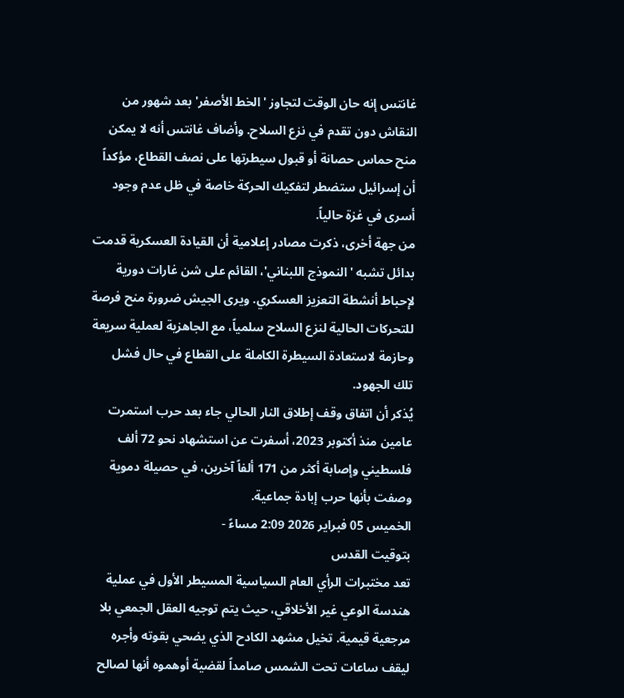غانتس إنه حان الوقت لتجاوز 'الخط الأصفر' بعد شهور من النقاش دون تقدم في نزع السلاح. وأضاف غانتس أنه لا يمكن منح حماس حصانة أو قبول سيطرتها على نصف القطاع، مؤكداً أن إسرائيل ستضطر لتفكيك الحركة خاصة في ظل عدم وجود أسرى في غزة حالياً.
من جهة أخرى، ذكرت مصادر إعلامية أن القيادة العسكرية قدمت بدائل تشبه 'النموذج اللبناني'، القائم على شن غارات دورية لإحباط أنشطة التعزيز العسكري. ويرى الجيش ضرورة منح فرصة للتحركات الحالية لنزع السلاح سلمياً، مع الجاهزية لعملية سريعة وحازمة لاستعادة السيطرة الكاملة على القطاع في حال فشل تلك الجهود.
يُذكر أن اتفاق وقف إطلاق النار الحالي جاء بعد حرب استمرت عامين منذ أكتوبر 2023، أسفرت عن استشهاد نحو 72 ألف فلسطيني وإصابة أكثر من 171 ألفاً آخرين، في حصيلة دموية وصفت بأنها حرب إبادة جماعية.
الخميس 05 فبراير 2026 2:09 مساءً -
بتوقيت القدس
تعد مختبرات الرأي العام السياسية المسيطر الأول في عملية هندسة الوعي غير الأخلاقي، حيث يتم توجيه العقل الجمعي بلا مرجعية قيمية. تخيل مشهد الكادح الذي يضحي بقوته وأجره ليقف ساعات تحت الشمس صامداً لقضية أوهموه أنها لصالح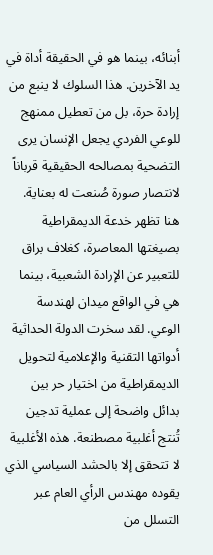أبنائه، بينما هو في الحقيقة أداة في يد الآخرين. هذا السلوك لا ينبع من إرادة حرة، بل من تعطيل ممنهج للوعي الفردي يجعل الإنسان يرى التضحية بمصالحه الحقيقية قرباناً لانتصار صورة صُنعت له بعناية.
هنا تظهر خدعة الديمقراطية بصيغتها المعاصرة، كغلاف براق للتعبير عن الإرادة الشعبية، بينما هي في الواقع ميدان لهندسة الوعي. لقد سخرت الدولة الحداثية أدواتها التقنية والإعلامية لتحويل الديمقراطية من اختيار حر بين بدائل واضحة إلى عملية تدجين تُنتج أغلبية مصطنعة. هذه الأغلبية لا تتحقق إلا بالحشد السياسي الذي يقوده مهندس الرأي العام عبر التسلل من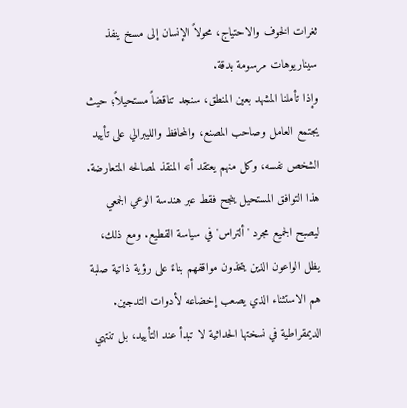ثغرات الخوف والاحتياج، محولاً الإنسان إلى مسخ ينفذ سيناريوهات مرسومة بدقة.
وإذا تأملنا المشهد بعين المنطق، سنجد تناقضاً مستحيلاً؛ حيث يجتمع العامل وصاحب المصنع، والمحافظ والليبرالي على تأييد الشخص نفسه، وكل منهم يعتقد أنه المنقذ لمصالحه المتعارضة. هذا التوافق المستحيل ينجح فقط عبر هندسة الوعي الجمعي ليصبح الجميع مجرد 'ألتراس' في سياسة القطيع. ومع ذلك، يظل الواعون الذين يتخذون مواقفهم بناءً على رؤية ذاتية صلبة هم الاستثناء الذي يصعب إخضاعه لأدوات التدجين.
الديمقراطية في نسختها الحداثية لا تبدأ عند التأييد، بل تنتهي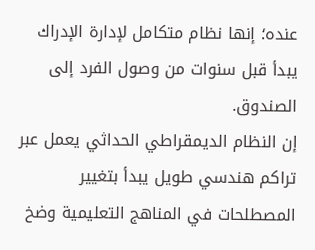عنده؛ إنها نظام متكامل لإدارة الإدراك يبدأ قبل سنوات من وصول الفرد إلى الصندوق.
إن النظام الديمقراطي الحداثي يعمل عبر تراكم هندسي طويل يبدأ بتغيير المصطلحات في المناهج التعليمية وضخ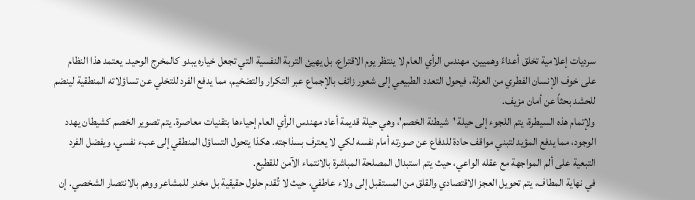سرديات إعلامية تخلق أعداءً وهميين. مهندس الرأي العام لا ينتظر يوم الاقتراع، بل يهيئ التربة النفسية التي تجعل خياره يبدو كالمخرج الوحيد. يعتمد هذا النظام على خوف الإنسان الفطري من العزلة، فيحول التعدد الطبيعي إلى شعور زائف بالإجماع عبر التكرار والتضخيم، مما يدفع الفرد للتخلي عن تساؤلاته المنطقية لينضم للحشد بحثاً عن أمان مزيف.
ولإتمام هذه السيطرة، يتم اللجوء إلى حيلة 'شيطنة الخصم'، وهي حيلة قديمة أعاد مهندس الرأي العام إحياءها بتقنيات معاصرة. يتم تصوير الخصم كشيطان يهدد الوجود، مما يدفع المؤيد لتبني مواقف حادة للدفاع عن صورته أمام نفسه لكي لا يعترف بسذاجته. هكذا يتحول التساؤل المنطقي إلى عبء نفسي، ويفضل الفرد التبعية على ألم المواجهة مع عقله الواعي، حيث يتم استبدال المصلحة المباشرة بالانتماء الآمن للقطيع.
في نهاية المطاف، يتم تحويل العجز الاقتصادي والقلق من المستقبل إلى ولاء عاطفي، حيث لا تُقدم حلول حقيقية بل مخدر للمشاعر ووهم بالانتصار الشخصي. إن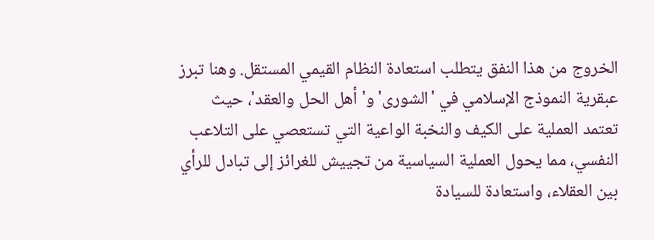الخروج من هذا النفق يتطلب استعادة النظام القيمي المستقل. وهنا تبرز عبقرية النموذج الإسلامي في 'الشورى' و'أهل الحل والعقد'، حيث تعتمد العملية على الكيف والنخبة الواعية التي تستعصي على التلاعب النفسي، مما يحول العملية السياسية من تجييش للغرائز إلى تبادل للرأي بين العقلاء، واستعادة للسيادة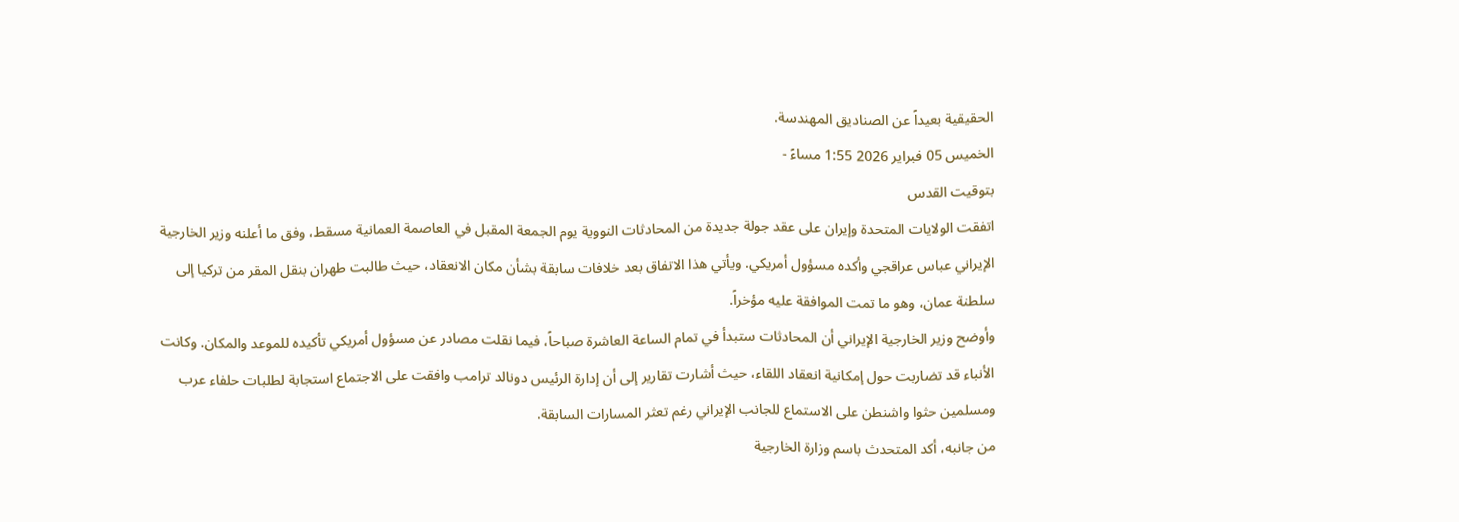الحقيقية بعيداً عن الصناديق المهندسة.
الخميس 05 فبراير 2026 1:55 مساءً -
بتوقيت القدس
اتفقت الولايات المتحدة وإيران على عقد جولة جديدة من المحادثات النووية يوم الجمعة المقبل في العاصمة العمانية مسقط، وفق ما أعلنه وزير الخارجية الإيراني عباس عراقجي وأكده مسؤول أمريكي. ويأتي هذا الاتفاق بعد خلافات سابقة بشأن مكان الانعقاد، حيث طالبت طهران بنقل المقر من تركيا إلى سلطنة عمان، وهو ما تمت الموافقة عليه مؤخراً.
وأوضح وزير الخارجية الإيراني أن المحادثات ستبدأ في تمام الساعة العاشرة صباحاً، فيما نقلت مصادر عن مسؤول أمريكي تأكيده للموعد والمكان. وكانت الأنباء قد تضاربت حول إمكانية انعقاد اللقاء، حيث أشارت تقارير إلى أن إدارة الرئيس دونالد ترامب وافقت على الاجتماع استجابة لطلبات حلفاء عرب ومسلمين حثوا واشنطن على الاستماع للجانب الإيراني رغم تعثر المسارات السابقة.
من جانبه، أكد المتحدث باسم وزارة الخارجية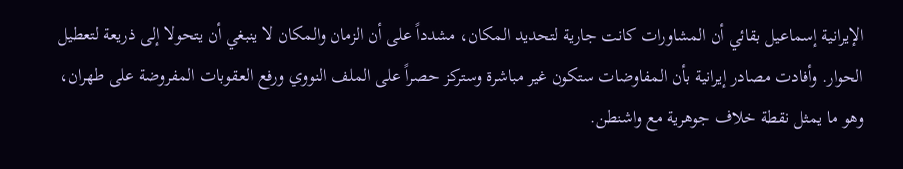الإيرانية إسماعيل بقائي أن المشاورات كانت جارية لتحديد المكان، مشدداً على أن الزمان والمكان لا ينبغي أن يتحولا إلى ذريعة لتعطيل الحوار. وأفادت مصادر إيرانية بأن المفاوضات ستكون غير مباشرة وستركز حصراً على الملف النووي ورفع العقوبات المفروضة على طهران، وهو ما يمثل نقطة خلاف جوهرية مع واشنطن.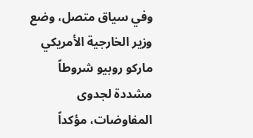وفي سياق متصل، وضع وزير الخارجية الأمريكي ماركو روبيو شروطاً مشددة لجدوى المفاوضات، مؤكداً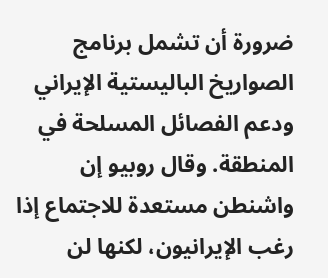ضرورة أن تشمل برنامج الصواريخ الباليستية الإيراني ودعم الفصائل المسلحة في المنطقة. وقال روبيو إن واشنطن مستعدة للاجتماع إذا رغب الإيرانيون، لكنها لن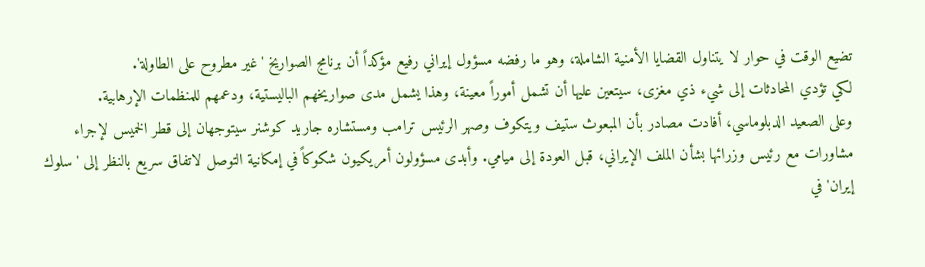تضيع الوقت في حوار لا يتناول القضايا الأمنية الشاملة، وهو ما رفضه مسؤول إيراني رفيع مؤكداً أن برنامج الصواريخ 'غير مطروح على الطاولة'.
لكي تؤدي المحادثات إلى شيء ذي مغزى، سيتعين عليها أن تشمل أموراً معينة، وهذا يشمل مدى صواريخهم الباليستية، ودعمهم للمنظمات الإرهابية.
وعلى الصعيد الدبلوماسي، أفادت مصادر بأن المبعوث ستيف ويتكوف وصهر الرئيس ترامب ومستشاره جاريد كوشنر سيتوجهان إلى قطر الخميس لإجراء مشاورات مع رئيس وزرائها بشأن الملف الإيراني، قبل العودة إلى ميامي. وأبدى مسؤولون أمريكيون شكوكاً في إمكانية التوصل لاتفاق سريع بالنظر إلى 'سلوك إيران' في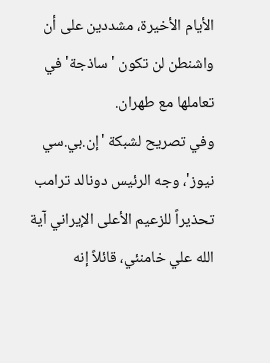الأيام الأخيرة، مشددين على أن واشنطن لن تكون 'ساذجة' في تعاملها مع طهران.
وفي تصريح لشبكة 'إن.بي.سي نيوز'، وجه الرئيس دونالد ترامب تحذيراً للزعيم الأعلى الإيراني آية الله علي خامنئي، قائلاً إنه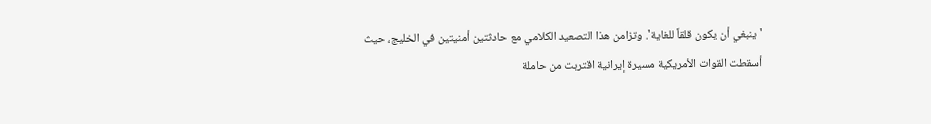'ينبغي أن يكون قلقاً للغاية'. وتزامن هذا التصعيد الكلامي مع حادثتين أمنيتين في الخليج، حيث أسقطت القوات الأمريكية مسيرة إيرانية اقتربت من حاملة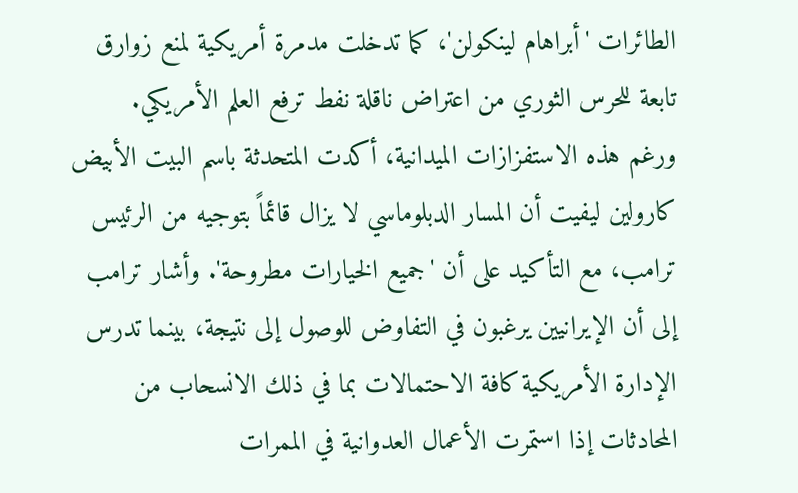الطائرات 'أبراهام لينكولن'، كما تدخلت مدمرة أمريكية لمنع زوارق تابعة للحرس الثوري من اعتراض ناقلة نفط ترفع العلم الأمريكي.
ورغم هذه الاستفزازات الميدانية، أكدت المتحدثة باسم البيت الأبيض كارولين ليفيت أن المسار الدبلوماسي لا يزال قائماً بتوجيه من الرئيس ترامب، مع التأكيد على أن 'جميع الخيارات مطروحة'. وأشار ترامب إلى أن الإيرانيين يرغبون في التفاوض للوصول إلى نتيجة، بينما تدرس الإدارة الأمريكية كافة الاحتمالات بما في ذلك الانسحاب من المحادثات إذا استمرت الأعمال العدوانية في الممرات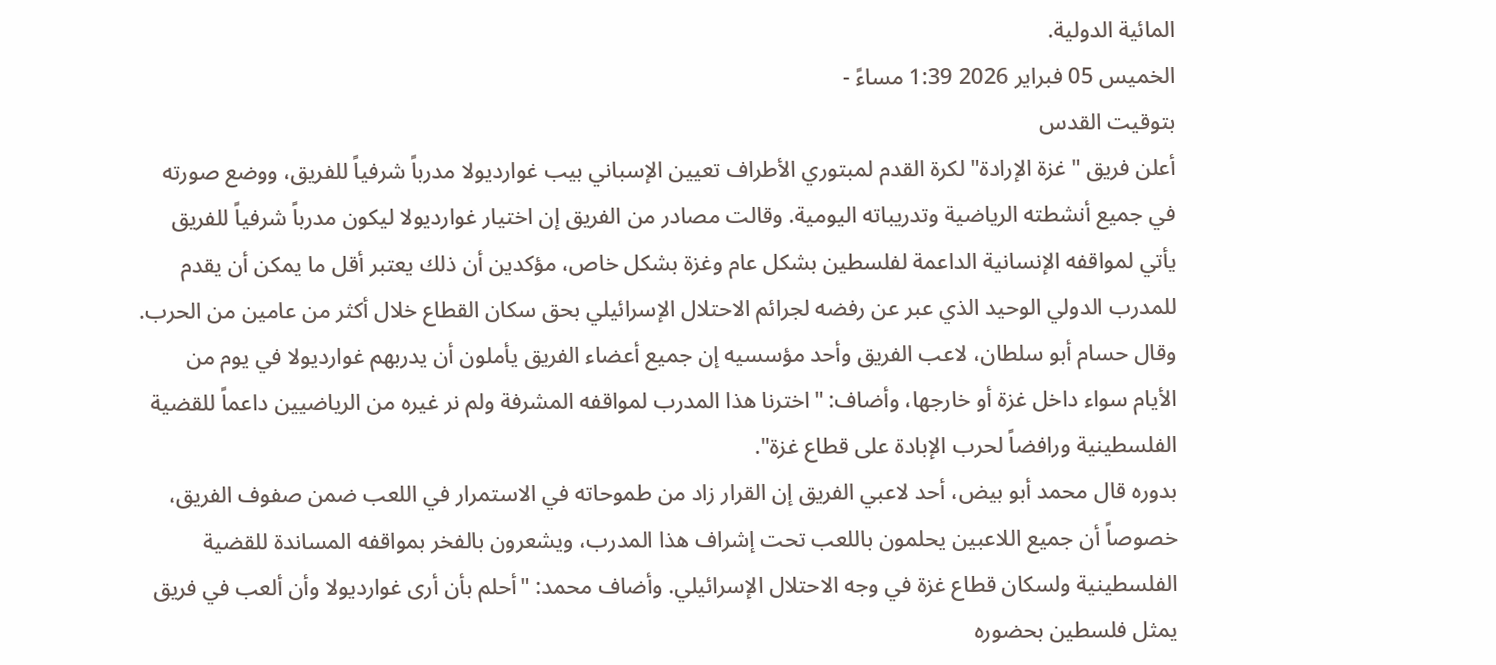المائية الدولية.
الخميس 05 فبراير 2026 1:39 مساءً -
بتوقيت القدس
أعلن فريق "غزة الإرادة" لكرة القدم لمبتوري الأطراف تعيين الإسباني بيب غوارديولا مدرباً شرفياً للفريق، ووضع صورته في جميع أنشطته الرياضية وتدريباته اليومية. وقالت مصادر من الفريق إن اختيار غوارديولا ليكون مدرباً شرفياً للفريق يأتي لمواقفه الإنسانية الداعمة لفلسطين بشكل عام وغزة بشكل خاص، مؤكدين أن ذلك يعتبر أقل ما يمكن أن يقدم للمدرب الدولي الوحيد الذي عبر عن رفضه لجرائم الاحتلال الإسرائيلي بحق سكان القطاع خلال أكثر من عامين من الحرب.
وقال حسام أبو سلطان، لاعب الفريق وأحد مؤسسيه إن جميع أعضاء الفريق يأملون أن يدربهم غوارديولا في يوم من الأيام سواء داخل غزة أو خارجها، وأضاف: "اخترنا هذا المدرب لمواقفه المشرفة ولم نر غيره من الرياضيين داعماً للقضية الفلسطينية ورافضاً لحرب الإبادة على قطاع غزة".
بدوره قال محمد أبو بيض، أحد لاعبي الفريق إن القرار زاد من طموحاته في الاستمرار في اللعب ضمن صفوف الفريق، خصوصاً أن جميع اللاعبين يحلمون باللعب تحت إشراف هذا المدرب، ويشعرون بالفخر بمواقفه المساندة للقضية الفلسطينية ولسكان قطاع غزة في وجه الاحتلال الإسرائيلي. وأضاف محمد: "أحلم بأن أرى غوارديولا وأن ألعب في فريق يمثل فلسطين بحضوره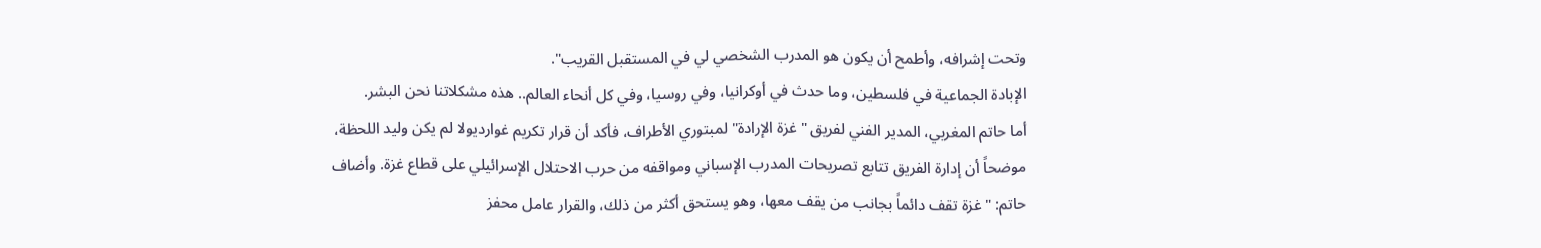وتحت إشرافه، وأطمح أن يكون هو المدرب الشخصي لي في المستقبل القريب".
الإبادة الجماعية في فلسطين، وما حدث في أوكرانيا، وفي روسيا، وفي كل أنحاء العالم.. هذه مشكلاتنا نحن البشر.
أما حاتم المغربي، المدير الفني لفريق "غزة الإرادة" لمبتوري الأطراف، فأكد أن قرار تكريم غوارديولا لم يكن وليد اللحظة، موضحاً أن إدارة الفريق تتابع تصريحات المدرب الإسباني ومواقفه من حرب الاحتلال الإسرائيلي على قطاع غزة. وأضاف حاتم: "غزة تقف دائماً بجانب من يقف معها، وهو يستحق أكثر من ذلك، والقرار عامل محفز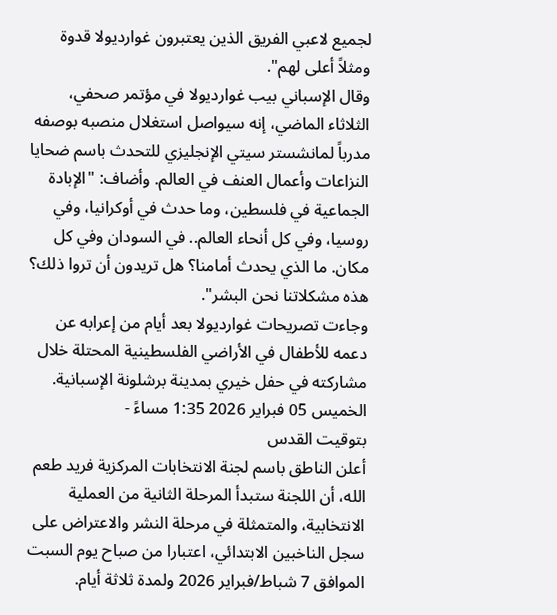لجميع لاعبي الفريق الذين يعتبرون غوارديولا قدوة ومثلاً أعلى لهم".
وقال الإسباني بيب غوارديولا في مؤتمر صحفي، الثلاثاء الماضي، إنه سيواصل استغلال منصبه بوصفه مدرباً لمانشستر سيتي الإنجليزي للتحدث باسم ضحايا النزاعات وأعمال العنف في العالم. وأضاف: "الإبادة الجماعية في فلسطين، وما حدث في أوكرانيا، وفي روسيا، وفي كل أنحاء العالم.. في السودان وفي كل مكان. ما الذي يحدث أمامنا؟ هل تريدون أن تروا ذلك؟ هذه مشكلاتنا نحن البشر".
وجاءت تصريحات غوارديولا بعد أيام من إعرابه عن دعمه للأطفال في الأراضي الفلسطينية المحتلة خلال مشاركته في حفل خيري بمدينة برشلونة الإسبانية.
الخميس 05 فبراير 2026 1:35 مساءً -
بتوقيت القدس
أعلن الناطق باسم لجنة الانتخابات المركزية فريد طعم الله، أن اللجنة ستبدأ المرحلة الثانية من العملية الانتخابية، والمتمثلة في مرحلة النشر والاعتراض على سجل الناخبين الابتدائي، اعتبارا من صباح يوم السبت الموافق 7 شباط/فبراير 2026 ولمدة ثلاثة أيام.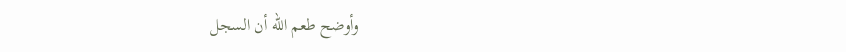وأوضح طعم الله أن السجل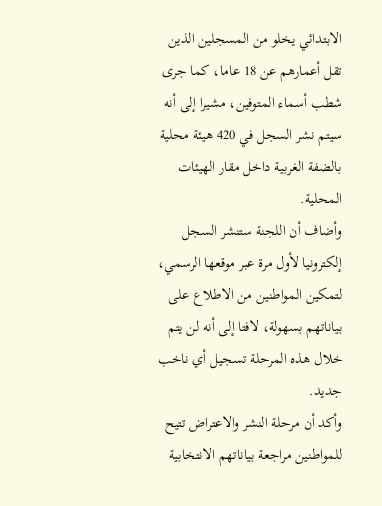الابتدائي يخلو من المسجلين الذين تقل أعمارهم عن 18 عاما، كما جرى شطب أسماء المتوفين، مشيرا إلى أنه سيتم نشر السجل في 420 هيئة محلية بالضفة الغربية داخل مقار الهيئات المحلية.
وأضاف أن اللجنة ستنشر السجل إلكترونيا لأول مرة عبر موقعها الرسمي، لتمكين المواطنين من الاطلاع على بياناتهم بسهولة، لافتا إلى أنه لن يتم خلال هذه المرحلة تسجيل أي ناخب جديد.
وأكد أن مرحلة النشر والاعتراض تتيح للمواطنين مراجعة بياناتهم الانتخابية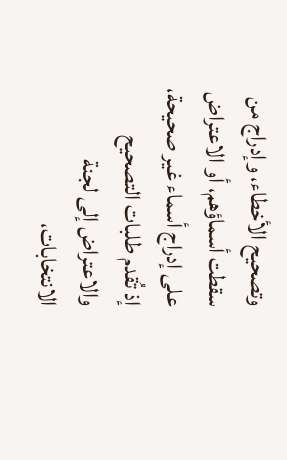وتصحيح الأخطاء، وإدراج من سقطت أسماؤهم، أو الاعتراض على إدراج أسماء غير صحيحة، إذ تُقدم طلبات التصحيح والاعتراض إلى لجنة الانتخابات،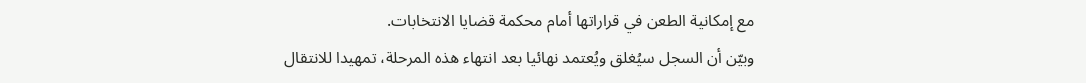مع إمكانية الطعن في قراراتها أمام محكمة قضايا الانتخابات.
وبيّن أن السجل سيُغلق ويُعتمد نهائيا بعد انتهاء هذه المرحلة، تمهيدا للانتقال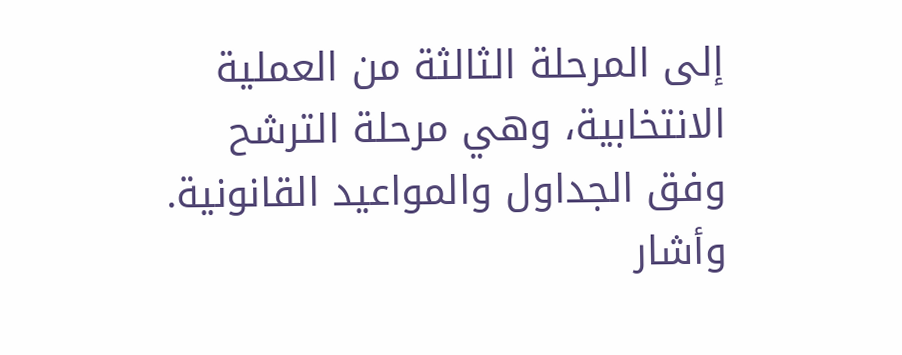إلى المرحلة الثالثة من العملية الانتخابية، وهي مرحلة الترشح وفق الجداول والمواعيد القانونية.
وأشار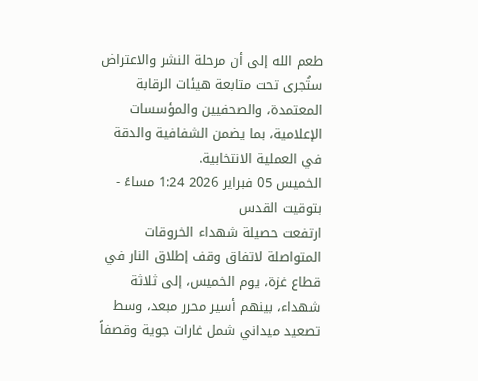طعم الله إلى أن مرحلة النشر والاعتراض ستُجرى تحت متابعة هيئات الرقابة المعتمدة، والصحفيين والمؤسسات الإعلامية، بما يضمن الشفافية والدقة في العملية الانتخابية.
الخميس 05 فبراير 2026 1:24 مساءً -
بتوقيت القدس
ارتفعت حصيلة شهداء الخروقات المتواصلة لاتفاق وقف إطلاق النار في قطاع غزة، يوم الخميس، إلى ثلاثة شهداء، بينهم أسير محرر مبعد، وسط تصعيد ميداني شمل غارات جوية وقصفاً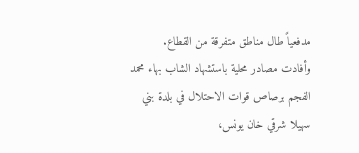مدفعياً طال مناطق متفرقة من القطاع.
وأفادت مصادر محلية باستشهاد الشاب بهاء محمد الفجم برصاص قوات الاحتلال في بلدة بني سهيلا شرقي خان يونس،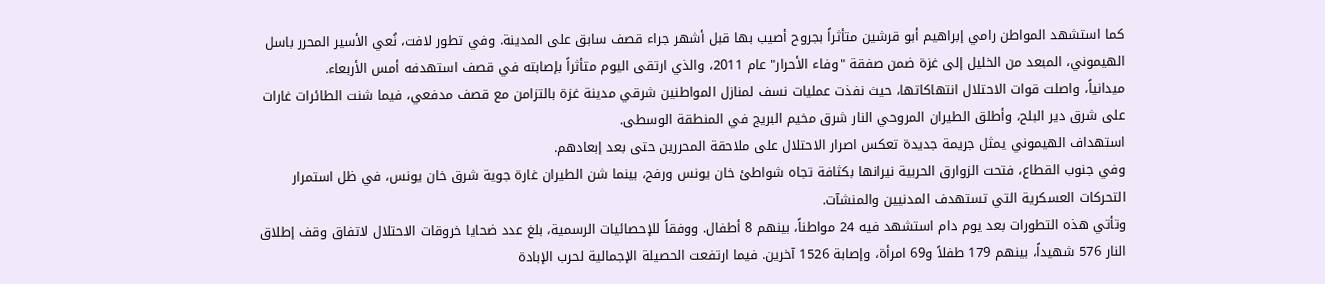كما استشهد المواطن رامي إبراهيم أبو قرشين متأثراً بجروح أصيب بها قبل أشهر جراء قصف سابق على المدينة. وفي تطور لافت، نُعي الأسير المحرر باسل الهيموني، المبعد من الخليل إلى غزة ضمن صفقة "وفاء الأحرار" عام 2011، والذي ارتقى اليوم متأثراً بإصابته في قصف استهدفه أمس الأربعاء.
ميدانياً، واصلت قوات الاحتلال انتهاكاتها، حيث نفذت عمليات نسف لمنازل المواطنين شرقي مدينة غزة بالتزامن مع قصف مدفعي، فيما شنت الطائرات غارات على شرق دير البلح، وأطلق الطيران المروحي النار شرق مخيم البريج في المنطقة الوسطى.
استهداف الهيموني يمثل جريمة جديدة تعكس اصرار الاحتلال على ملاحقة المحررين حتى بعد إبعادهم.
وفي جنوب القطاع، فتحت الزوارق الحربية نيرانها بكثافة تجاه شواطئ خان يونس ورفح، بينما شن الطيران غارة جوية شرق خان يونس، في ظل استمرار التحركات العسكرية التي تستهدف المدنيين والمنشآت.
وتأتي هذه التطورات بعد يوم دام استشهد فيه 24 مواطناً، بينهم 8 أطفال. ووفقاً للإحصائيات الرسمية، بلغ عدد ضحايا خروقات الاحتلال لاتفاق وقف إطلاق النار 576 شهيداً، بينهم 179 طفلاً و69 امرأة، وإصابة 1526 آخرين. فيما ارتفعت الحصيلة الإجمالية لحرب الإبادة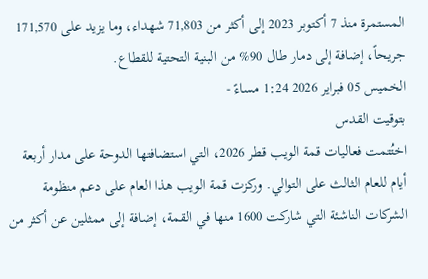المستمرة منذ 7 أكتوبر 2023 إلى أكثر من 71,803 شهداء، وما يزيد على 171,570 جريحاً، إضافة إلى دمار طال 90% من البنية التحتية للقطاع.
الخميس 05 فبراير 2026 1:24 مساءً -
بتوقيت القدس
اختُتمت فعاليات قمة الويب قطر 2026، التي استضافتها الدوحة على مدار أربعة أيام للعام الثالث على التوالي. وركزت قمة الويب هذا العام على دعم منظومة الشركات الناشئة التي شاركت 1600 منها في القمة، إضافة إلى ممثلين عن أكثر من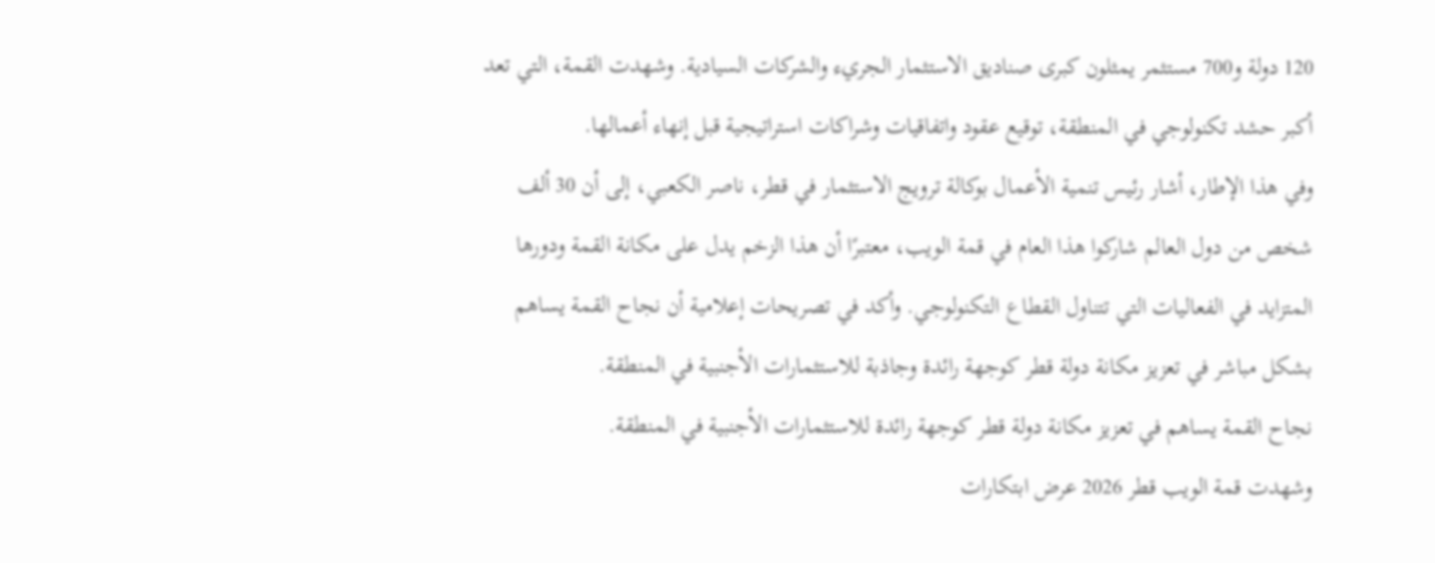120 دولة و700 مستثمر يمثلون كبرى صناديق الاستثمار الجريء والشركات السيادية. وشهدت القمة، التي تعد أكبر حشد تكنولوجي في المنطقة، توقيع عقود واتفاقيات وشراكات استراتيجية قبل إنهاء أعمالها.
وفي هذا الإطار، أشار رئيس تنمية الأعمال بوكالة ترويج الاستثمار في قطر، ناصر الكعبي، إلى أن 30 ألف شخص من دول العالم شاركوا هذا العام في قمة الويب، معتبرًا أن هذا الزخم يدل على مكانة القمة ودورها المتزايد في الفعاليات التي تتناول القطاع التكنولوجي. وأكد في تصريحات إعلامية أن نجاح القمة يساهم بشكل مباشر في تعزيز مكانة دولة قطر كوجهة رائدة وجاذبة للاستثمارات الأجنبية في المنطقة.
نجاح القمة يساهم في تعزيز مكانة دولة قطر كوجهة رائدة للاستثمارات الأجنبية في المنطقة.
وشهدت قمة الويب قطر 2026 عرض ابتكارات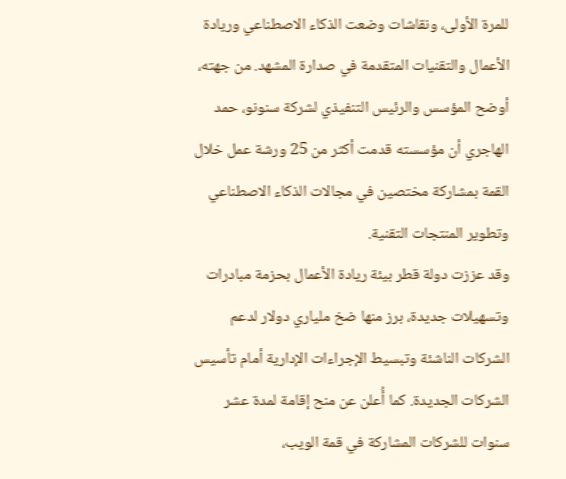للمرة الأولى، ونقاشات وضعت الذكاء الاصطناعي وريادة الأعمال والتقنيات المتقدمة في صدارة المشهد. من جهته، أوضح المؤسس والرئيس التنفيذي لشركة سنونو، حمد الهاجري أن مؤسسته قدمت أكثر من 25 ورشة عمل خلال القمة بمشاركة مختصين في مجالات الذكاء الاصطناعي وتطوير المنتجات التقنية.
وقد عززت دولة قطر بيئة ريادة الأعمال بحزمة مبادرات وتسهيلات جديدة، برز منها ضخ ملياري دولار لدعم الشركات الناشئة وتبسيط الإجراءات الإدارية أمام تأسيس الشركات الجديدة. كما أُعلن عن منح إقامة لمدة عشر سنوات للشركات المشاركة في قمة الويب،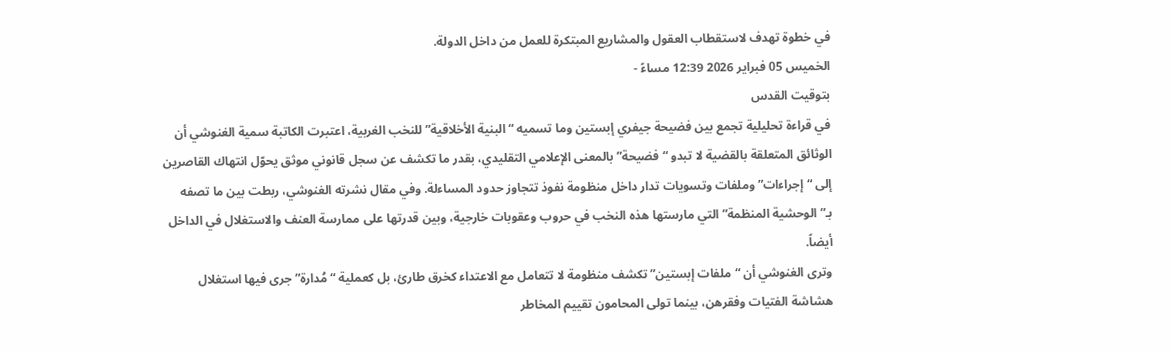في خطوة تهدف لاستقطاب العقول والمشاريع المبتكرة للعمل من داخل الدولة.
الخميس 05 فبراير 2026 12:39 مساءً -
بتوقيت القدس
في قراءة تحليلية تجمع بين فضيحة جيفري إبستين وما تسميه “البنية الأخلاقية” للنخب الغربية، اعتبرت الكاتبة سمية الغنوشي أن الوثائق المتعلقة بالقضية لا تبدو “فضيحة” بالمعنى الإعلامي التقليدي، بقدر ما تكشف عن سجل قانوني موثق يحوّل انتهاك القاصرين إلى “إجراءات” وملفات وتسويات تدار داخل منظومة نفوذ تتجاوز حدود المساءلة. وفي مقال نشرته الغنوشي، ربطت بين ما تصفه بـ”الوحشية المنظمة” التي مارستها هذه النخب في حروب وعقوبات خارجية، وبين قدرتها على ممارسة العنف والاستغلال في الداخل أيضاً.
وترى الغنوشي أن “ملفات إبستين” تكشف منظومة لا تتعامل مع الاعتداء كخرق طارئ، بل كعملية “مُدارة” جرى فيها استغلال هشاشة الفتيات وفقرهن، بينما تولى المحامون تقييم المخاطر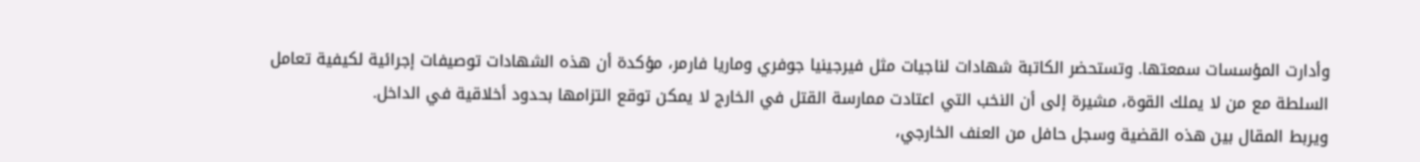وأدارت المؤسسات سمعتها. وتستحضر الكاتبة شهادات لناجيات مثل فيرجينيا جوفري وماريا فارمر، مؤكدة أن هذه الشهادات توصيفات إجرائية لكيفية تعامل السلطة مع من لا يملك القوة، مشيرة إلى أن النخب التي اعتادت ممارسة القتل في الخارج لا يمكن توقع التزامها بحدود أخلاقية في الداخل.
ويربط المقال بين هذه القضية وسجل حافل من العنف الخارجي،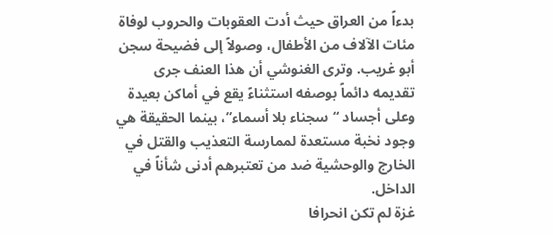بدءاً من العراق حيث أدت العقوبات والحروب لوفاة مئات الآلاف من الأطفال، وصولاً إلى فضيحة سجن أبو غريب. وترى الغنوشي أن هذا العنف جرى تقديمه دائماً بوصفه استثناءً يقع في أماكن بعيدة وعلى أجساد “سجناء بلا أسماء”، بينما الحقيقة هي وجود نخبة مستعدة لممارسة التعذيب والقتل في الخارج والوحشية ضد من تعتبرهم أدنى شأناً في الداخل.
غزة لم تكن انحرافا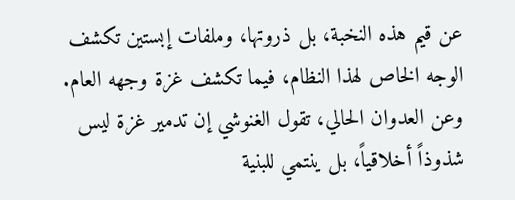عن قيم هذه النخبة، بل ذروتها، وملفات إبستين تكشف الوجه الخاص لهذا النظام، فيما تكشف غزة وجهه العام.
وعن العدوان الحالي، تقول الغنوشي إن تدمير غزة ليس شذوذاً أخلاقياً، بل ينتمي للبنية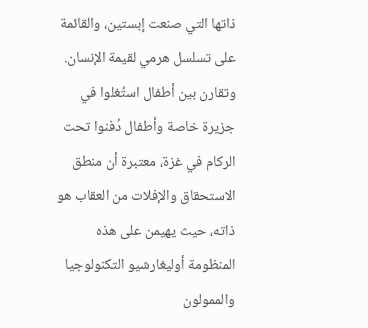ذاتها التي صنعت إبستين، والقائمة على تسلسل هرمي لقيمة الإنسان. وتقارن بين أطفال استُغلوا في جزيرة خاصة وأطفال دُفنوا تحت الركام في غزة، معتبرة أن منطق الاستحقاق والإفلات من العقاب هو ذاته، حيث يهيمن على هذه المنظومة أوليغارشيو التكنولوجيا والممولون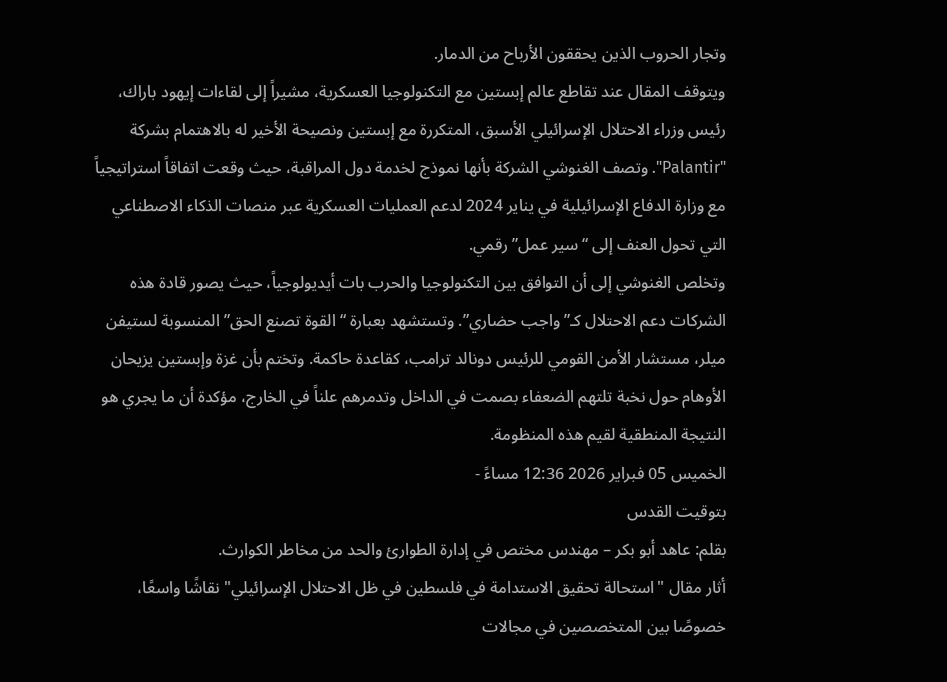وتجار الحروب الذين يحققون الأرباح من الدمار.
ويتوقف المقال عند تقاطع عالم إبستين مع التكنولوجيا العسكرية، مشيراً إلى لقاءات إيهود باراك، رئيس وزراء الاحتلال الإسرائيلي الأسبق، المتكررة مع إبستين ونصيحة الأخير له بالاهتمام بشركة "Palantir". وتصف الغنوشي الشركة بأنها نموذج لخدمة دول المراقبة، حيث وقعت اتفاقاً استراتيجياً مع وزارة الدفاع الإسرائيلية في يناير 2024 لدعم العمليات العسكرية عبر منصات الذكاء الاصطناعي التي تحول العنف إلى “سير عمل” رقمي.
وتخلص الغنوشي إلى أن التوافق بين التكنولوجيا والحرب بات أيديولوجياً، حيث يصور قادة هذه الشركات دعم الاحتلال كـ”واجب حضاري”. وتستشهد بعبارة “القوة تصنع الحق” المنسوبة لستيفن ميلر، مستشار الأمن القومي للرئيس دونالد ترامب، كقاعدة حاكمة. وتختم بأن غزة وإبستين يزيحان الأوهام حول نخبة تلتهم الضعفاء بصمت في الداخل وتدمرهم علناً في الخارج، مؤكدة أن ما يجري هو النتيجة المنطقية لقيم هذه المنظومة.
الخميس 05 فبراير 2026 12:36 مساءً -
بتوقيت القدس
بقلم: عاهد أبو بكر – مهندس مختص في إدارة الطوارئ والحد من مخاطر الكوارث.
أثار مقال "استحالة تحقيق الاستدامة في فلسطين في ظل الاحتلال الإسرائيلي" نقاشًا واسعًا، خصوصًا بين المتخصصين في مجالات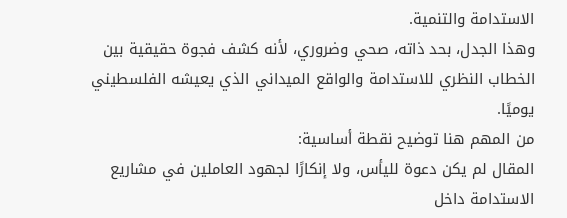الاستدامة والتنمية.
وهذا الجدل، بحد ذاته، صحي وضروري، لأنه كشف فجوة حقيقية بين الخطاب النظري للاستدامة والواقع الميداني الذي يعيشه الفلسطيني يوميًا.
من المهم هنا توضيح نقطة أساسية:
المقال لم يكن دعوة لليأس، ولا إنكارًا لجهود العاملين في مشاريع الاستدامة داخل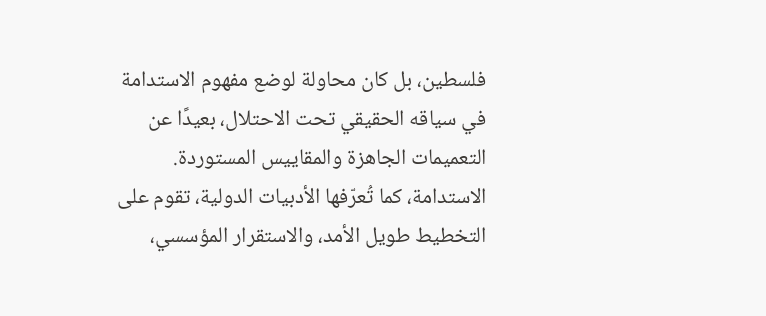فلسطين، بل كان محاولة لوضع مفهوم الاستدامة في سياقه الحقيقي تحت الاحتلال، بعيدًا عن التعميمات الجاهزة والمقاييس المستوردة.
الاستدامة، كما تُعرّفها الأدبيات الدولية، تقوم على التخطيط طويل الأمد، والاستقرار المؤسسي،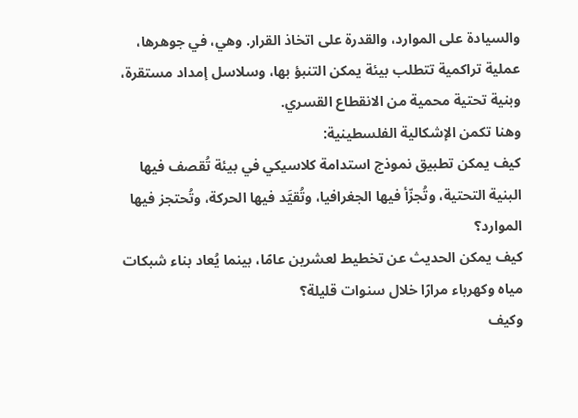والسيادة على الموارد، والقدرة على اتخاذ القرار. وهي، في جوهرها، عملية تراكمية تتطلب بيئة يمكن التنبؤ بها، وسلاسل إمداد مستقرة، وبنية تحتية محمية من الانقطاع القسري.
وهنا تكمن الإشكالية الفلسطينية:
كيف يمكن تطبيق نموذج استدامة كلاسيكي في بيئة تُقصف فيها البنية التحتية، وتُجزّأ فيها الجغرافيا، وتُقيَّد فيها الحركة، وتُحتجز فيها الموارد؟
كيف يمكن الحديث عن تخطيط لعشرين عامًا، بينما يُعاد بناء شبكات مياه وكهرباء مرارًا خلال سنوات قليلة؟
وكيف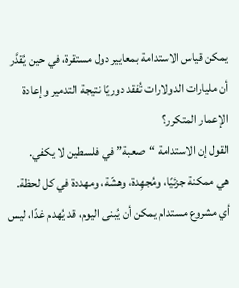يمكن قياس الاستدامة بمعايير دول مستقرة، في حين يُقدَّر أن مليارات الدولارات تُفقد دوريًا نتيجة التدمير وإعادة الإعمار المتكرر؟
القول إن الاستدامة “صعبة” في فلسطين لا يكفي.
هي ممكنة جزئيًا، ومُجهِدة، وهشّة، ومهددة في كل لحظة.
أي مشروع مستدام يمكن أن يُبنى اليوم، قد يُهدم غدًا، ليس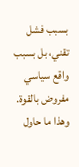بسبب فشل تقني، بل بسبب واقع سياسي مفروض بالقوة.
وهذا ما حاول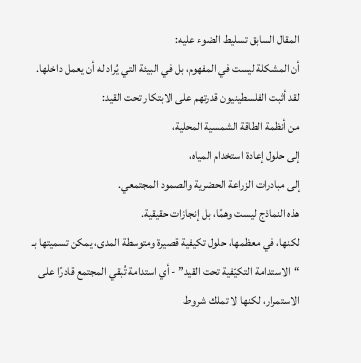المقال السابق تسليط الضوء عليه:
أن المشكلة ليست في المفهوم، بل في البيئة التي يُراد له أن يعمل داخلها.
لقد أثبت الفلسطينيون قدرتهم على الابتكار تحت القيد:
من أنظمة الطاقة الشمسية المحلية،
إلى حلول إعادة استخدام المياه،
إلى مبادرات الزراعة الحضرية والصمود المجتمعي.
هذه النماذج ليست وهمًا، بل إنجازات حقيقية.
لكنها، في معظمها، حلول تكيفية قصيرة ومتوسطة المدى، يمكن تسميتها بـ “الاستدامة التكيّفية تحت القيد” - أي استدامة تُبقي المجتمع قادرًا على الاستمرار، لكنها لا تملك شروط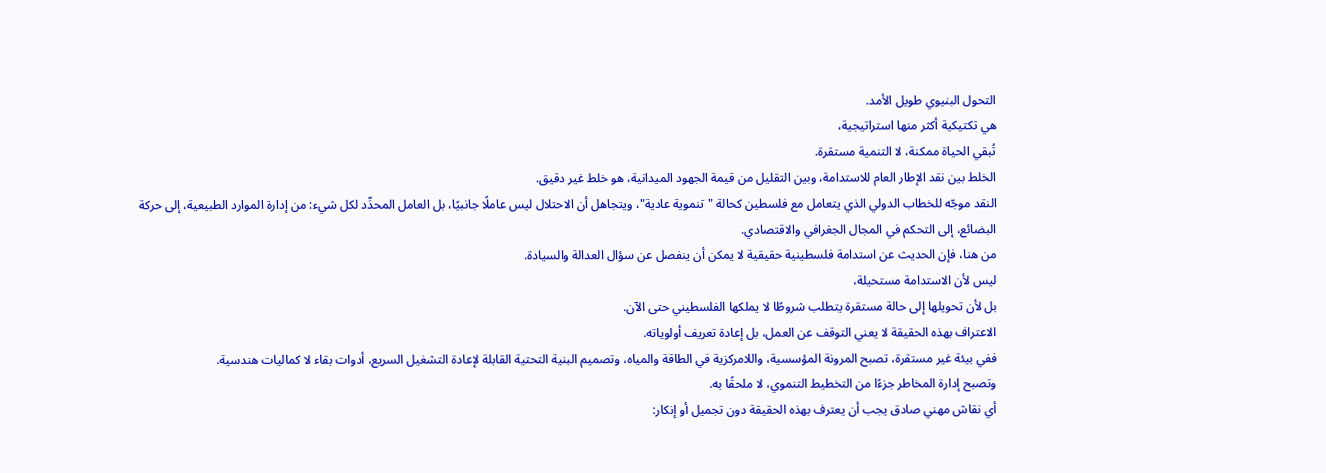التحول البنيوي طويل الأمد.
هي تكتيكية أكثر منها استراتيجية،
تُبقي الحياة ممكنة، لا التنمية مستقرة.
الخلط بين نقد الإطار العام للاستدامة، وبين التقليل من قيمة الجهود الميدانية، هو خلط غير دقيق.
النقد موجّه للخطاب الدولي الذي يتعامل مع فلسطين كحالة "تنموية عادية"، ويتجاهل أن الاحتلال ليس عاملًا جانبيًا، بل العامل المحدِّد لكل شيء: من إدارة الموارد الطبيعية، إلى حركة البضائع، إلى التحكم في المجال الجغرافي والاقتصادي.
من هنا، فإن الحديث عن استدامة فلسطينية حقيقية لا يمكن أن ينفصل عن سؤال العدالة والسيادة.
ليس لأن الاستدامة مستحيلة،
بل لأن تحويلها إلى حالة مستقرة يتطلب شروطًا لا يملكها الفلسطيني حتى الآن.
الاعتراف بهذه الحقيقة لا يعني التوقف عن العمل، بل إعادة تعريف أولوياته.
ففي بيئة غير مستقرة، تصبح المرونة المؤسسية، واللامركزية في الطاقة والمياه، وتصميم البنية التحتية القابلة لإعادة التشغيل السريع، أدوات بقاء لا كماليات هندسية.
وتصبح إدارة المخاطر جزءًا من التخطيط التنموي، لا ملحقًا به.
أي نقاش مهني صادق يجب أن يعترف بهذه الحقيقة دون تجميل أو إنكار: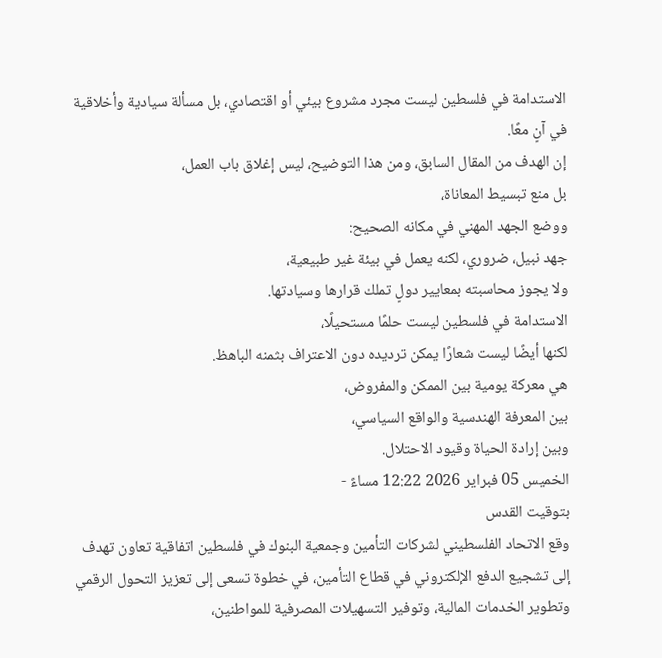الاستدامة في فلسطين ليست مجرد مشروع بيئي أو اقتصادي، بل مسألة سيادية وأخلاقية في آنٍ معًا.
إن الهدف من المقال السابق، ومن هذا التوضيح، ليس إغلاق باب العمل،
بل منع تبسيط المعاناة،
ووضع الجهد المهني في مكانه الصحيح:
جهد نبيل، ضروري، لكنه يعمل في بيئة غير طبيعية،
ولا يجوز محاسبته بمعايير دولٍ تملك قرارها وسيادتها.
الاستدامة في فلسطين ليست حلمًا مستحيلًا،
لكنها أيضًا ليست شعارًا يمكن ترديده دون الاعتراف بثمنه الباهظ.
هي معركة يومية بين الممكن والمفروض،
بين المعرفة الهندسية والواقع السياسي،
وبين إرادة الحياة وقيود الاحتلال.
الخميس 05 فبراير 2026 12:22 مساءً -
بتوقيت القدس
وقع الاتحاد الفلسطيني لشركات التأمين وجمعية البنوك في فلسطين اتفاقية تعاون تهدف إلى تشجيع الدفع الإلكتروني في قطاع التأمين، في خطوة تسعى إلى تعزيز التحول الرقمي وتطوير الخدمات المالية، وتوفير التسهيلات المصرفية للمواطنين،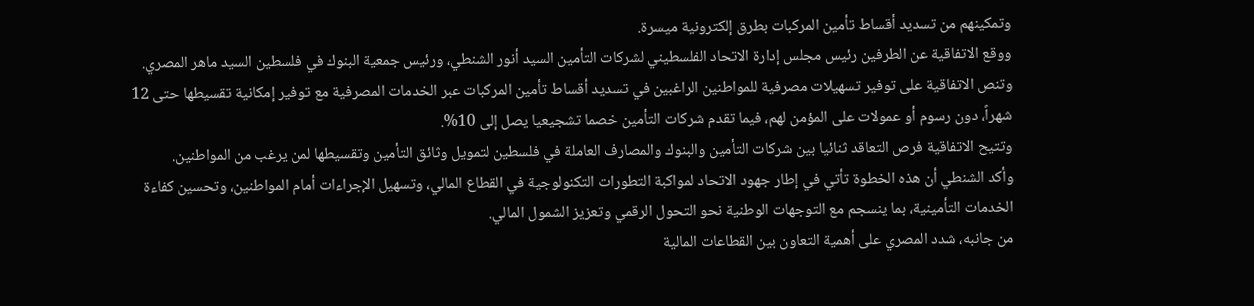وتمكينهم من تسديد أقساط تأمين المركبات بطرق إلكترونية ميسرة.
ووقع الاتفاقية عن الطرفين رئيس مجلس إدارة الاتحاد الفلسطيني لشركات التأمين السيد أنور الشنطي، ورئيس جمعية البنوك في فلسطين السيد ماهر المصري.
وتنص الاتفاقية على توفير تسهيلات مصرفية للمواطنين الراغبين في تسديد أقساط تأمين المركبات عبر الخدمات المصرفية مع توفير إمكانية تقسيطها حتى 12 شهراً، دون رسوم أو عمولات على المؤمن لهم، فيما تقدم شركات التأمين خصما تشجيعيا يصل إلى 10%.
وتتيح الاتفاقية فرص التعاقد ثنائيا بين شركات التأمين والبنوك والمصارف العاملة في فلسطين لتمويل وثائق التأمين وتقسيطها لمن يرغب من المواطنين.
وأكد الشنطي أن هذه الخطوة تأتي في إطار جهود الاتحاد لمواكبة التطورات التكنولوجية في القطاع المالي، وتسهيل الإجراءات أمام المواطنين، وتحسين كفاءة الخدمات التأمينية، بما ينسجم مع التوجهات الوطنية نحو التحول الرقمي وتعزيز الشمول المالي.
من جانبه، شدد المصري على أهمية التعاون بين القطاعات المالية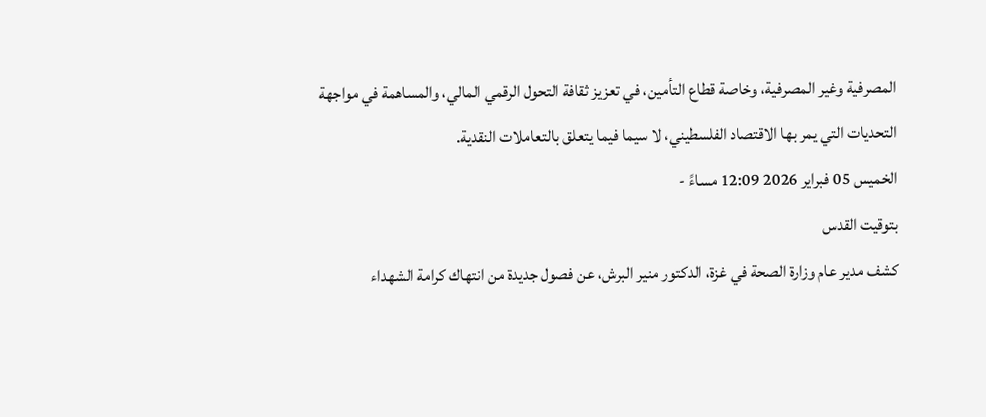المصرفية وغير المصرفية، وخاصة قطاع التأمين، في تعزيز ثقافة التحول الرقمي المالي، والمساهمة في مواجهة التحديات التي يمر بها الاقتصاد الفلسطيني، لا سيما فيما يتعلق بالتعاملات النقدية.
الخميس 05 فبراير 2026 12:09 مساءً -
بتوقيت القدس
كشف مدير عام وزارة الصحة في غزة، الدكتور منير البرش، عن فصول جديدة من انتهاك كرامة الشهداء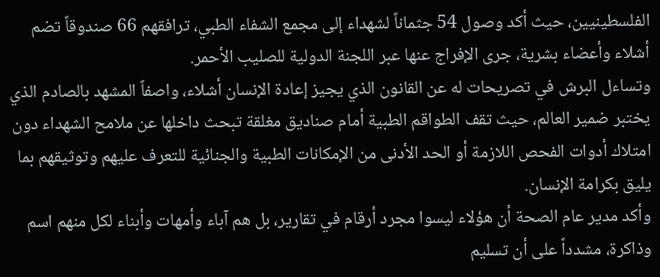الفلسطينيين، حيث أكد وصول 54 جثماناً لشهداء إلى مجمع الشفاء الطبي، ترافقهم 66 صندوقاً تضم أشلاء وأعضاء بشرية، جرى الإفراج عنها عبر اللجنة الدولية للصليب الأحمر.
وتساءل البرش في تصريحات له عن القانون الذي يجيز إعادة الإنسان أشلاء، واصفاً المشهد بالصادم الذي يختبر ضمير العالم، حيث تقف الطواقم الطبية أمام صناديق مغلقة تبحث داخلها عن ملامح الشهداء دون امتلاك أدوات الفحص اللازمة أو الحد الأدنى من الإمكانات الطبية والجنائية للتعرف عليهم وتوثيقهم بما يليق بكرامة الإنسان.
وأكد مدير عام الصحة أن هؤلاء ليسوا مجرد أرقام في تقارير، بل هم آباء وأمهات وأبناء لكل منهم اسم وذاكرة، مشدداً على أن تسليم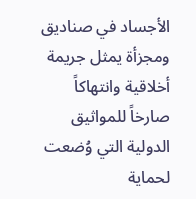الأجساد في صناديق ومجزأة يمثل جريمة أخلاقية وانتهاكاً صارخاً للمواثيق الدولية التي وُضعت لحماية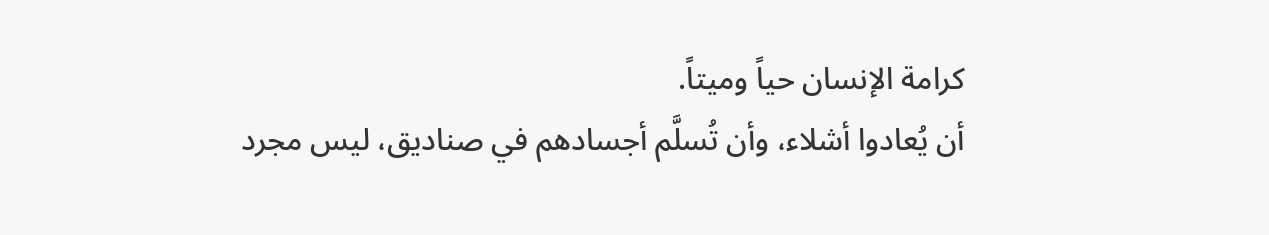كرامة الإنسان حياً وميتاً.
أن يُعادوا أشلاء، وأن تُسلَّم أجسادهم في صناديق، ليس مجرد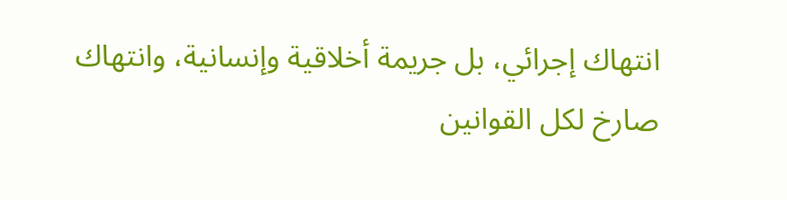انتهاك إجرائي، بل جريمة أخلاقية وإنسانية، وانتهاك صارخ لكل القوانين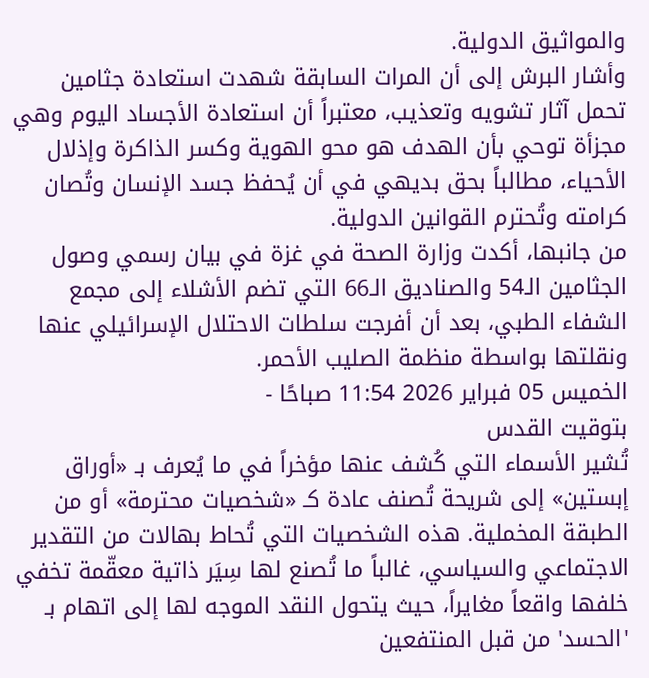والمواثيق الدولية.
وأشار البرش إلى أن المرات السابقة شهدت استعادة جثامين تحمل آثار تشويه وتعذيب، معتبراً أن استعادة الأجساد اليوم وهي مجزأة توحي بأن الهدف هو محو الهوية وكسر الذاكرة وإذلال الأحياء، مطالباً بحق بديهي في أن يُحفظ جسد الإنسان وتُصان كرامته وتُحترم القوانين الدولية.
من جانبها، أكدت وزارة الصحة في غزة في بيان رسمي وصول الجثامين الـ54 والصناديق الـ66 التي تضم الأشلاء إلى مجمع الشفاء الطبي، بعد أن أفرجت سلطات الاحتلال الإسرائيلي عنها ونقلتها بواسطة منظمة الصليب الأحمر.
الخميس 05 فبراير 2026 11:54 صباحًا -
بتوقيت القدس
تُشير الأسماء التي كُشف عنها مؤخراً في ما يُعرف بـ «أوراق إبستين» إلى شريحة تُصنف عادة كـ «شخصيات محترمة» أو من الطبقة المخملية. هذه الشخصيات التي تُحاط بهالات من التقدير الاجتماعي والسياسي، غالباً ما تُصنع لها سِيَر ذاتية معقّمة تخفي خلفها واقعاً مغايراً، حيث يتحول النقد الموجه لها إلى اتهام بـ 'الحسد' من قبل المنتفعين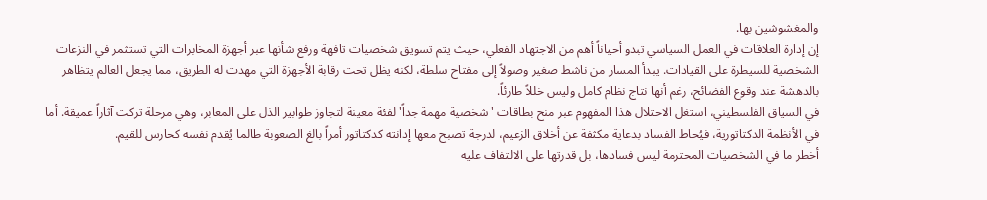والمغشوشين بها.
إن إدارة العلاقات في العمل السياسي تبدو أحياناً أهم من الاجتهاد الفعلي، حيث يتم تسويق شخصيات تافهة ورفع شأنها عبر أجهزة المخابرات التي تستثمر في النزعات الشخصية للسيطرة على القيادات. يبدأ المسار من ناشط صغير وصولاً إلى مفتاح سلطة، لكنه يظل تحت رقابة الأجهزة التي مهدت له الطريق، مما يجعل العالم يتظاهر بالدهشة عند وقوع الفضائح، رغم أنها نتاج نظام كامل وليس خللاً طارئاً.
في السياق الفلسطيني، استغل الاحتلال هذا المفهوم عبر منح بطاقات 'شخصية مهمة جداً' لفئة معينة لتجاوز طوابير الذل على المعابر، وهي مرحلة تركت آثاراً عميقة. أما في الأنظمة الدكتاتورية، فيُحاط الفساد بدعاية مكثفة عن أخلاق الزعيم، لدرجة تصبح معها إدانته كدكتاتور أمراً بالغ الصعوبة طالما يُقدم نفسه كحارس للقيم.
أخطر ما في الشخصيات المحترمة ليس فسادها، بل قدرتها على الالتفاف عليه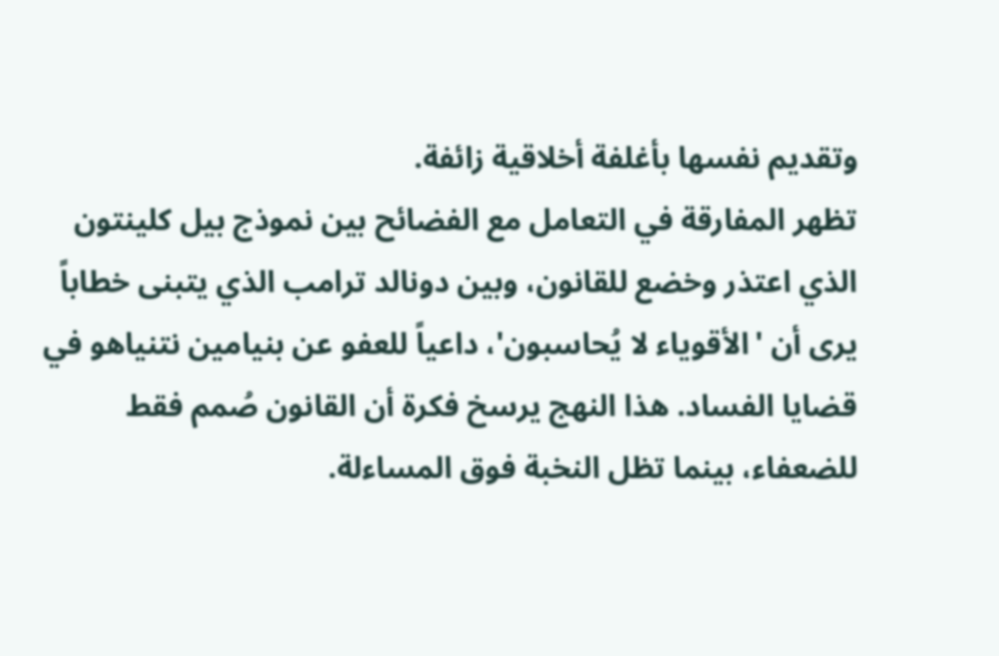وتقديم نفسها بأغلفة أخلاقية زائفة.
تظهر المفارقة في التعامل مع الفضائح بين نموذج بيل كلينتون الذي اعتذر وخضع للقانون، وبين دونالد ترامب الذي يتبنى خطاباً يرى أن 'الأقوياء لا يُحاسبون'، داعياً للعفو عن بنيامين نتنياهو في قضايا الفساد. هذا النهج يرسخ فكرة أن القانون صُمم فقط للضعفاء، بينما تظل النخبة فوق المساءلة.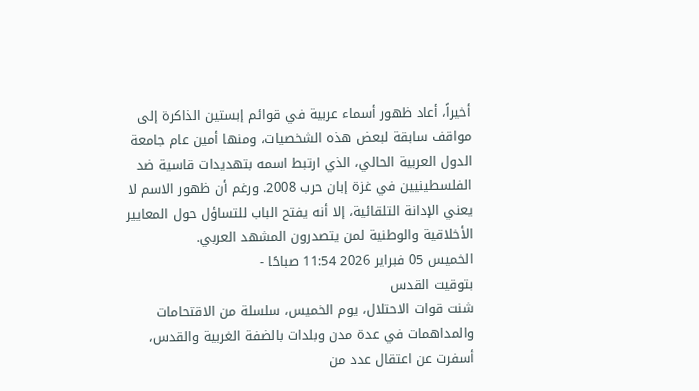أخيراً، أعاد ظهور أسماء عربية في قوائم إبستين الذاكرة إلى مواقف سابقة لبعض هذه الشخصيات، ومنها أمين عام جامعة الدول العربية الحالي، الذي ارتبط اسمه بتهديدات قاسية ضد الفلسطينيين في غزة إبان حرب 2008. ورغم أن ظهور الاسم لا يعني الإدانة التلقائية، إلا أنه يفتح الباب للتساؤل حول المعايير الأخلاقية والوطنية لمن يتصدرون المشهد العربي.
الخميس 05 فبراير 2026 11:54 صباحًا -
بتوقيت القدس
شنت قوات الاحتلال، يوم الخميس، سلسلة من الاقتحامات والمداهمات في عدة مدن وبلدات بالضفة الغربية والقدس، أسفرت عن اعتقال عدد من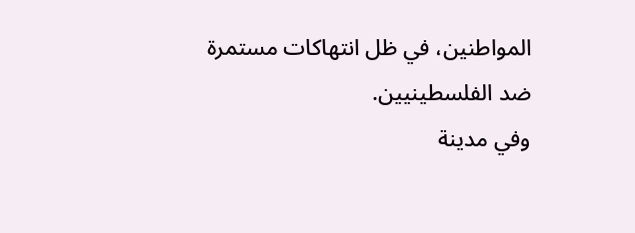المواطنين، في ظل انتهاكات مستمرة ضد الفلسطينيين.
وفي مدينة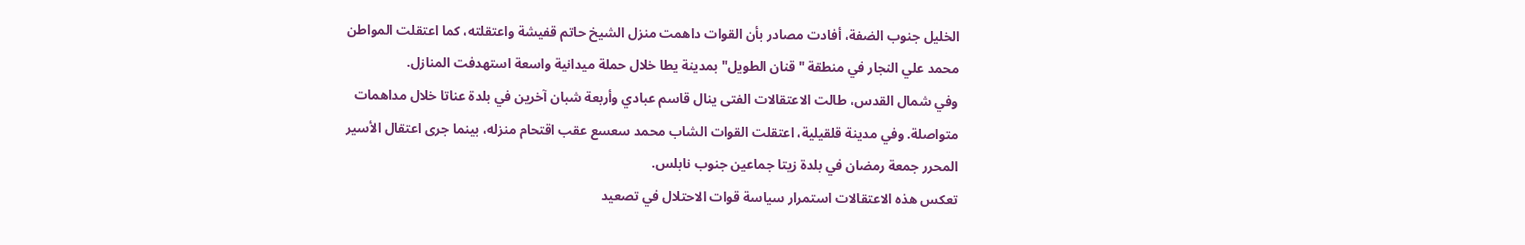الخليل جنوب الضفة، أفادت مصادر بأن القوات داهمت منزل الشيخ حاتم قفيشة واعتقلته، كما اعتقلت المواطن محمد علي النجار في منطقة "قنان الطويل" بمدينة يطا خلال حملة ميدانية واسعة استهدفت المنازل.
وفي شمال القدس، طالت الاعتقالات الفتى ينال قاسم عبادي وأربعة شبان آخرين في بلدة عناتا خلال مداهمات متواصلة. وفي مدينة قلقيلية، اعتقلت القوات الشاب محمد سعسع عقب اقتحام منزله، بينما جرى اعتقال الأسير المحرر جمعة رمضان في بلدة زيتا جماعين جنوب نابلس.
تعكس هذه الاعتقالات استمرار سياسة قوات الاحتلال في تصعيد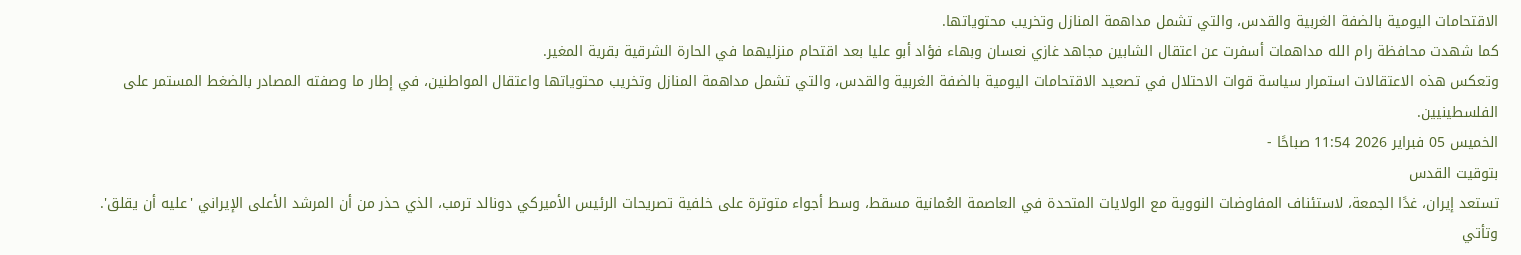الاقتحامات اليومية بالضفة الغربية والقدس، والتي تشمل مداهمة المنازل وتخريب محتوياتها.
كما شهدت محافظة رام الله مداهمات أسفرت عن اعتقال الشابين مجاهد غازي نعسان وبهاء فؤاد أبو عليا بعد اقتحام منزليهما في الحارة الشرقية بقرية المغير.
وتعكس هذه الاعتقالات استمرار سياسة قوات الاحتلال في تصعيد الاقتحامات اليومية بالضفة الغربية والقدس، والتي تشمل مداهمة المنازل وتخريب محتوياتها واعتقال المواطنين، في إطار ما وصفته المصادر بالضغط المستمر على الفلسطينيين.
الخميس 05 فبراير 2026 11:54 صباحًا -
بتوقيت القدس
تستعد إيران، غدًا الجمعة، لاستئناف المفاوضات النووية مع الولايات المتحدة في العاصمة العُمانية مسقط، وسط أجواء متوترة على خلفية تصريحات الرئيس الأميركي دونالد ترمب، الذي حذر من أن المرشد الأعلى الإيراني 'عليه أن يقلق'. وتأتي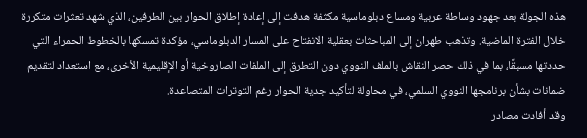هذه الجولة بعد جهود وساطة عربية ومساع دبلوماسية مكثفة هدفت إلى إعادة إطلاق الحوار بين الطرفين، الذي شهد تعثرات متكررة خلال الفترة الماضية. وتذهب طهران إلى المباحثات بعقلية الانفتاح على المسار الدبلوماسي، مؤكدة تمسكها بالخطوط الحمراء التي حددتها مسبقًا، بما في ذلك حصر النقاش بالملف النووي دون التطرق إلى الملفات الصاروخية أو الإقليمية الأخرى، مع استعداد لتقديم ضمانات بشأن برنامجها النووي السلمي، في محاولة لتأكيد جدية الحوار رغم التوترات المتصاعدة.
وقد أفادت مصادر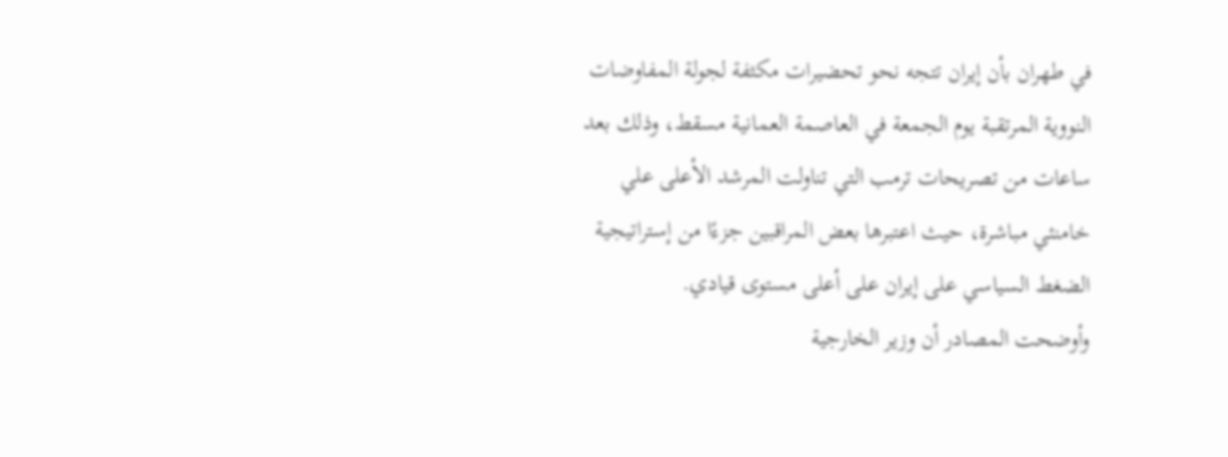في طهران بأن إيران تتجه نحو تحضيرات مكثفة لجولة المفاوضات النووية المرتقبة يوم الجمعة في العاصمة العمانية مسقط، وذلك بعد ساعات من تصريحات ترمب التي تناولت المرشد الأعلى علي خامنئي مباشرة، حيث اعتبرها بعض المراقبين جزءًا من إستراتيجية الضغط السياسي على إيران على أعلى مستوى قيادي.
وأوضحت المصادر أن وزير الخارجية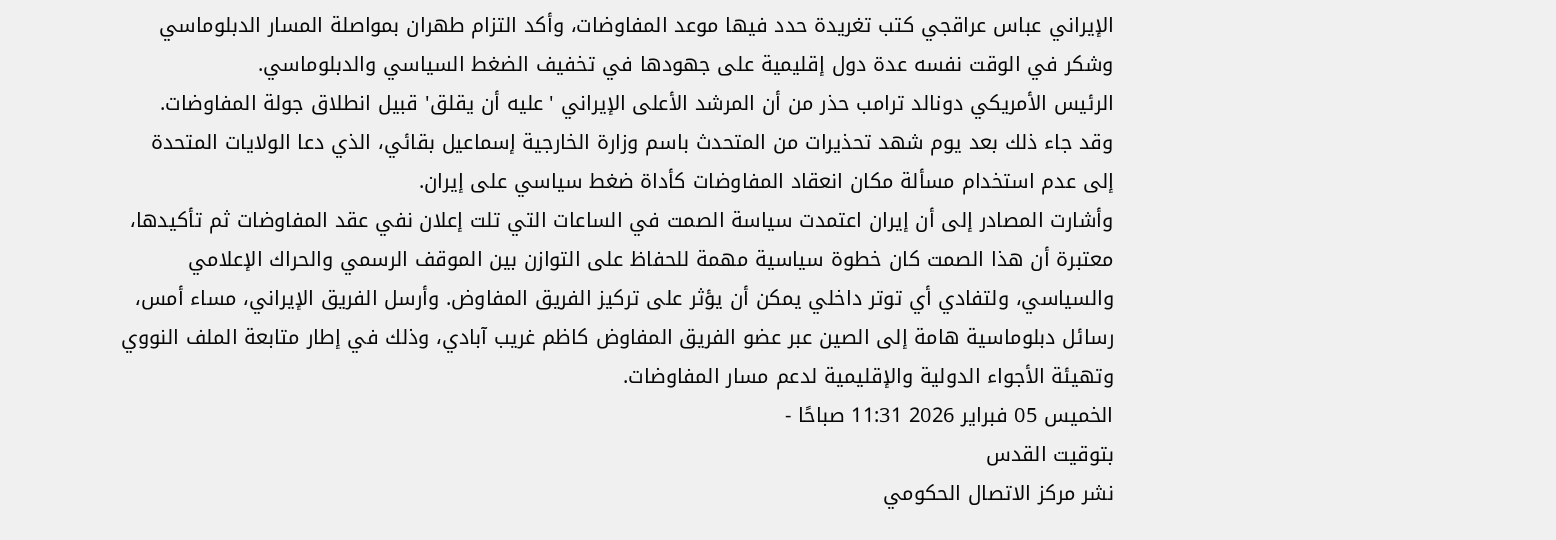الإيراني عباس عراقجي كتب تغريدة حدد فيها موعد المفاوضات، وأكد التزام طهران بمواصلة المسار الدبلوماسي وشكر في الوقت نفسه عدة دول إقليمية على جهودها في تخفيف الضغط السياسي والدبلوماسي.
الرئيس الأمريكي دونالد ترامب حذر من أن المرشد الأعلى الإيراني 'عليه أن يقلق' قبيل انطلاق جولة المفاوضات.
وقد جاء ذلك بعد يوم شهد تحذيرات من المتحدث باسم وزارة الخارجية إسماعيل بقائي، الذي دعا الولايات المتحدة إلى عدم استخدام مسألة مكان انعقاد المفاوضات كأداة ضغط سياسي على إيران.
وأشارت المصادر إلى أن إيران اعتمدت سياسة الصمت في الساعات التي تلت إعلان نفي عقد المفاوضات ثم تأكيدها، معتبرة أن هذا الصمت كان خطوة سياسية مهمة للحفاظ على التوازن بين الموقف الرسمي والحراك الإعلامي والسياسي، ولتفادي أي توتر داخلي يمكن أن يؤثر على تركيز الفريق المفاوض. وأرسل الفريق الإيراني، مساء أمس، رسائل دبلوماسية هامة إلى الصين عبر عضو الفريق المفاوض كاظم غريب آبادي، وذلك في إطار متابعة الملف النووي وتهيئة الأجواء الدولية والإقليمية لدعم مسار المفاوضات.
الخميس 05 فبراير 2026 11:31 صباحًا -
بتوقيت القدس
نشر مركز الاتصال الحكومي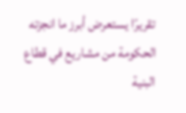تقريرًا يستعرض أبرز ما انجزته الحكومة من مشاريع في قطاع البنية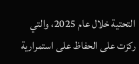التحتية خلال عام 2025، والتي ركزت على الحفاظ على استمرارية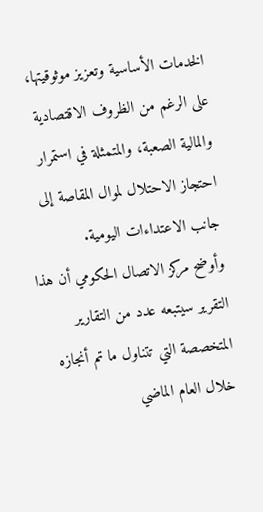الخدمات الأساسية وتعزيز موثوقيتها، على الرغم من الظروف الاقتصادية والمالية الصعبة، والمتمثلة في استمرار احتجاز الاحتلال لموال المقاصة إلى جانب الاعتداءات اليومية.
وأوضح مركز الاتصال الحكومي أن هذا التقرير سيتبعه عدد من التقارير المتخصصة التي تتناول ما تم أنجازه خلال العام الماضي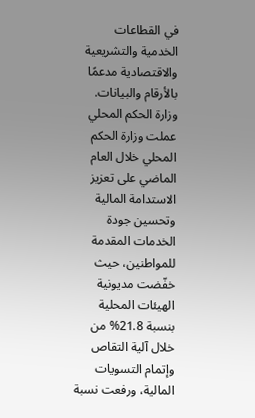في القطاعات الخدمية والتشريعية والاقتصادية مدعمًا بالأرقام والبيانات.
وزارة الحكم المحلي
عملت وزارة الحكم المحلي خلال العام الماضي على تعزيز الاستدامة المالية وتحسين جودة الخدمات المقدمة للمواطنين، حيث خفّضت مديونية الهيئات المحلية بنسبة 21.8% من خلال آلية التقاص وإتمام التسويات المالية، ورفعت نسبة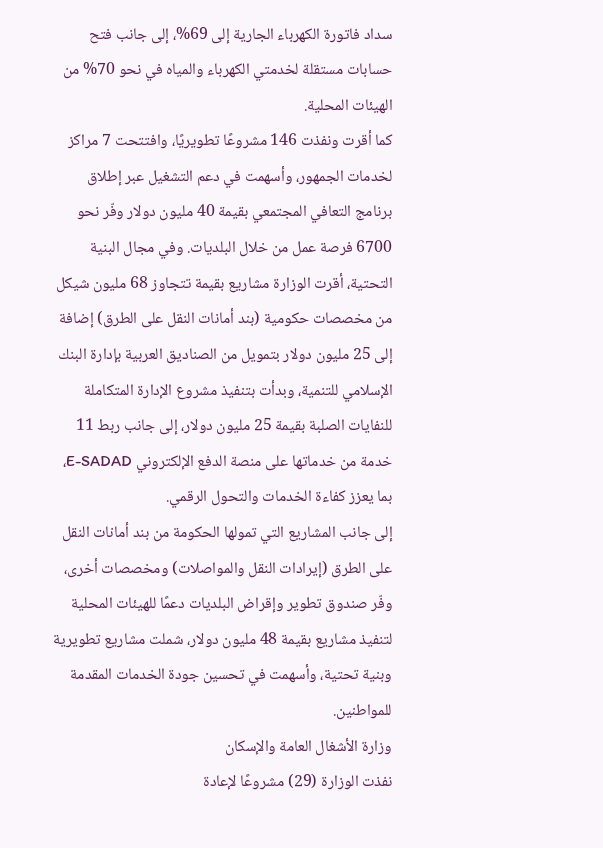سداد فاتورة الكهرباء الجارية إلى 69%، إلى جانب فتح حسابات مستقلة لخدمتي الكهرباء والمياه في نحو 70% من الهيئات المحلية.
كما أقرت ونفذت 146 مشروعًا تطويريًا، وافتتحت 7 مراكز لخدمات الجمهور، وأسهمت في دعم التشغيل عبر إطلاق برنامج التعافي المجتمعي بقيمة 40 مليون دولار وفّر نحو 6700 فرصة عمل من خلال البلديات. وفي مجال البنية التحتية، أقرت الوزارة مشاريع بقيمة تتجاوز 68 مليون شيكل من مخصصات حكومية (بند أمانات النقل على الطرق) إضافة إلى 25 مليون دولار بتمويل من الصناديق العربية بإدارة البنك الإسلامي للتنمية، وبدأت بتنفيذ مشروع الإدارة المتكاملة للنفايات الصلبة بقيمة 25 مليون دولار، إلى جانب ربط 11 خدمة من خدماتها على منصة الدفع الإلكتروني E-SADAD، بما يعزز كفاءة الخدمات والتحول الرقمي.
إلى جانب المشاريع التي تمولها الحكومة من بند أمانات النقل على الطرق (إيرادات النقل والمواصلات) ومخصصات أخرى، وفّر صندوق تطوير وإقراض البلديات دعمًا للهيئات المحلية لتنفيذ مشاريع بقيمة 48 مليون دولار، شملت مشاريع تطويرية وبنية تحتية، وأسهمت في تحسين جودة الخدمات المقدمة للمواطنين.
وزارة الأشغال العامة والإسكان
نفذت الوزارة (29) مشروعًا لإعادة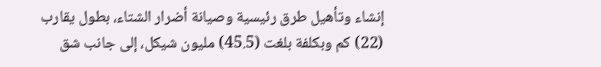إنشاء وتأهيل طرق رئيسية وصيانة أضرار الشتاء، بطول يقارب (22) كم وبكلفة بلغت (45.5) مليون شيكل، إلى جانب شق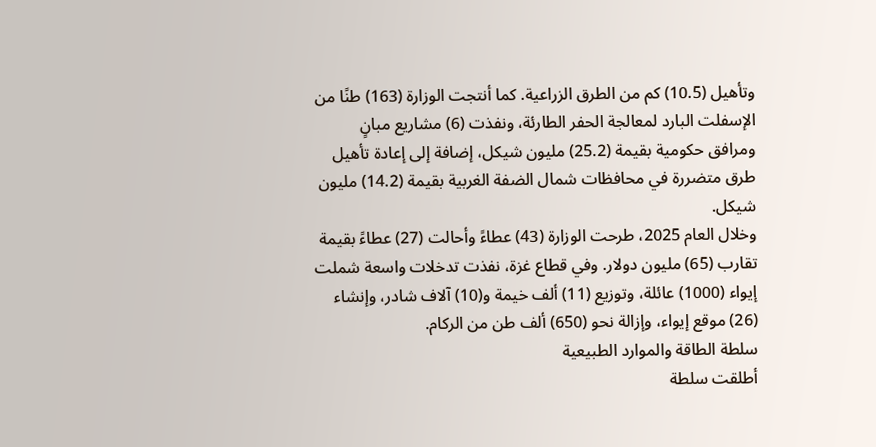وتأهيل (10.5) كم من الطرق الزراعية. كما أنتجت الوزارة (163) طنًا من الإسفلت البارد لمعالجة الحفر الطارئة، ونفذت (6) مشاريع مبانٍ ومرافق حكومية بقيمة (25.2) مليون شيكل، إضافة إلى إعادة تأهيل طرق متضررة في محافظات شمال الضفة الغربية بقيمة (14.2) مليون شيكل.
وخلال العام 2025، طرحت الوزارة (43) عطاءً وأحالت (27) عطاءً بقيمة تقارب (65) مليون دولار. وفي قطاع غزة، نفذت تدخلات واسعة شملت إيواء (1000) عائلة، وتوزيع (11) ألف خيمة و(10) آلاف شادر، وإنشاء (26) موقع إيواء، وإزالة نحو (650) ألف طن من الركام.
سلطة الطاقة والموارد الطبيعية
أطلقت سلطة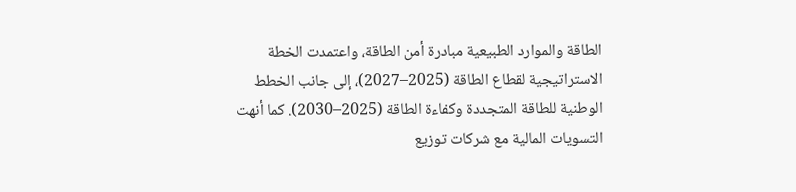الطاقة والموارد الطبيعية مبادرة أمن الطاقة، واعتمدت الخطة الاستراتيجية لقطاع الطاقة (2025–2027)، إلى جانب الخطط الوطنية للطاقة المتجددة وكفاءة الطاقة (2025–2030). كما أنهت التسويات المالية مع شركات توزيع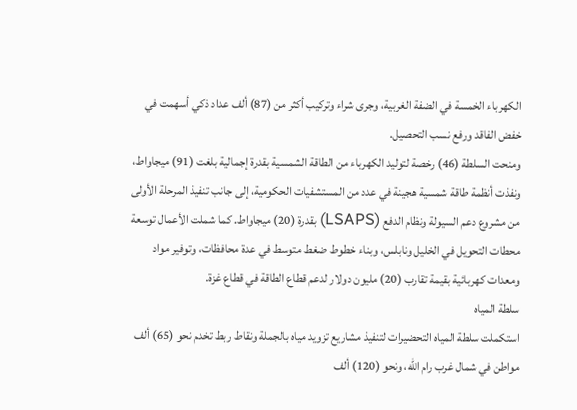الكهرباء الخمسة في الضفة الغربية، وجرى شراء وتركيب أكثر من (87) ألف عداد ذكي أسهمت في خفض الفاقد ورفع نسب التحصيل.
ومنحت السلطة (46) رخصة لتوليد الكهرباء من الطاقة الشمسية بقدرة إجمالية بلغت (91) ميجاواط، ونفذت أنظمة طاقة شمسية هجينة في عدد من المستشفيات الحكومية، إلى جانب تنفيذ المرحلة الأولى من مشروع دعم السيولة ونظام الدفع (LSAPS) بقدرة (20) ميجاواط. كما شملت الأعمال توسعة محطات التحويل في الخليل ونابلس، وبناء خطوط ضغط متوسط في عدة محافظات، وتوفير مواد ومعدات كهربائية بقيمة تقارب (20) مليون دولار لدعم قطاع الطاقة في قطاع غزة.
سلطة المياه
استكملت سلطة المياه التحضيرات لتنفيذ مشاريع تزويد مياه بالجملة ونقاط ربط تخدم نحو (65) ألف مواطن في شمال غرب رام الله، ونحو (120) ألف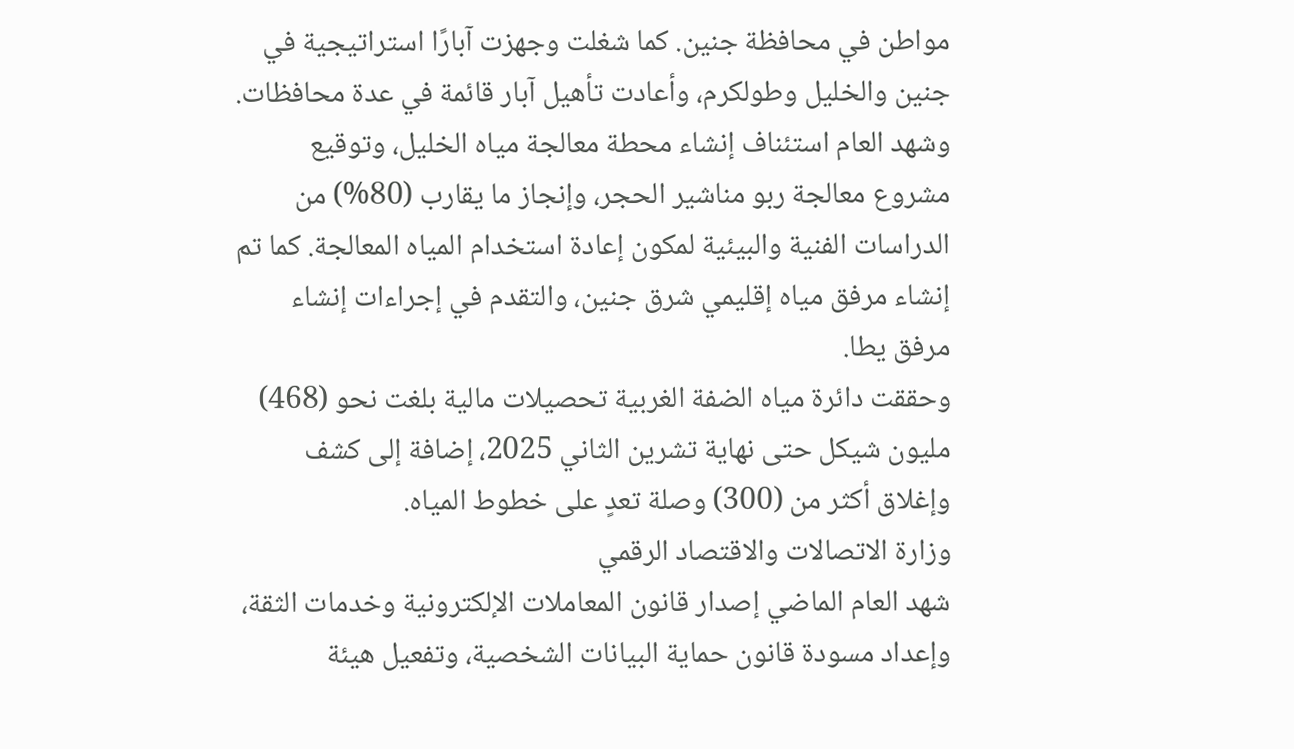مواطن في محافظة جنين. كما شغلت وجهزت آبارًا استراتيجية في جنين والخليل وطولكرم، وأعادت تأهيل آبار قائمة في عدة محافظات.
وشهد العام استئناف إنشاء محطة معالجة مياه الخليل، وتوقيع مشروع معالجة ربو مناشير الحجر، وإنجاز ما يقارب (80%) من الدراسات الفنية والبيئية لمكون إعادة استخدام المياه المعالجة. كما تم إنشاء مرفق مياه إقليمي شرق جنين، والتقدم في إجراءات إنشاء مرفق يطا.
وحققت دائرة مياه الضفة الغربية تحصيلات مالية بلغت نحو (468) مليون شيكل حتى نهاية تشرين الثاني 2025، إضافة إلى كشف وإغلاق أكثر من (300) وصلة تعدٍ على خطوط المياه.
وزارة الاتصالات والاقتصاد الرقمي
شهد العام الماضي إصدار قانون المعاملات الإلكترونية وخدمات الثقة، وإعداد مسودة قانون حماية البيانات الشخصية، وتفعيل هيئة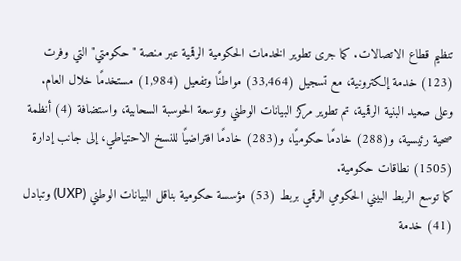تنظيم قطاع الاتصالات. كما جرى تطوير الخدمات الحكومية الرقمية عبر منصة "حكومتي" التي وفرت (123) خدمة إلكترونية، مع تسجيل (33,464) مواطنًا وتفعيل (1,984) مستخدمًا خلال العام.
وعلى صعيد البنية الرقمية، تم تطوير مركز البيانات الوطني وتوسعة الحوسبة السحابية، واستضافة (4) أنظمة صحية رئيسية، و(288) خادمًا حكوميًا، و(283) خادمًا افتراضيًا للنسخ الاحتياطي، إلى جانب إدارة (1505) نطاقات حكومية.
كما توسع الربط البيني الحكومي الرقمي بربط (53) مؤسسة حكومية بناقل البيانات الوطني (UXP) وتبادل (41) خدمة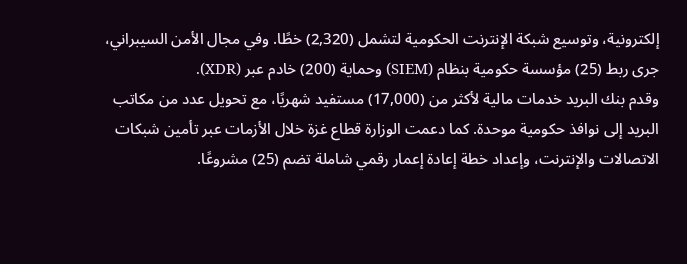إلكترونية، وتوسيع شبكة الإنترنت الحكومية لتشمل (2,320) خطًا. وفي مجال الأمن السيبراني، جرى ربط (25) مؤسسة حكومية بنظام (SIEM) وحماية (200) خادم عبر (XDR).
وقدم بنك البريد خدمات مالية لأكثر من (17,000) مستفيد شهريًا، مع تحويل عدد من مكاتب البريد إلى نوافذ حكومية موحدة. كما دعمت الوزارة قطاع غزة خلال الأزمات عبر تأمين شبكات الاتصالات والإنترنت، وإعداد خطة إعادة إعمار رقمي شاملة تضم (25) مشروعًا.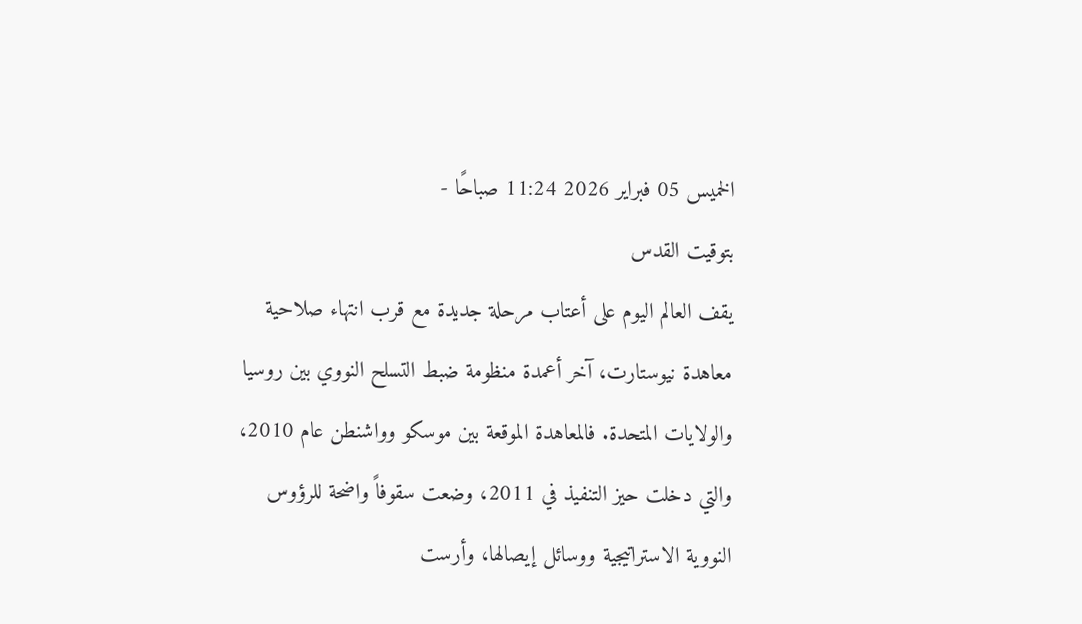الخميس 05 فبراير 2026 11:24 صباحًا -
بتوقيت القدس
يقف العالم اليوم على أعتاب مرحلة جديدة مع قرب انتهاء صلاحية معاهدة نيوستارت، آخر أعمدة منظومة ضبط التسلح النووي بين روسيا والولايات المتحدة. فالمعاهدة الموقعة بين موسكو وواشنطن عام 2010، والتي دخلت حيز التنفيذ في 2011، وضعت سقوفاً واضحة للرؤوس النووية الاستراتيجية ووسائل إيصالها، وأرست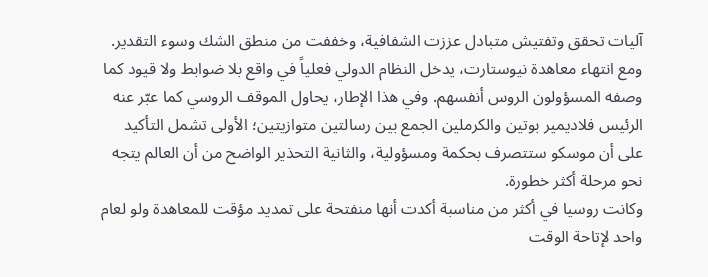آليات تحقق وتفتيش متبادل عززت الشفافية، وخففت من منطق الشك وسوء التقدير.
ومع انتهاء معاهدة نيوستارت، يدخل النظام الدولي فعلياً في واقع بلا ضوابط ولا قيود كما وصفه المسؤولون الروس أنفسهم. وفي هذا الإطار، يحاول الموقف الروسي كما عبّر عنه الرئيس فلاديمير بوتين والكرملين الجمع بين رسالتين متوازيتين؛ الأولى تشمل التأكيد على أن موسكو ستتصرف بحكمة ومسؤولية، والثانية التحذير الواضح من أن العالم يتجه نحو مرحلة أكثر خطورة.
وكانت روسيا في أكثر من مناسبة أكدت أنها منفتحة على تمديد مؤقت للمعاهدة ولو لعام واحد لإتاحة الوقت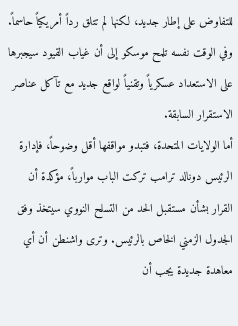للتفاوض على إطار جديد، لكنها لم تتلق رداً أمريكياً حاسماً. وفي الوقت نفسه تلمح موسكو إلى أن غياب القيود سيجبرها على الاستعداد عسكرياً وتقنياً لواقع جديد مع تآكل عناصر الاستقرار السابقة.
أما الولايات المتحدة، فتبدو مواقفها أقل وضوحاً، فإدارة الرئيس دونالد ترامب تركت الباب موارباً، مؤكدة أن القرار بشأن مستقبل الحد من التسلح النووي سيتخذ وفق الجدول الزمني الخاص بالرئيس. وترى واشنطن أن أي معاهدة جديدة يجب أن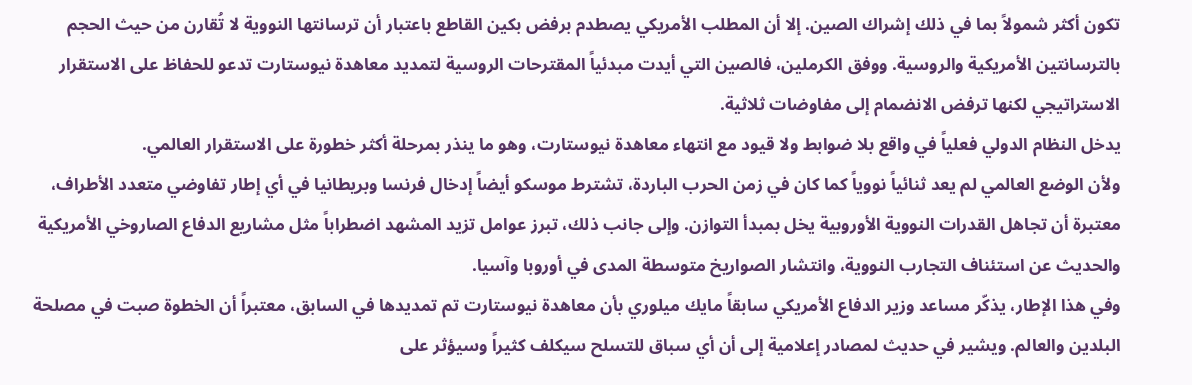تكون أكثر شمولاً بما في ذلك إشراك الصين. إلا أن المطلب الأمريكي يصطدم برفض بكين القاطع باعتبار أن ترسانتها النووية لا تُقارن من حيث الحجم بالترسانتين الأمريكية والروسية. ووفق الكرملين، فالصين التي أيدت مبدئياً المقترحات الروسية لتمديد معاهدة نيوستارت تدعو للحفاظ على الاستقرار الاستراتيجي لكنها ترفض الانضمام إلى مفاوضات ثلاثية.
يدخل النظام الدولي فعلياً في واقع بلا ضوابط ولا قيود مع انتهاء معاهدة نيوستارت، وهو ما ينذر بمرحلة أكثر خطورة على الاستقرار العالمي.
ولأن الوضع العالمي لم يعد ثنائياً نووياً كما كان في زمن الحرب الباردة، تشترط موسكو أيضاً إدخال فرنسا وبريطانيا في أي إطار تفاوضي متعدد الأطراف، معتبرة أن تجاهل القدرات النووية الأوروبية يخل بمبدأ التوازن. وإلى جانب ذلك، تبرز عوامل تزيد المشهد اضطراباً مثل مشاريع الدفاع الصاروخي الأمريكية والحديث عن استئناف التجارب النووية، وانتشار الصواريخ متوسطة المدى في أوروبا وآسيا.
وفي هذا الإطار، يذكّر مساعد وزير الدفاع الأمريكي سابقاً مايك ميلوري بأن معاهدة نيوستارت تم تمديدها في السابق، معتبراً أن الخطوة صبت في مصلحة البلدين والعالم. ويشير في حديث لمصادر إعلامية إلى أن أي سباق للتسلح سيكلف كثيراً وسيؤثر على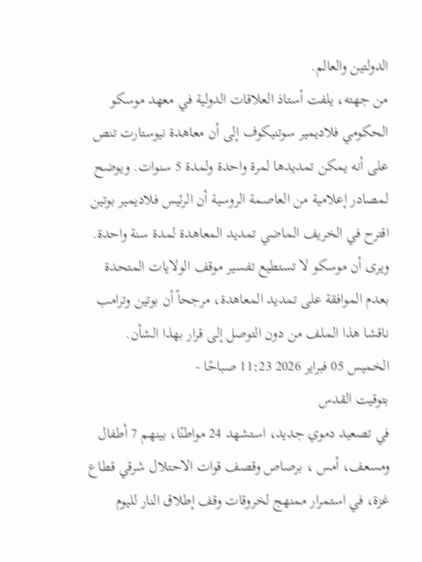الدولتين والعالم.
من جهته، يلفت أستاذ العلاقات الدولية في معهد موسكو الحكومي فلاديمير سوتنيكوف إلى أن معاهدة نيوستارت تنص على أنه يمكن تمديدها لمرة واحدة ولمدة 5 سنوات. ويوضح لمصادر إعلامية من العاصمة الروسية أن الرئيس فلاديمير بوتين اقترح في الخريف الماضي تمديد المعاهدة لمدة سنة واحدة. ويرى أن موسكو لا تستطيع تفسير موقف الولايات المتحدة بعدم الموافقة على تمديد المعاهدة، مرجحاً أن بوتين وترامب ناقشا هذا الملف من دون التوصل إلى قرار بهذا الشأن.
الخميس 05 فبراير 2026 11:23 صباحًا -
بتوقيت القدس
في تصعيد دموي جديد، استشهد 24 مواطنًا، بينهم 7 أطفال ومسعف، أمس ، برصاص وقصف قوات الاحتلال شرقي قطاع غزة، في استمرار ممنهج لخروقات وقف إطلاق النار لليوم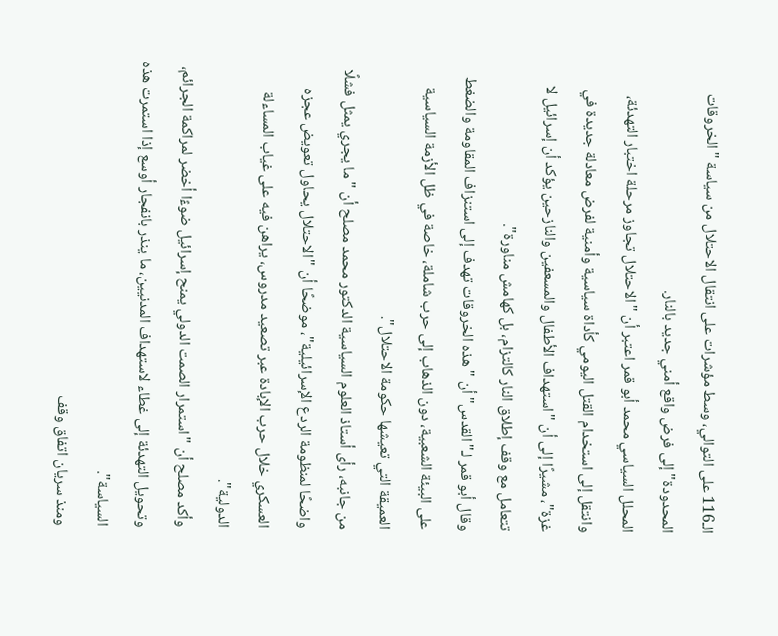الـ116 على التوالي، وسط مؤشرات على انتقال الاحتلال من سياسة "الخروقات المحدودة" إلى فرض واقع أمني جديد بالنار.
المحلل السياسي محمد أبو قمر اعتبر أن "الاحتلال تجاوز مرحلة اختبار التهدئة، وانتقل إلى استخدام القتل اليومي كأداة سياسية وأمنية لفرض معادلة جديدة في غزة"، مشيرًا إلى أن "استهداف الأطفال والمسعفين والنازحين يؤكد أن إسرائيل لا تتعامل مع وقف إطلاق النار كالتزام، بل كهامش مناورة".
وقال أبو قمر لـ"القدس" أن "هذه الخروقات تهدف إلى استنزاف المقاومة والضغط على البيئة الشعبية، دون الذهاب إلى حرب شاملة، خاصة في ظل الأزمة السياسية العميقة التي تعيشها حكومة الاحتلال".
من جانبه، رأى أستاذ العلوم السياسية الدكتور محمد مصلح أن "ما يجري يمثل فشلًا واضحًا لمنظومة الردع الإسرائيلية"، موضحًا أن "الاحتلال يحاول تعويض عجزه العسكري خلال حرب الإبادة عبر تصعيد مدروس، يراهن فيه على غياب المساءلة الدولية".
وأكد مصلح أن "استمرار الصمت الدولي يمنح إسرائيل ضوءًا أخضر لمراكمة الجرائم، وتحويل التهدئة إلى غطاء لاستهداف المدنيين، ما ينذر بانفجار أوسع إذا استمرت هذه السياسة".
ومنذ سريان اتفاق وقف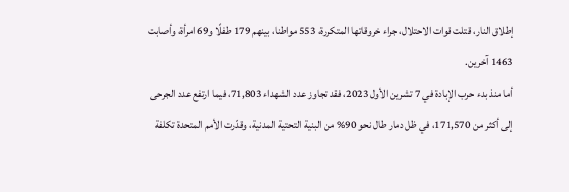إطلاق النار، قتلت قوات الاحتلال، جراء خروقاتها المتكررة، 553 مواطنا، بينهم 179 طفلًا و69 امرأة، وأصابت 1463 آخرين.
أما منذ بدء حرب الإبادة في 7 تشرين الأول 2023، فقد تجاوز عدد الشهداء 71,803، فيما ارتفع عدد الجرحى إلى أكثر من 171,570، في ظل دمار طال نحو 90% من البنية التحتية المدنية، وقدّرت الأمم المتحدة تكلفة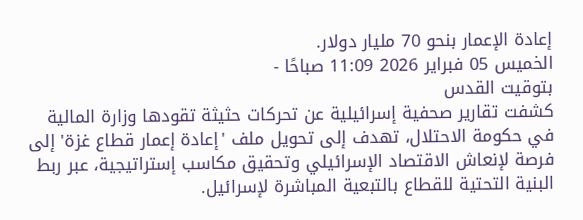إعادة الإعمار بنحو 70 مليار دولار.
الخميس 05 فبراير 2026 11:09 صباحًا -
بتوقيت القدس
كشفت تقارير صحفية إسرائيلية عن تحركات حثيثة تقودها وزارة المالية في حكومة الاحتلال، تهدف إلى تحويل ملف 'إعادة إعمار قطاع غزة' إلى فرصة لإنعاش الاقتصاد الإسرائيلي وتحقيق مكاسب إستراتيجية، عبر ربط البنية التحتية للقطاع بالتبعية المباشرة لإسرائيل.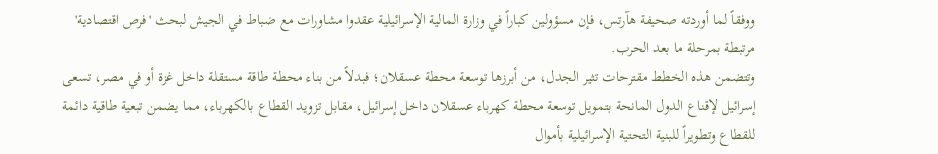ووفقاً لما أوردته صحيفة هآرتس، فإن مسؤولين كباراً في وزارة المالية الإسرائيلية عقدوا مشاورات مع ضباط في الجيش لبحث 'فرص اقتصادية' مرتبطة بمرحلة ما بعد الحرب.
وتتضمن هذه الخطط مقترحات تثير الجدل، من أبرزها توسعة محطة عسقلان؛ فبدلاً من بناء محطة طاقة مستقلة داخل غزة أو في مصر، تسعى إسرائيل لإقناع الدول المانحة بتمويل توسعة محطة كهرباء عسقلان داخل إسرائيل، مقابل تزويد القطاع بالكهرباء، مما يضمن تبعية طاقية دائمة للقطاع وتطويراً للبنية التحتية الإسرائيلية بأموال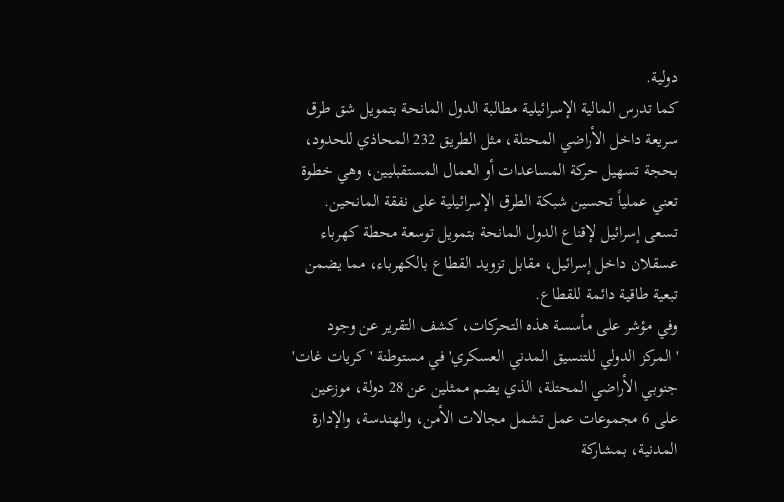دولية.
كما تدرس المالية الإسرائيلية مطالبة الدول المانحة بتمويل شق طرق سريعة داخل الأراضي المحتلة، مثل الطريق 232 المحاذي للحدود، بحجة تسهيل حركة المساعدات أو العمال المستقبليين، وهي خطوة تعني عملياً تحسين شبكة الطرق الإسرائيلية على نفقة المانحين.
تسعى إسرائيل لإقناع الدول المانحة بتمويل توسعة محطة كهرباء عسقلان داخل إسرائيل، مقابل تزويد القطاع بالكهرباء، مما يضمن تبعية طاقية دائمة للقطاع.
وفي مؤشر على مأسسة هذه التحركات، كشف التقرير عن وجود 'المركز الدولي للتنسيق المدني العسكري' في مستوطنة 'كريات غات' جنوبي الأراضي المحتلة، الذي يضم ممثلين عن 28 دولة، موزعين على 6 مجموعات عمل تشمل مجالات الأمن، والهندسة، والإدارة المدنية، بمشاركة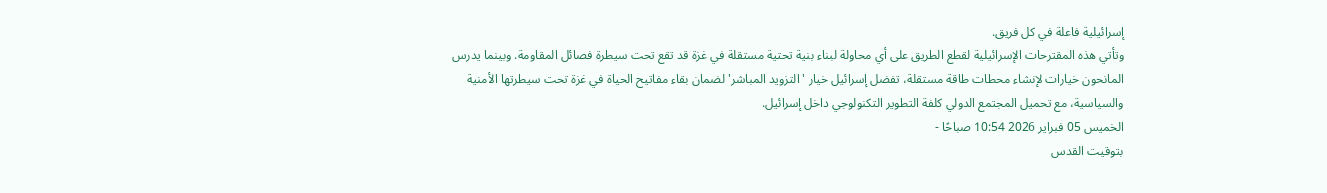إسرائيلية فاعلة في كل فريق.
وتأتي هذه المقترحات الإسرائيلية لقطع الطريق على أي محاولة لبناء بنية تحتية مستقلة في غزة قد تقع تحت سيطرة فصائل المقاومة. وبينما يدرس المانحون خيارات لإنشاء محطات طاقة مستقلة، تفضل إسرائيل خيار 'التزويد المباشر' لضمان بقاء مفاتيح الحياة في غزة تحت سيطرتها الأمنية والسياسية، مع تحميل المجتمع الدولي كلفة التطوير التكنولوجي داخل إسرائيل.
الخميس 05 فبراير 2026 10:54 صباحًا -
بتوقيت القدس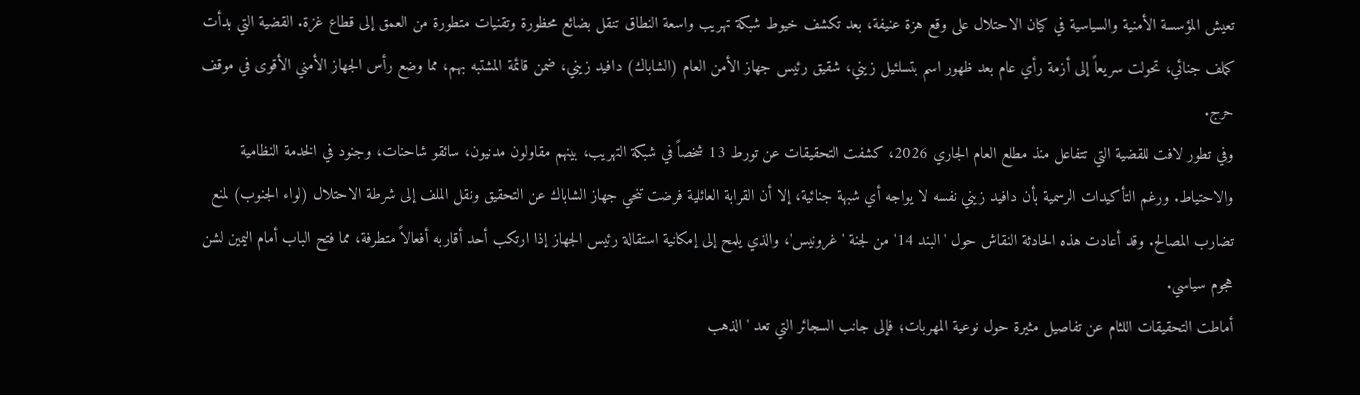تعيش المؤسسة الأمنية والسياسية في كيان الاحتلال على وقع هزة عنيفة، بعد تكشف خيوط شبكة تهريب واسعة النطاق تنقل بضائع محظورة وتقنيات متطورة من العمق إلى قطاع غزة. القضية التي بدأت كملف جنائي، تحولت سريعاً إلى أزمة رأي عام بعد ظهور اسم بتسلئيل زيني، شقيق رئيس جهاز الأمن العام (الشاباك) دافيد زيني، ضمن قائمة المشتبه بهم، مما وضع رأس الجهاز الأمني الأقوى في موقف حرج.
وفي تطور لافت للقضية التي تتفاعل منذ مطلع العام الجاري 2026، كشفت التحقيقات عن تورط 13 شخصاً في شبكة التهريب، بينهم مقاولون مدنيون، سائقو شاحنات، وجنود في الخدمة النظامية والاحتياط. ورغم التأكيدات الرسمية بأن دافيد زيني نفسه لا يواجه أي شبهة جنائية، إلا أن القرابة العائلية فرضت تنحي جهاز الشاباك عن التحقيق ونقل الملف إلى شرطة الاحتلال (لواء الجنوب) لمنع تضارب المصالح. وقد أعادت هذه الحادثة النقاش حول 'البند 14' من لجنة 'غرونيس'، والذي يلمح إلى إمكانية استقالة رئيس الجهاز إذا ارتكب أحد أقاربه أفعالاً متطرفة، مما فتح الباب أمام اليمين لشن هجوم سياسي.
أماطت التحقيقات اللثام عن تفاصيل مثيرة حول نوعية المهربات؛ فإلى جانب السجائر التي تعد 'الذهب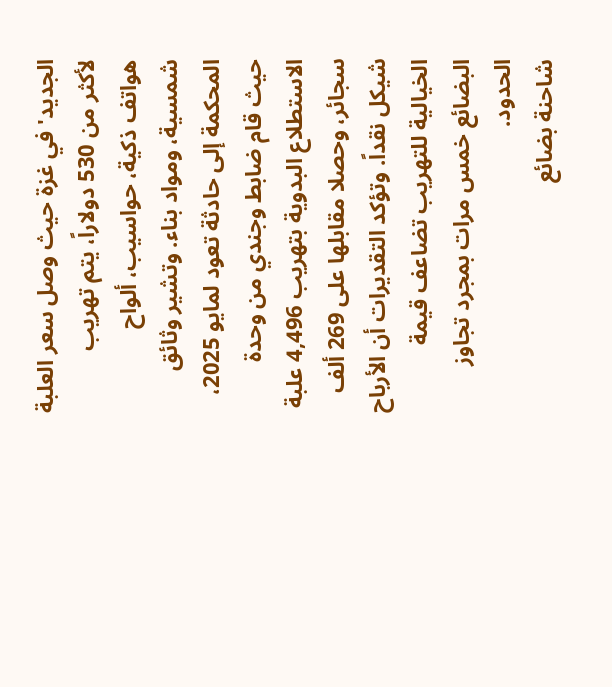الجديد' في غزة حيث وصل سعر العلبة لأكثر من 530 دولاراً، يتم تهريب هواتف ذكية، حواسيب، ألواح شمسية، ومواد بناء. وتشير وثائق المحكمة إلى حادثة تعود لمايو 2025، حيث قام ضابط وجندي من وحدة الاستطلاع البدوية بتهريب 4,496 علبة سجائر، وحصلا مقابلها على 269 ألف شيكل نقداً. وتؤكد التقديرات أن الأرباح الخيالية للتهريب تضاعف قيمة البضائع خمس مرات بمجرد تجاوز الحدود.
شاحنة بضائع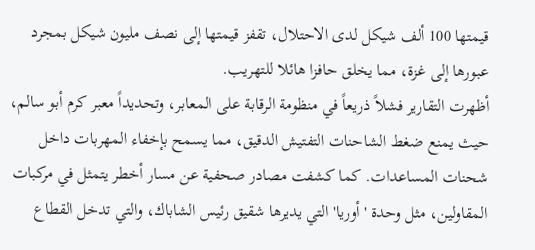قيمتها 100 ألف شيكل لدى الاحتلال، تقفز قيمتها إلى نصف مليون شيكل بمجرد عبورها إلى غزة، مما يخلق حافزا هائلا للتهريب.
أظهرت التقارير فشلاً ذريعاً في منظومة الرقابة على المعابر، وتحديداً معبر كرم أبو سالم، حيث يمنع ضغط الشاحنات التفتيش الدقيق، مما يسمح بإخفاء المهربات داخل شحنات المساعدات. كما كشفت مصادر صحفية عن مسار أخطر يتمثل في مركبات المقاولين، مثل وحدة 'أوريا' التي يديرها شقيق رئيس الشاباك، والتي تدخل القطاع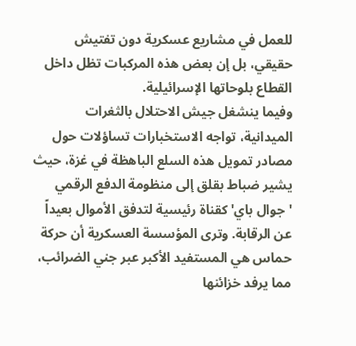للعمل في مشاريع عسكرية دون تفتيش حقيقي، بل إن بعض هذه المركبات تظل داخل القطاع بلوحاتها الإسرائيلية.
وفيما ينشغل جيش الاحتلال بالثغرات الميدانية، تواجه الاستخبارات تساؤلات حول مصادر تمويل هذه السلع الباهظة في غزة، حيث يشير ضباط بقلق إلى منظومة الدفع الرقمي 'جوال باي' كقناة رئيسية لتدفق الأموال بعيداً عن الرقابة. وترى المؤسسة العسكرية أن حركة حماس هي المستفيد الأكبر عبر جني الضرائب، مما يرفد خزائنها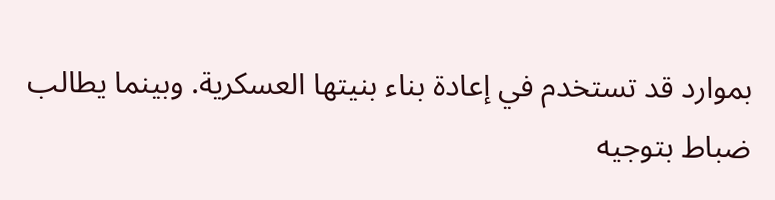بموارد قد تستخدم في إعادة بناء بنيتها العسكرية. وبينما يطالب ضباط بتوجيه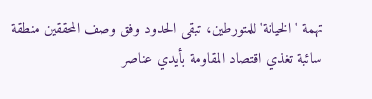تهمة 'الخيانة' للمتورطين، تبقى الحدود وفق وصف المحققين منطقة سائبة تغذي اقتصاد المقاومة بأيدي عناصر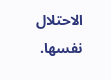الاحتلال نفسها.